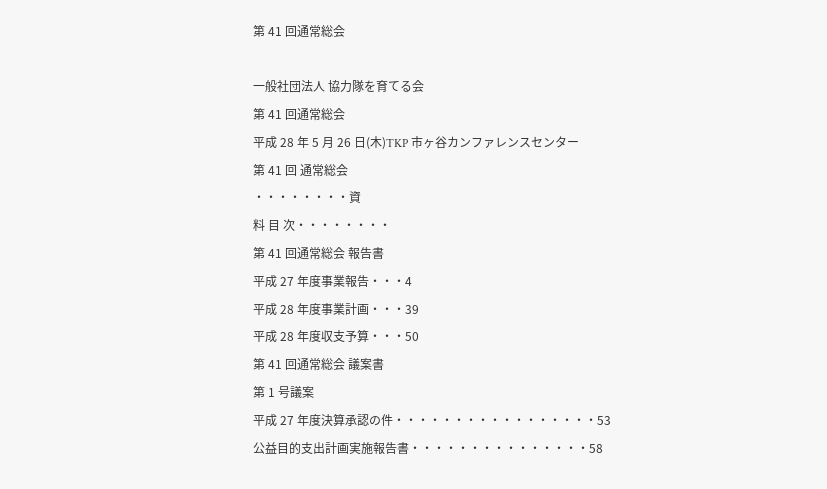第 41 回通常総会

一般社団法人 協力隊を育てる会
第 41 回通常総会
平成 28 年 5 月 26 日(木)TKP 市ヶ谷カンファレンスセンター
第 41 回 通常総会
・・・・・・・・資
料 目 次・・・・・・・・
第 41 回通常総会 報告書
平成 27 年度事業報告・・・4
平成 28 年度事業計画・・・39
平成 28 年度収支予算・・・50
第 41 回通常総会 議案書
第 1 号議案
平成 27 年度決算承認の件・・・・・・・・・・・・・・・・・53
公益目的支出計画実施報告書・・・・・・・・・・・・・・・58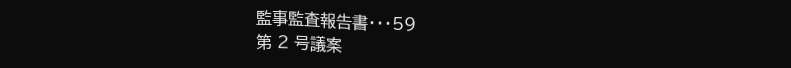監事監査報告書・・・59
第 2 号議案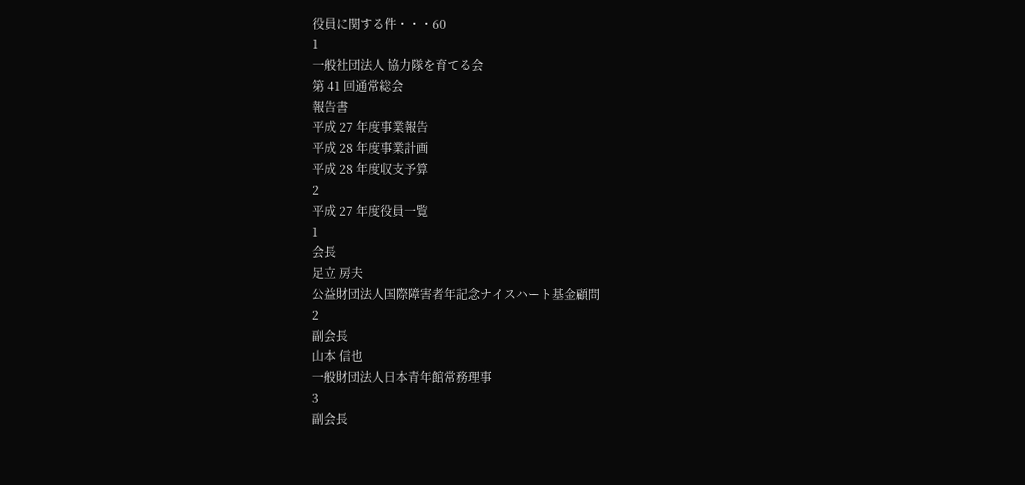役員に関する件・・・60
1
一般社団法人 協力隊を育てる会
第 41 回通常総会
報告書
平成 27 年度事業報告
平成 28 年度事業計画
平成 28 年度収支予算
2
平成 27 年度役員一覧
1
会長
足立 房夫
公益財団法人国際障害者年記念ナイスハート基金顧問
2
副会長
山本 信也
一般財団法人日本青年館常務理事
3
副会長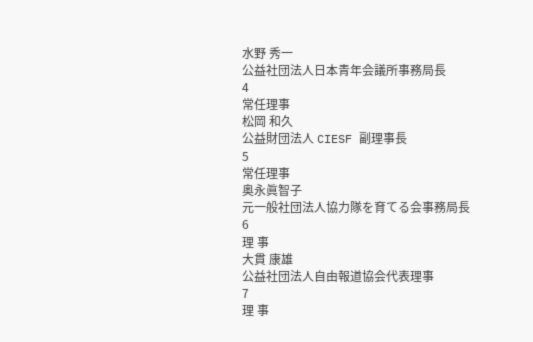水野 秀一
公益社団法人日本青年会議所事務局長
4
常任理事
松岡 和久
公益財団法人 CIESF 副理事長
5
常任理事
奥永眞智子
元一般社団法人協力隊を育てる会事務局長
6
理 事
大貫 康雄
公益社団法人自由報道協会代表理事
7
理 事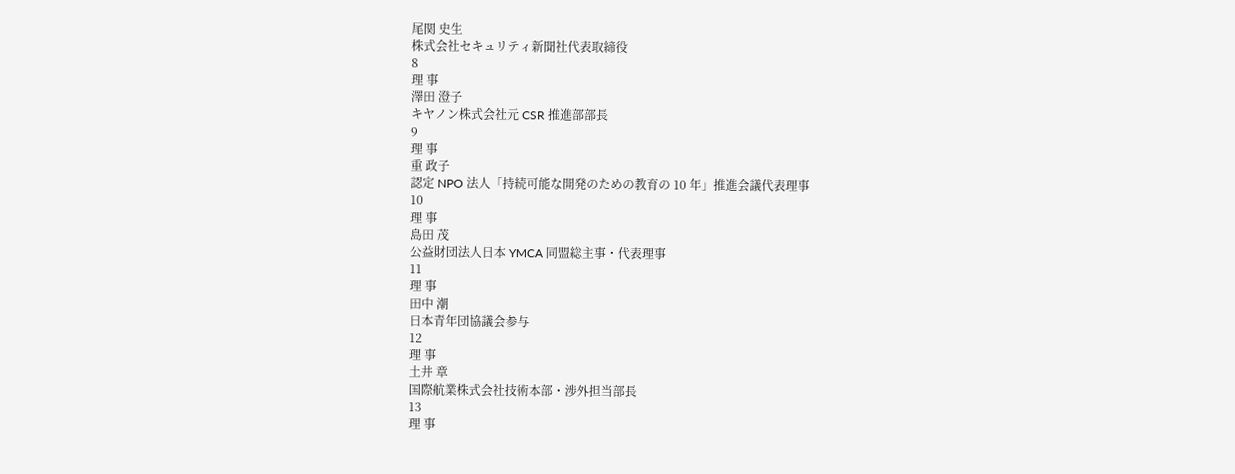尾関 史生
株式会社セキュリティ新聞社代表取締役
8
理 事
澤田 澄子
キヤノン株式会社元 CSR 推進部部長
9
理 事
重 政子
認定 NPO 法人「持続可能な開発のための教育の 10 年」推進会議代表理事
10
理 事
島田 茂
公益財団法人日本 YMCA 同盟総主事・代表理事
11
理 事
田中 潮
日本青年団協議会参与
12
理 事
土井 章
国際航業株式会社技術本部・渉外担当部長
13
理 事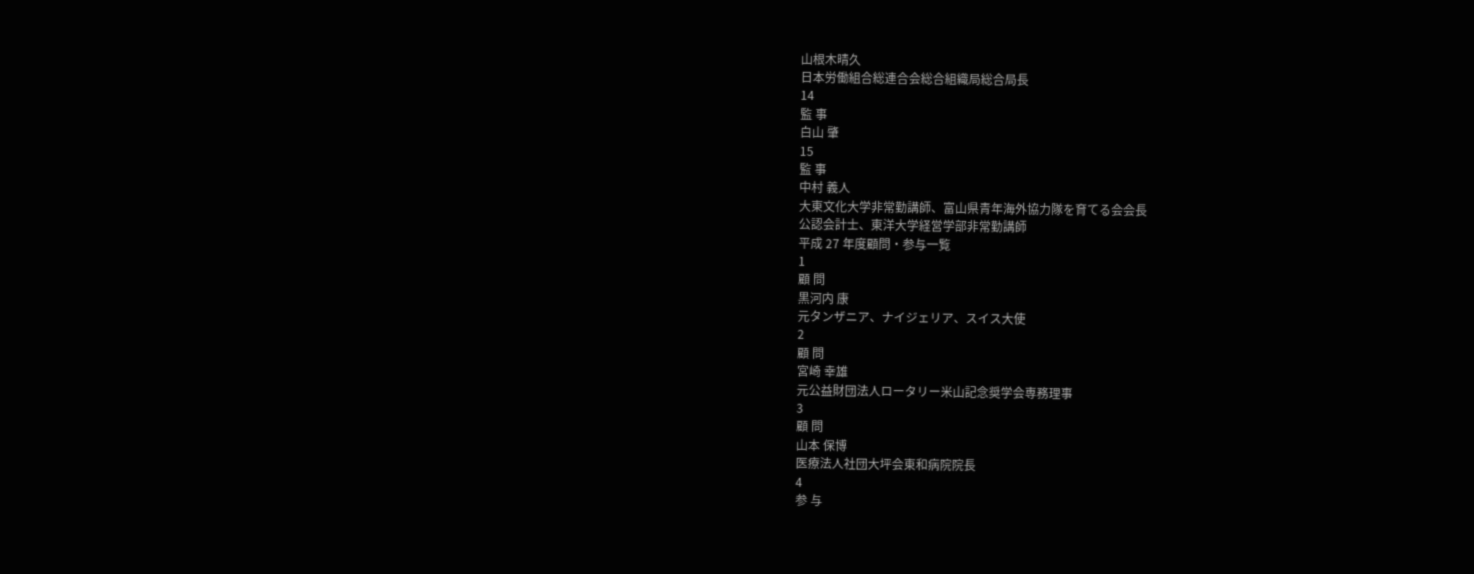山根木晴久
日本労働組合総連合会総合組織局総合局長
14
監 事
白山 肇
15
監 事
中村 義人
大東文化大学非常勤講師、富山県青年海外協力隊を育てる会会長
公認会計士、東洋大学経営学部非常勤講師
平成 27 年度顧問・参与一覧
1
顧 問
黒河内 康
元タンザニア、ナイジェリア、スイス大使
2
顧 問
宮崎 幸雄
元公益財団法人ロータリー米山記念奨学会専務理事
3
顧 問
山本 保博
医療法人社団大坪会東和病院院長
4
参 与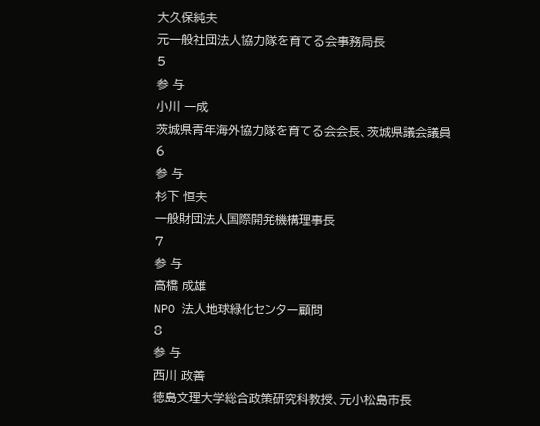大久保純夫
元一般社団法人協力隊を育てる会事務局長
5
参 与
小川 一成
茨城県青年海外協力隊を育てる会会長、茨城県議会議員
6
参 与
杉下 恒夫
一般財団法人国際開発機構理事長
7
参 与
高橋 成雄
NPO 法人地球緑化センター顧問
8
参 与
西川 政善
徳島文理大学総合政策研究科教授、元小松島市長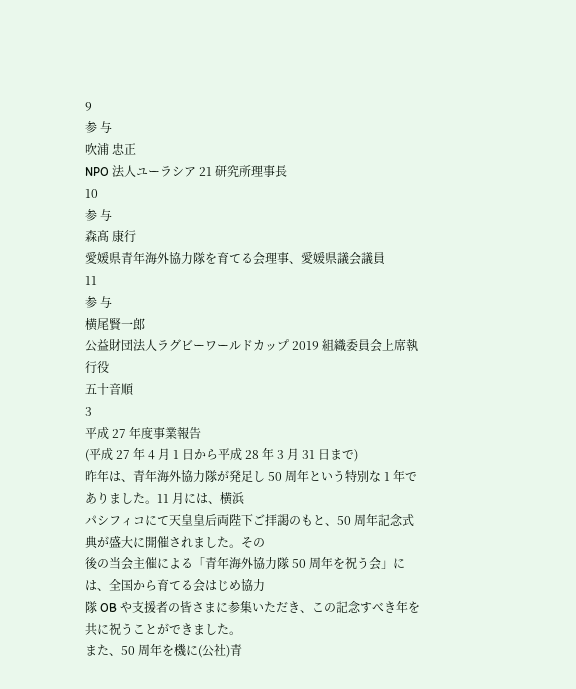9
参 与
吹浦 忠正
NPO 法人ユーラシア 21 研究所理事長
10
参 与
森髙 康行
愛媛県青年海外協力隊を育てる会理事、愛媛県議会議員
11
参 与
横尾賢一郎
公益財団法人ラグビーワールドカップ 2019 組織委員会上席執行役
五十音順
3
平成 27 年度事業報告
(平成 27 年 4 月 1 日から平成 28 年 3 月 31 日まで)
昨年は、青年海外協力隊が発足し 50 周年という特別な 1 年でありました。11 月には、横浜
パシフィコにて天皇皇后両陛下ご拝謁のもと、50 周年記念式典が盛大に開催されました。その
後の当会主催による「青年海外協力隊 50 周年を祝う会」には、全国から育てる会はじめ協力
隊 OB や支援者の皆さまに参集いただき、この記念すべき年を共に祝うことができました。
また、50 周年を機に(公社)青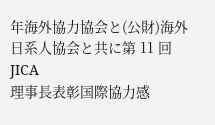年海外協力協会と(公財)海外日系人協会と共に第 11 回 JICA
理事長表彰国際協力感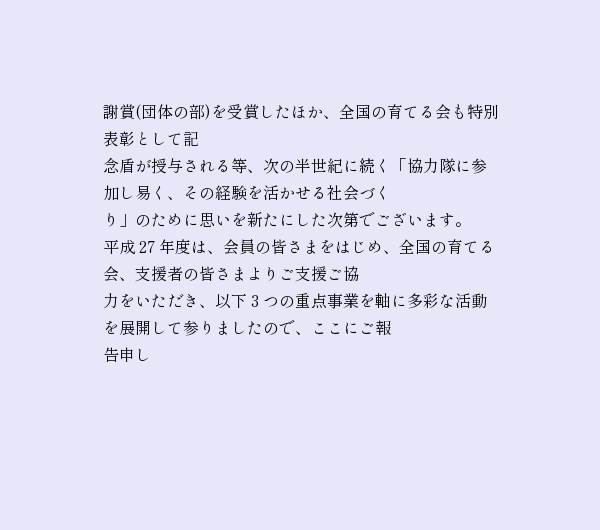謝賞(団体の部)を受賞したほか、全国の育てる会も特別表彰として記
念盾が授与される等、次の半世紀に続く「協力隊に参加し易く、その経験を活かせる社会づく
り」のために思いを新たにした次第でございます。
平成 27 年度は、会員の皆さまをはじめ、全国の育てる会、支援者の皆さまよりご支援ご協
力をいただき、以下 3 つの重点事業を軸に多彩な活動を展開して参りましたので、ここにご報
告申し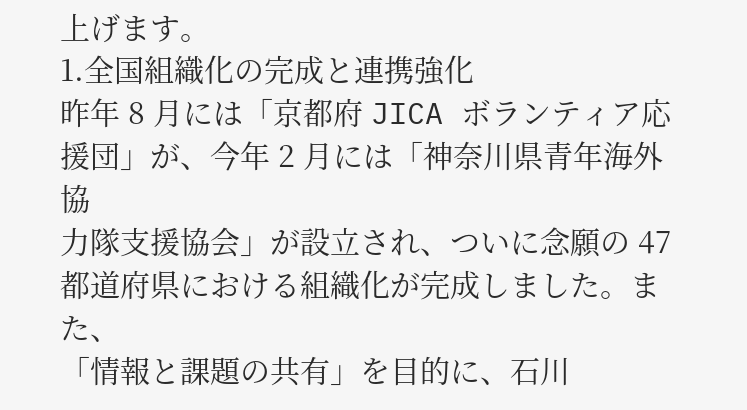上げます。
1.全国組織化の完成と連携強化
昨年 8 月には「京都府 JICA ボランティア応援団」が、今年 2 月には「神奈川県青年海外協
力隊支援協会」が設立され、ついに念願の 47 都道府県における組織化が完成しました。また、
「情報と課題の共有」を目的に、石川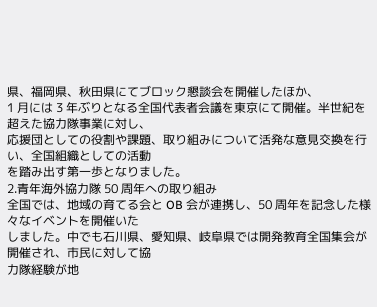県、福岡県、秋田県にてブロック懇談会を開催したほか、
1 月には 3 年ぶりとなる全国代表者会議を東京にて開催。半世紀を超えた協力隊事業に対し、
応援団としての役割や課題、取り組みについて活発な意見交換を行い、全国組織としての活動
を踏み出す第一歩となりました。
2.青年海外協力隊 50 周年への取り組み
全国では、地域の育てる会と OB 会が連携し、50 周年を記念した様々なイベントを開催いた
しました。中でも石川県、愛知県、岐阜県では開発教育全国集会が開催され、市民に対して協
力隊経験が地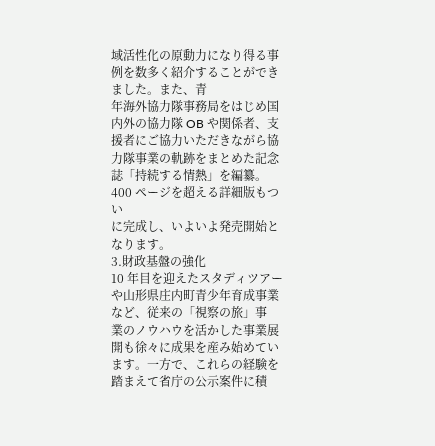域活性化の原動力になり得る事例を数多く紹介することができました。また、青
年海外協力隊事務局をはじめ国内外の協力隊 OB や関係者、支援者にご協力いただきながら協
力隊事業の軌跡をまとめた記念誌「持続する情熱」を編纂。400 ページを超える詳細版もつい
に完成し、いよいよ発売開始となります。
3.財政基盤の強化
10 年目を迎えたスタディツアーや山形県庄内町青少年育成事業など、従来の「視察の旅」事
業のノウハウを活かした事業展開も徐々に成果を産み始めています。一方で、これらの経験を
踏まえて省庁の公示案件に積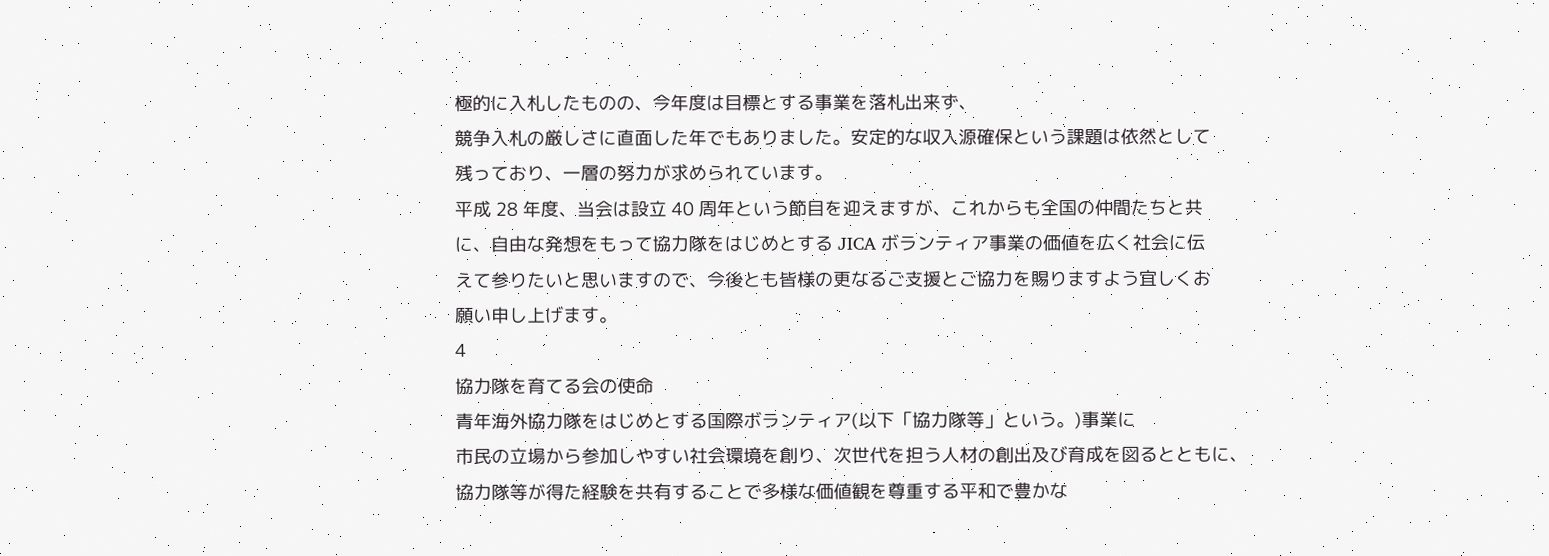極的に入札したものの、今年度は目標とする事業を落札出来ず、
競争入札の厳しさに直面した年でもありました。安定的な収入源確保という課題は依然として
残っており、一層の努力が求められています。
平成 28 年度、当会は設立 40 周年という節目を迎えますが、これからも全国の仲間たちと共
に、自由な発想をもって協力隊をはじめとする JICA ボランティア事業の価値を広く社会に伝
えて参りたいと思いますので、今後とも皆様の更なるご支援とご協力を賜りますよう宜しくお
願い申し上げます。
4
協力隊を育てる会の使命
青年海外協力隊をはじめとする国際ボランティア(以下「協力隊等」という。)事業に
市民の立場から参加しやすい社会環境を創り、次世代を担う人材の創出及び育成を図るとともに、
協力隊等が得た経験を共有することで多様な価値観を尊重する平和で豊かな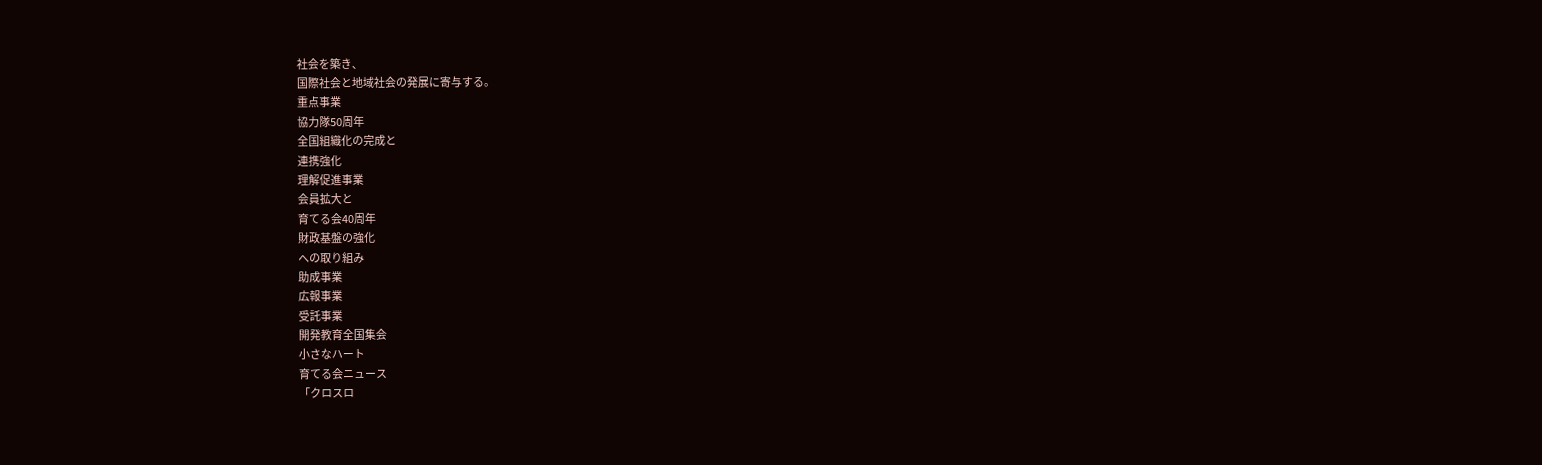社会を築き、
国際社会と地域社会の発展に寄与する。
重点事業
協力隊50周年
全国組織化の完成と
連携強化
理解促進事業
会員拡大と
育てる会40周年
財政基盤の強化
への取り組み
助成事業
広報事業
受託事業
開発教育全国集会
小さなハート
育てる会ニュース
「クロスロ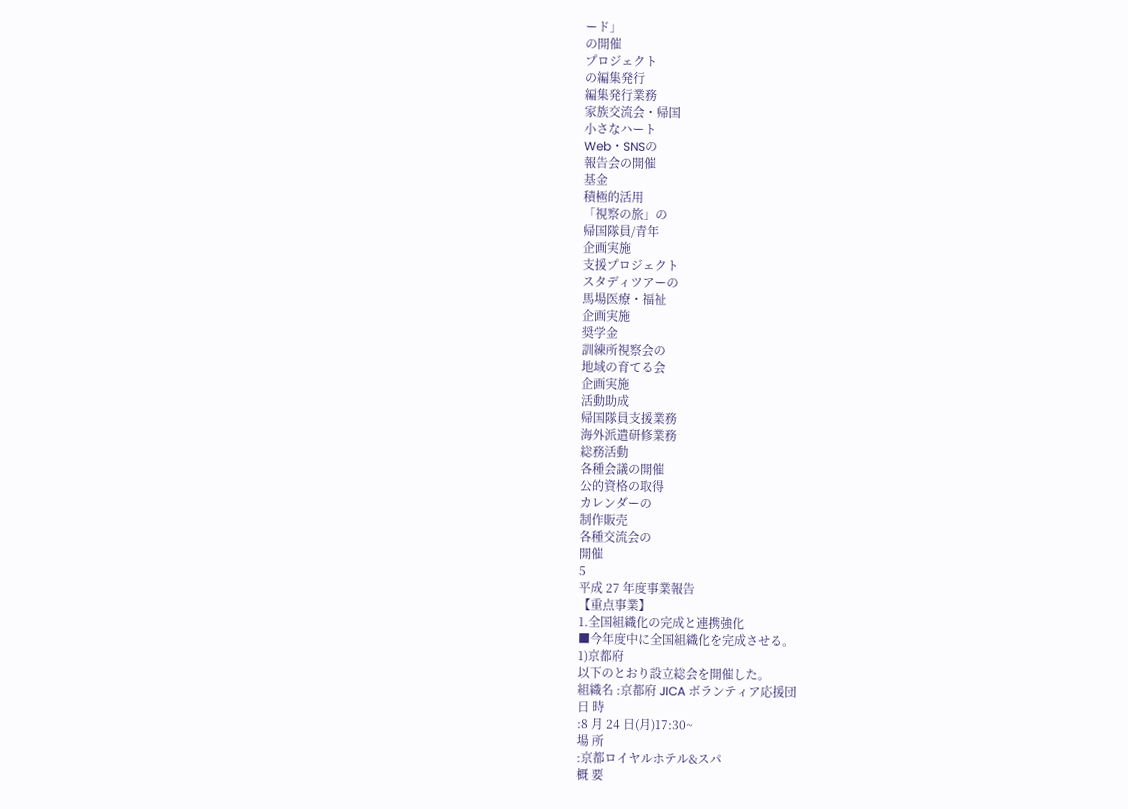ード」
の開催
プロジェクト
の編集発行
編集発行業務
家族交流会・帰国
小さなハート
Web・SNSの
報告会の開催
基金
積極的活用
「視察の旅」の
帰国隊員/青年
企画実施
支援プロジェクト
スタディツアーの
馬場医療・福祉
企画実施
奨学金
訓練所視察会の
地域の育てる会
企画実施
活動助成
帰国隊員支援業務
海外派遣研修業務
総務活動
各種会議の開催
公的資格の取得
カレンダーの
制作販売
各種交流会の
開催
5
平成 27 年度事業報告
【重点事業】
1.全国組織化の完成と連携強化
■今年度中に全国組織化を完成させる。
1)京都府
以下のとおり設立総会を開催した。
組織名 :京都府 JICA ボランティア応援団
日 時
:8 月 24 日(月)17:30~
場 所
:京都ロイヤルホテル&スパ
概 要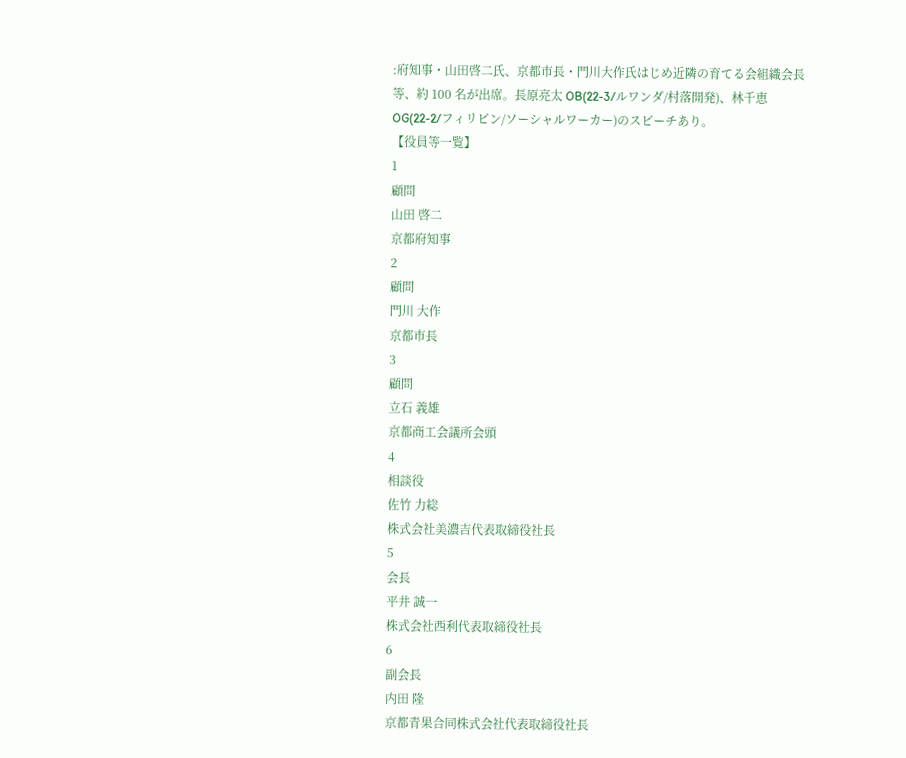:府知事・山田啓二氏、京都市長・門川大作氏はじめ近隣の育てる会組織会長
等、約 100 名が出席。長原亮太 OB(22-3/ルワンダ/村落開発)、林千恵
OG(22-2/フィリピン/ソーシャルワーカー)のスピーチあり。
【役員等一覧】
1
顧問
山田 啓二
京都府知事
2
顧問
門川 大作
京都市長
3
顧問
立石 義雄
京都商工会議所会頭
4
相談役
佐竹 力総
株式会社美濃吉代表取締役社長
5
会長
平井 誠一
株式会社西利代表取締役社長
6
副会長
内田 隆
京都青果合同株式会社代表取締役社長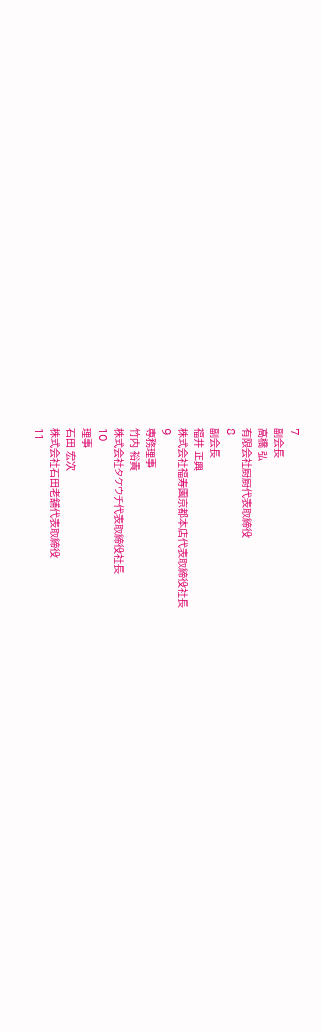7
副会長
高橋 弘
有限会社厨厨代表取締役
8
副会長
福井 正興
株式会社福寿園京都本店代表取締役社長
9
専務理事
竹内 裕貴
株式会社タケウチ代表取締役社長
10
理事
石田 宏次
株式会社石田老舗代表取締役
11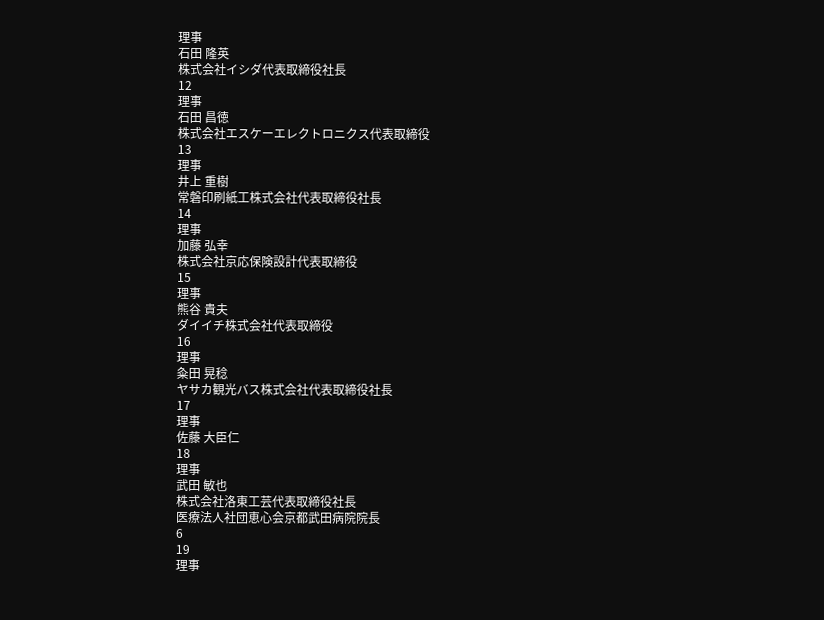理事
石田 隆英
株式会社イシダ代表取締役社長
12
理事
石田 昌徳
株式会社エスケーエレクトロニクス代表取締役
13
理事
井上 重樹
常磐印刷紙工株式会社代表取締役社長
14
理事
加藤 弘幸
株式会社京応保険設計代表取締役
15
理事
熊谷 貴夫
ダイイチ株式会社代表取締役
16
理事
粂田 晃稔
ヤサカ観光バス株式会社代表取締役社長
17
理事
佐藤 大臣仁
18
理事
武田 敏也
株式会社洛東工芸代表取締役社長
医療法人社団恵心会京都武田病院院長
6
19
理事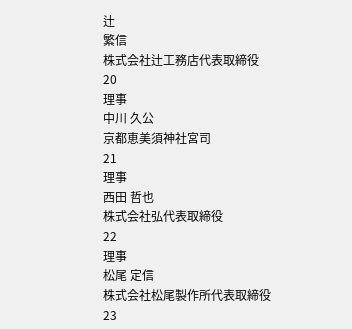辻
繁信
株式会社辻工務店代表取締役
20
理事
中川 久公
京都恵美須神社宮司
21
理事
西田 哲也
株式会社弘代表取締役
22
理事
松尾 定信
株式会社松尾製作所代表取締役
23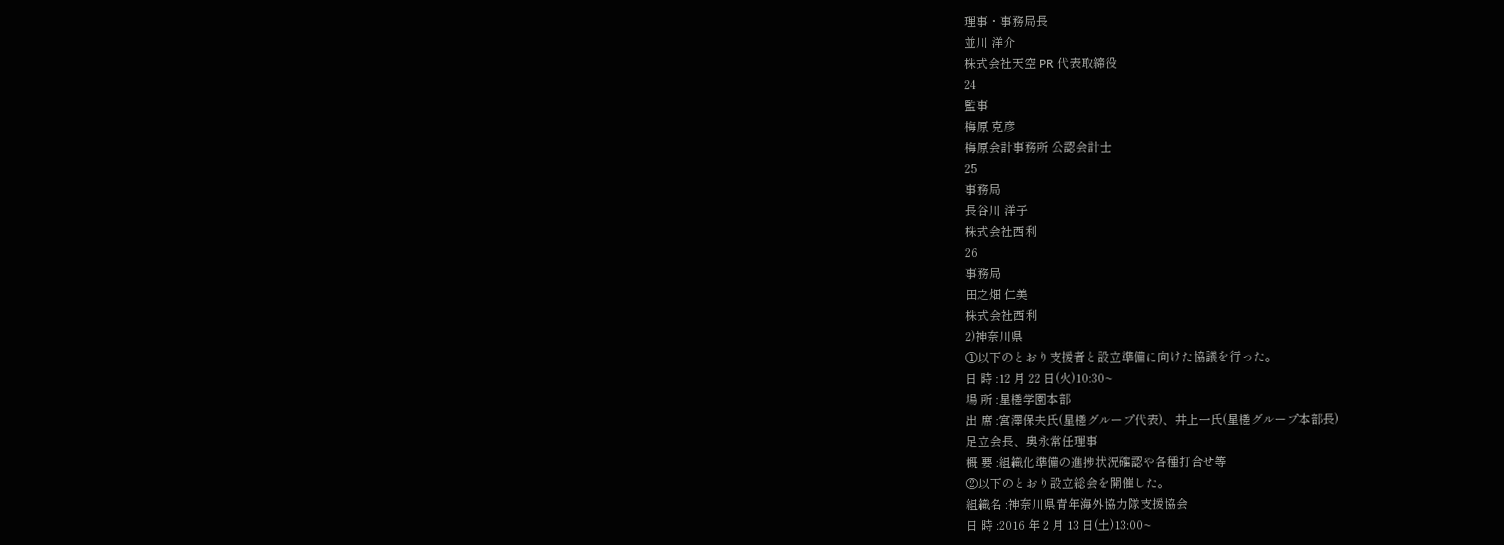理事・事務局長
並川 洋介
株式会社天空 PR 代表取締役
24
監事
梅原 克彦
梅原会計事務所 公認会計士
25
事務局
長谷川 洋子
株式会社西利
26
事務局
田之畑 仁美
株式会社西利
2)神奈川県
①以下のとおり支援者と設立準備に向けた協議を行った。
日 時 :12 月 22 日(火)10:30~
場 所 :星槎学園本部
出 席 :宮澤保夫氏(星槎グループ代表)、井上一氏(星槎グループ本部長)
足立会長、奥永常任理事
概 要 :組織化準備の進捗状況確認や各種打合せ等
②以下のとおり設立総会を開催した。
組織名 :神奈川県青年海外協力隊支援協会
日 時 :2016 年 2 月 13 日(土)13:00~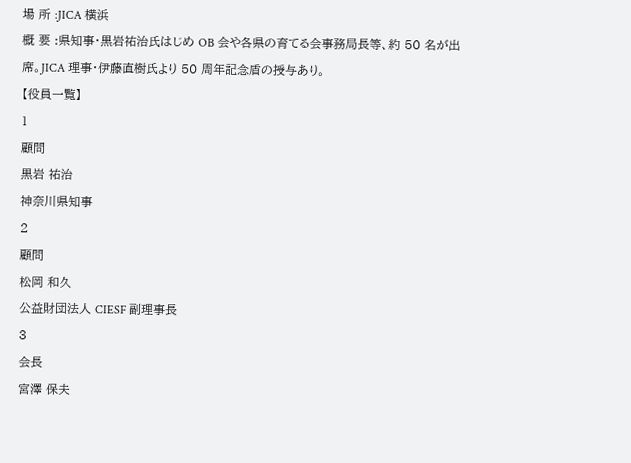場 所 :JICA 横浜
概 要 :県知事・黒岩祐治氏はじめ OB 会や各県の育てる会事務局長等、約 50 名が出
席。JICA 理事・伊藤直樹氏より 50 周年記念盾の授与あり。
【役員一覧】
1
顧問
黒岩 祐治
神奈川県知事
2
顧問
松岡 和久
公益財団法人 CIESF 副理事長
3
会長
宮澤 保夫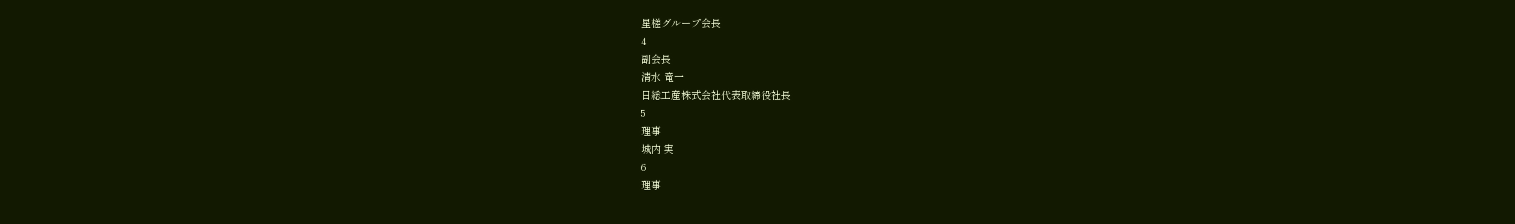星槎グループ会長
4
副会長
清水 竜一
日総工産株式会社代表取締役社長
5
理事
城内 実
6
理事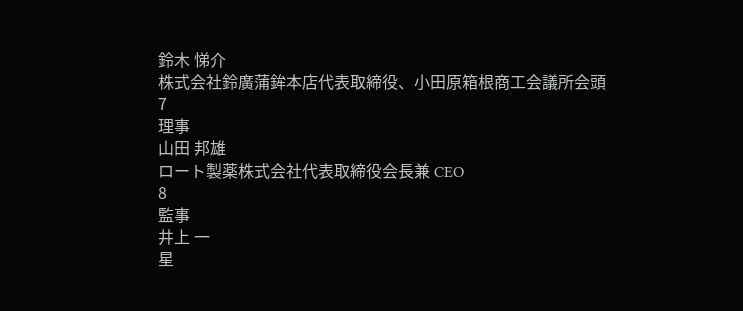鈴木 悌介
株式会社鈴廣蒲鉾本店代表取締役、小田原箱根商工会議所会頭
7
理事
山田 邦雄
ロート製薬株式会社代表取締役会長兼 CEO
8
監事
井上 一
星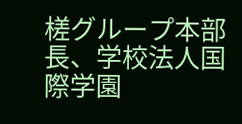槎グループ本部長、学校法人国際学園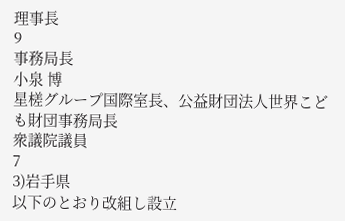理事長
9
事務局長
小泉 博
星槎グループ国際室長、公益財団法人世界こども財団事務局長
衆議院議員
7
3)岩手県
以下のとおり改組し設立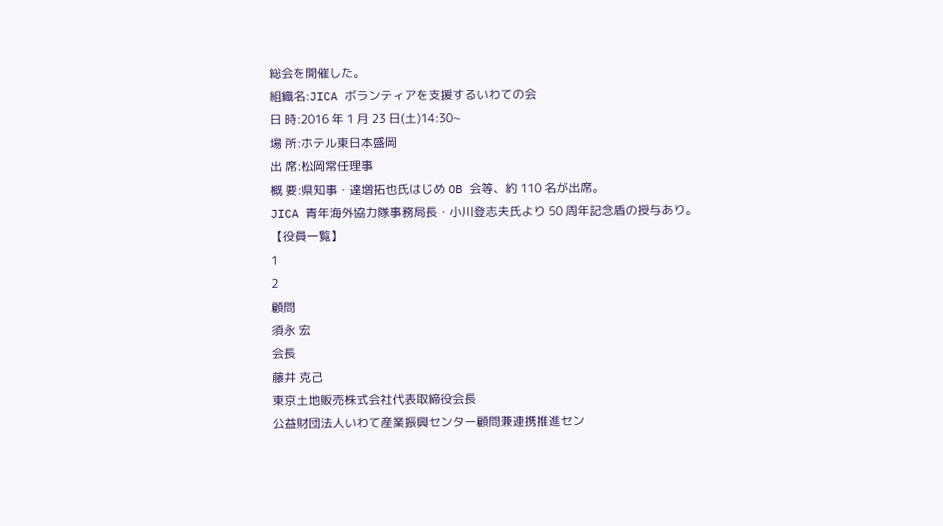総会を開催した。
組織名:JICA ボランティアを支援するいわての会
日 時:2016 年 1 月 23 日(土)14:30~
場 所:ホテル東日本盛岡
出 席:松岡常任理事
概 要:県知事・達増拓也氏はじめ OB 会等、約 110 名が出席。
JICA 青年海外協力隊事務局長・小川登志夫氏より 50 周年記念盾の授与あり。
【役員一覧】
1
2
顧問
須永 宏
会長
藤井 克己
東京土地販売株式会社代表取締役会長
公益財団法人いわて産業振興センター顧問兼連携推進セン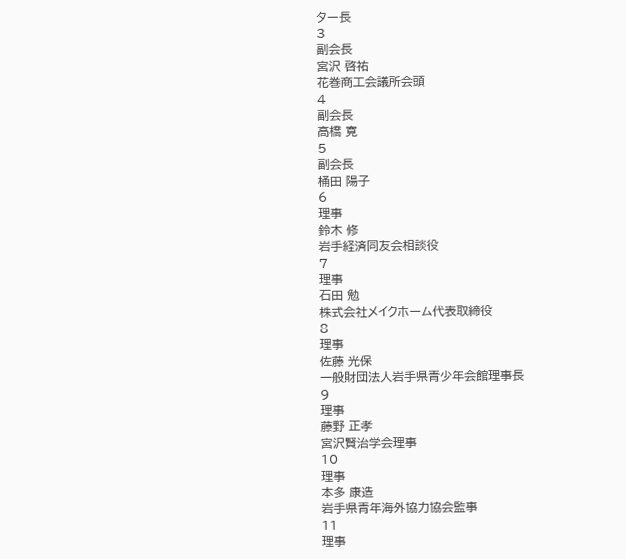ター長
3
副会長
宮沢 啓祐
花巻商工会議所会頭
4
副会長
高橋 寛
5
副会長
桶田 陽子
6
理事
鈴木 修
岩手経済同友会相談役
7
理事
石田 勉
株式会社メイクホーム代表取締役
8
理事
佐藤 光保
一般財団法人岩手県青少年会館理事長
9
理事
藤野 正孝
宮沢賢治学会理事
10
理事
本多 康造
岩手県青年海外協力協会監事
11
理事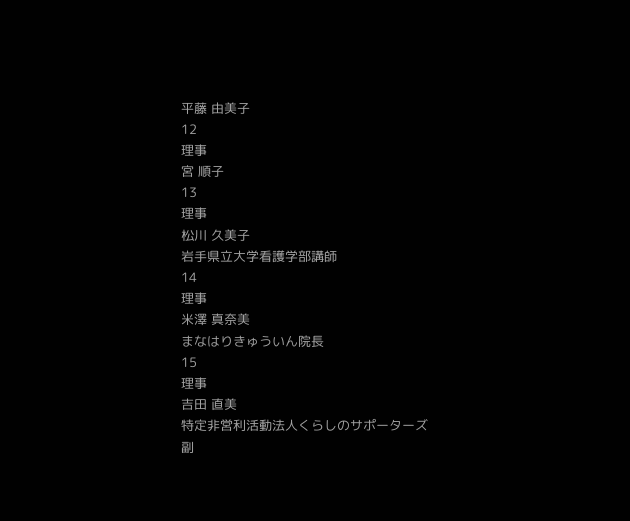平藤 由美子
12
理事
宮 順子
13
理事
松川 久美子
岩手県立大学看護学部講師
14
理事
米澤 真奈美
まなはりきゅういん院長
15
理事
吉田 直美
特定非営利活動法人くらしのサポーターズ副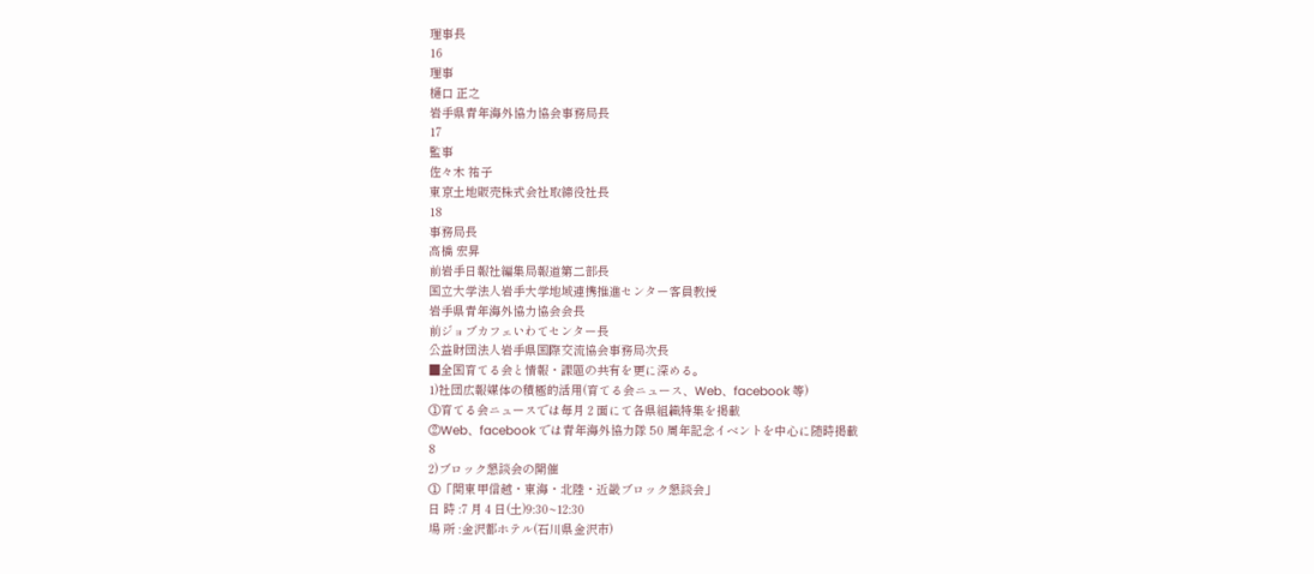理事長
16
理事
樋口 正之
岩手県青年海外協力協会事務局長
17
監事
佐々木 祐子
東京土地販売株式会社取締役社長
18
事務局長
高橋 宏昇
前岩手日報社編集局報道第二部長
国立大学法人岩手大学地域連携推進センター客員教授
岩手県青年海外協力協会会長
前ジョブカフェいわてセンター長
公益財団法人岩手県国際交流協会事務局次長
■全国育てる会と情報・課題の共有を更に深める。
1)社団広報媒体の積極的活用(育てる会ニュース、Web、facebook 等)
①育てる会ニュースでは毎月 2 面にて各県組織特集を掲載
②Web、facebook では青年海外協力隊 50 周年記念イベントを中心に随時掲載
8
2)ブロック懇談会の開催
①「関東甲信越・東海・北陸・近畿ブロック懇談会」
日 時 :7 月 4 日(土)9:30~12:30
場 所 :金沢都ホテル(石川県金沢市)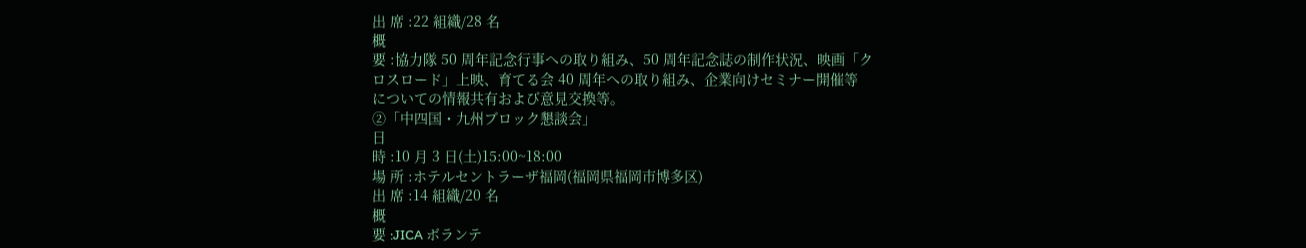出 席 :22 組織/28 名
概
要 :協力隊 50 周年記念行事への取り組み、50 周年記念誌の制作状況、映画「ク
ロスロード」上映、育てる会 40 周年への取り組み、企業向けセミナー開催等
についての情報共有および意見交換等。
②「中四国・九州ブロック懇談会」
日
時 :10 月 3 日(土)15:00~18:00
場 所 :ホテルセントラーザ福岡(福岡県福岡市博多区)
出 席 :14 組織/20 名
概
要 :JICA ボランテ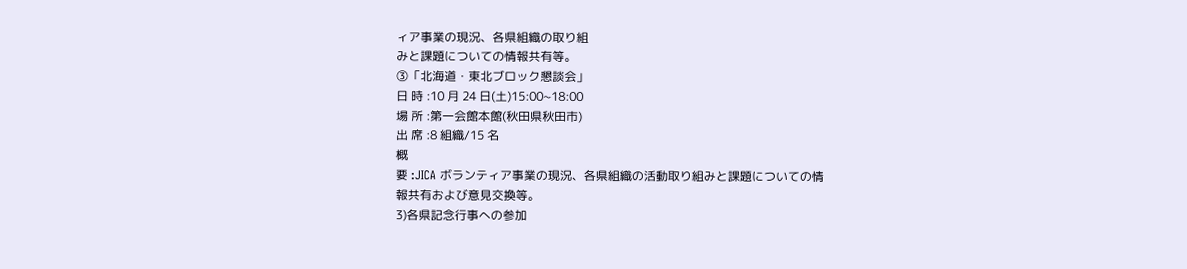ィア事業の現況、各県組織の取り組
みと課題についての情報共有等。
③「北海道・東北ブロック懇談会」
日 時 :10 月 24 日(土)15:00~18:00
場 所 :第一会館本館(秋田県秋田市)
出 席 :8 組織/15 名
概
要 :JICA ボランティア事業の現況、各県組織の活動取り組みと課題についての情
報共有および意見交換等。
3)各県記念行事への参加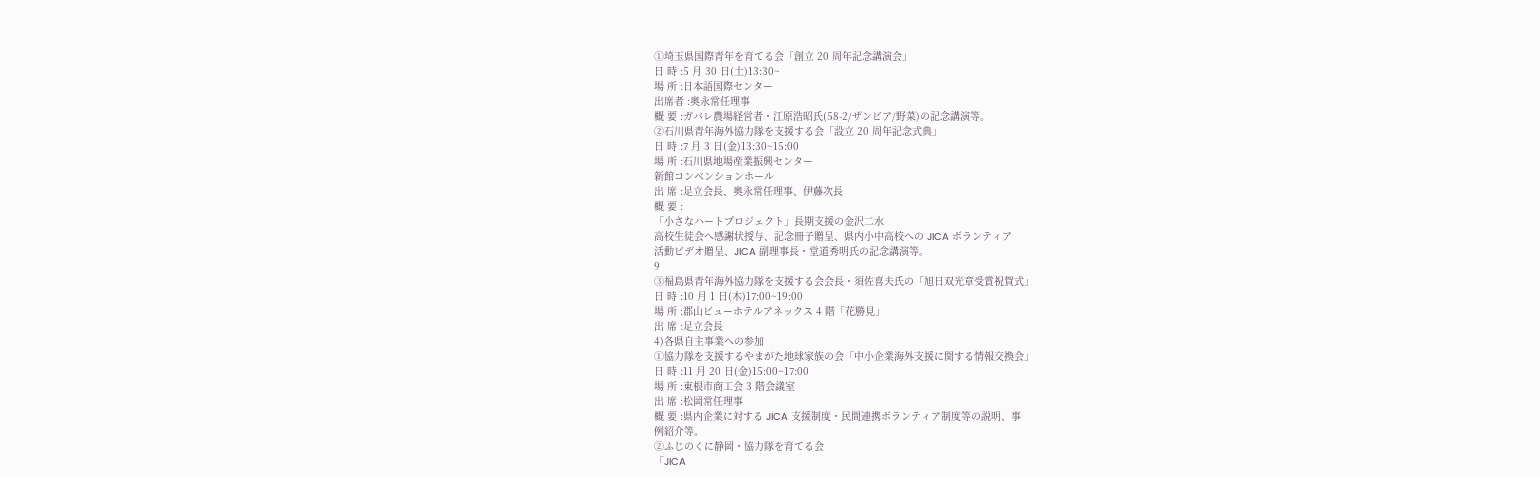①埼玉県国際青年を育てる会「創立 20 周年記念講演会」
日 時 :5 月 30 日(土)13:30~
場 所 :日本語国際センター
出席者 :奥永常任理事
概 要 :ガバレ農場経営者・江原浩昭氏(58-2/ザンビア/野菜)の記念講演等。
②石川県青年海外協力隊を支援する会「設立 20 周年記念式典」
日 時 :7 月 3 日(金)13:30~15:00
場 所 :石川県地場産業振興センター
新館コンベンションホール
出 席 :足立会長、奥永常任理事、伊藤次長
概 要 :
「小さなハートプロジェクト」長期支援の金沢二水
高校生徒会へ感謝状授与、記念冊子贈呈、県内小中高校への JICA ボランティア
活動ビデオ贈呈、JICA 副理事長・堂道秀明氏の記念講演等。
9
③福島県青年海外協力隊を支援する会会長・須佐喜夫氏の「旭日双光章受賞祝賀式」
日 時 :10 月 1 日(木)17:00~19:00
場 所 :郡山ビューホテルアネックス 4 階「花勝見」
出 席 :足立会長
4)各県自主事業への参加
①協力隊を支援するやまがた地球家族の会「中小企業海外支援に関する情報交換会」
日 時 :11 月 20 日(金)15:00~17:00
場 所 :東根市商工会 3 階会議室
出 席 :松岡常任理事
概 要 :県内企業に対する JICA 支援制度・民間連携ボランティア制度等の説明、事
例紹介等。
②ふじのくに静岡・協力隊を育てる会
「JICA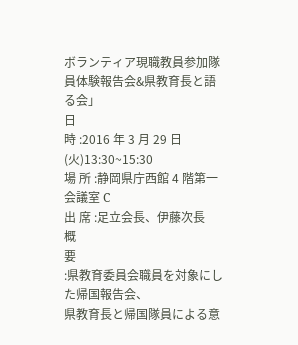ボランティア現職教員参加隊員体験報告会&県教育長と語る会」
日
時 :2016 年 3 月 29 日(火)13:30~15:30
場 所 :静岡県庁西館 4 階第一会議室 C
出 席 :足立会長、伊藤次長
概
要
:県教育委員会職員を対象にした帰国報告会、
県教育長と帰国隊員による意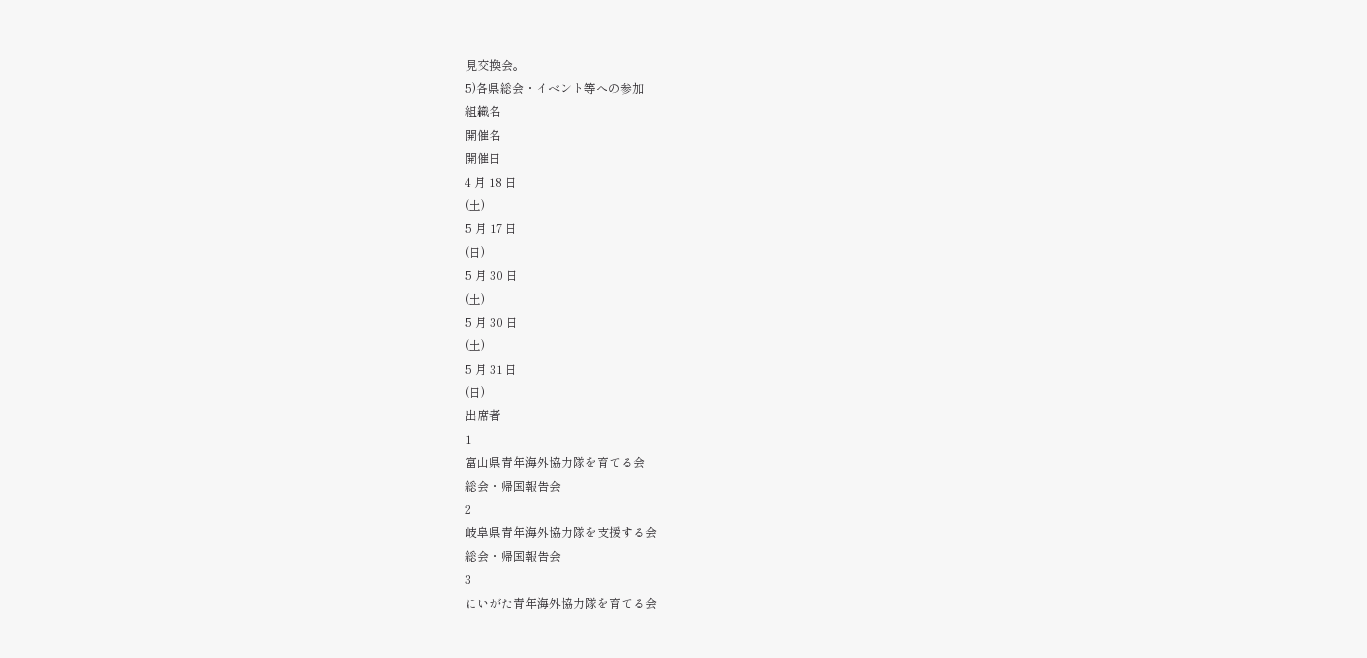見交換会。
5)各県総会・イベント等への参加
組織名
開催名
開催日
4 月 18 日
(土)
5 月 17 日
(日)
5 月 30 日
(土)
5 月 30 日
(土)
5 月 31 日
(日)
出席者
1
富山県青年海外協力隊を育てる会
総会・帰国報告会
2
岐阜県青年海外協力隊を支援する会
総会・帰国報告会
3
にいがた青年海外協力隊を育てる会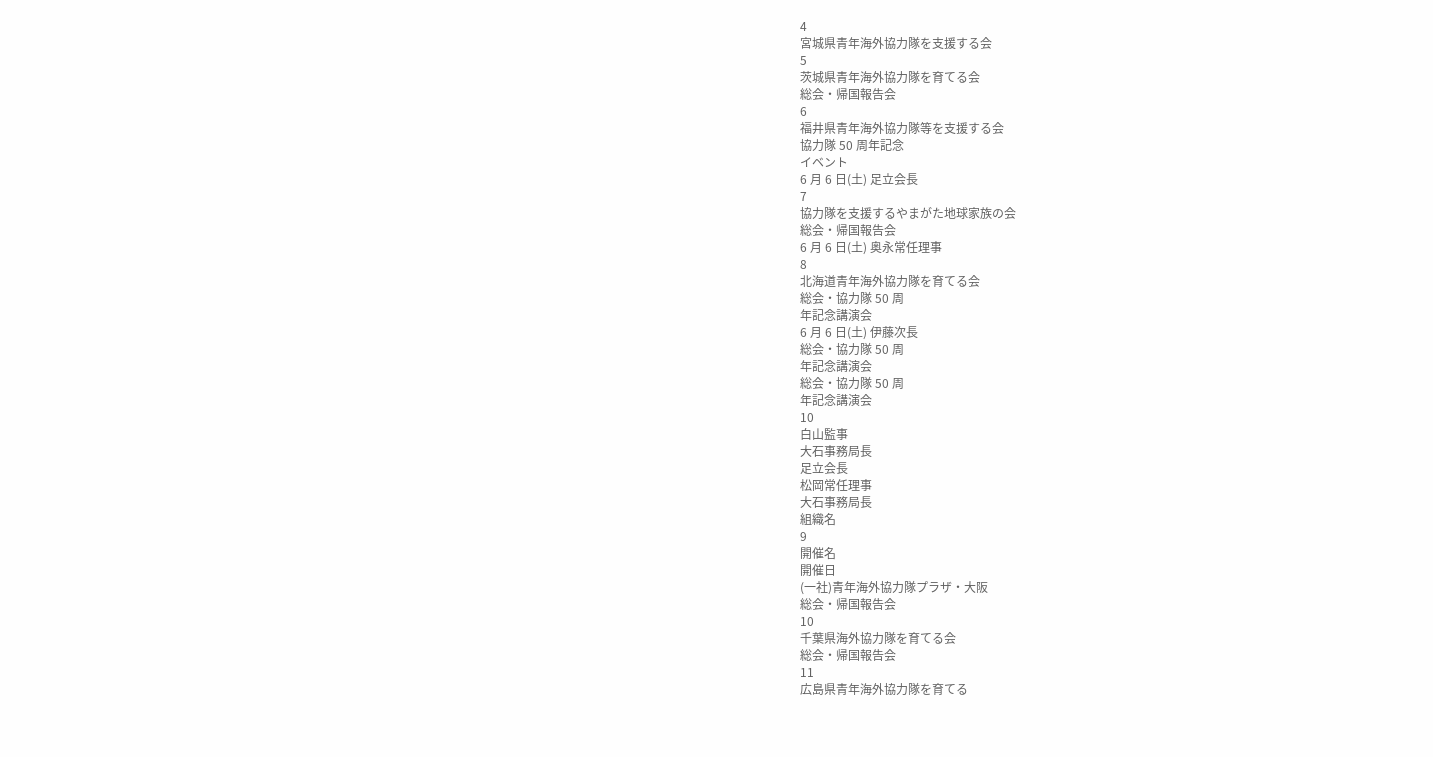4
宮城県青年海外協力隊を支援する会
5
茨城県青年海外協力隊を育てる会
総会・帰国報告会
6
福井県青年海外協力隊等を支援する会
協力隊 50 周年記念
イベント
6 月 6 日(土) 足立会長
7
協力隊を支援するやまがた地球家族の会
総会・帰国報告会
6 月 6 日(土) 奥永常任理事
8
北海道青年海外協力隊を育てる会
総会・協力隊 50 周
年記念講演会
6 月 6 日(土) 伊藤次長
総会・協力隊 50 周
年記念講演会
総会・協力隊 50 周
年記念講演会
10
白山監事
大石事務局長
足立会長
松岡常任理事
大石事務局長
組織名
9
開催名
開催日
(一社)青年海外協力隊プラザ・大阪
総会・帰国報告会
10
千葉県海外協力隊を育てる会
総会・帰国報告会
11
広島県青年海外協力隊を育てる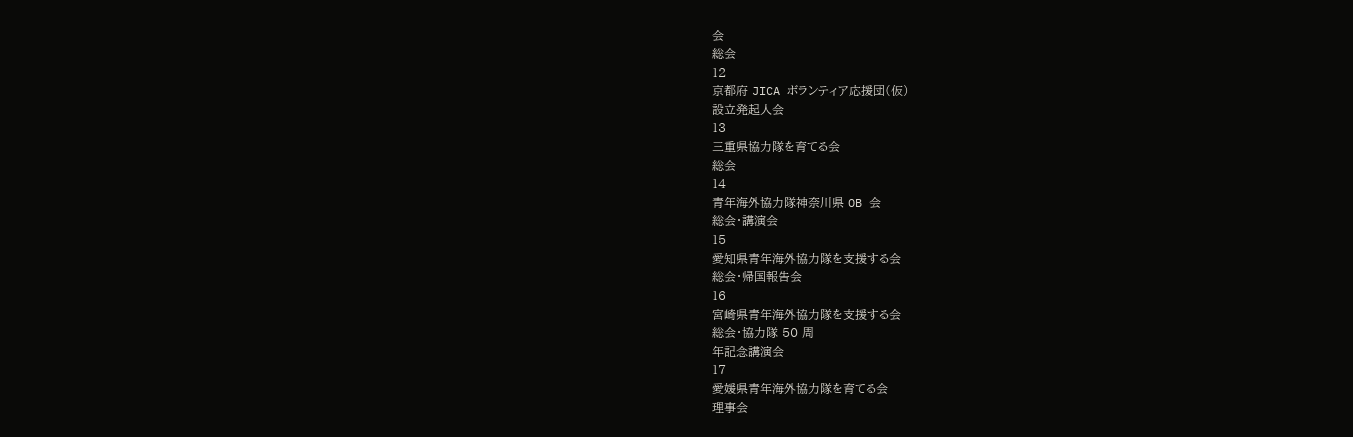会
総会
12
京都府 JICA ボランティア応援団(仮)
設立発起人会
13
三重県協力隊を育てる会
総会
14
青年海外協力隊神奈川県 OB 会
総会・講演会
15
愛知県青年海外協力隊を支援する会
総会・帰国報告会
16
宮崎県青年海外協力隊を支援する会
総会・協力隊 50 周
年記念講演会
17
愛媛県青年海外協力隊を育てる会
理事会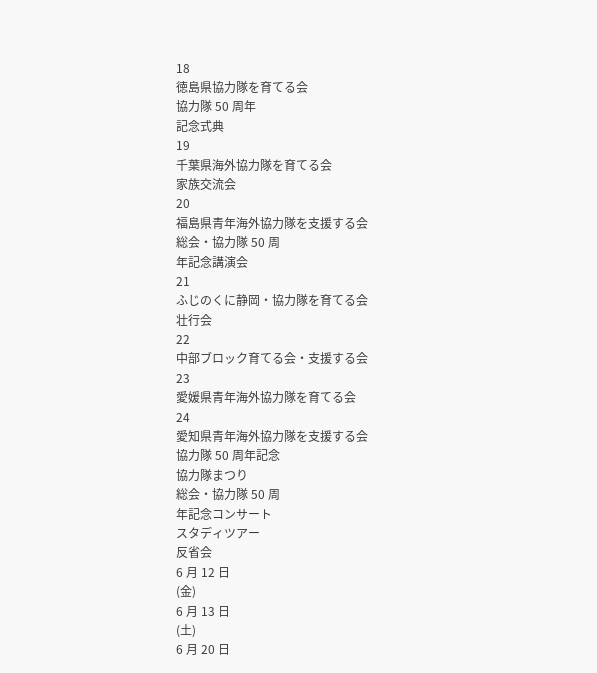18
徳島県協力隊を育てる会
協力隊 50 周年
記念式典
19
千葉県海外協力隊を育てる会
家族交流会
20
福島県青年海外協力隊を支援する会
総会・協力隊 50 周
年記念講演会
21
ふじのくに静岡・協力隊を育てる会
壮行会
22
中部ブロック育てる会・支援する会
23
愛媛県青年海外協力隊を育てる会
24
愛知県青年海外協力隊を支援する会
協力隊 50 周年記念
協力隊まつり
総会・協力隊 50 周
年記念コンサート
スタディツアー
反省会
6 月 12 日
(金)
6 月 13 日
(土)
6 月 20 日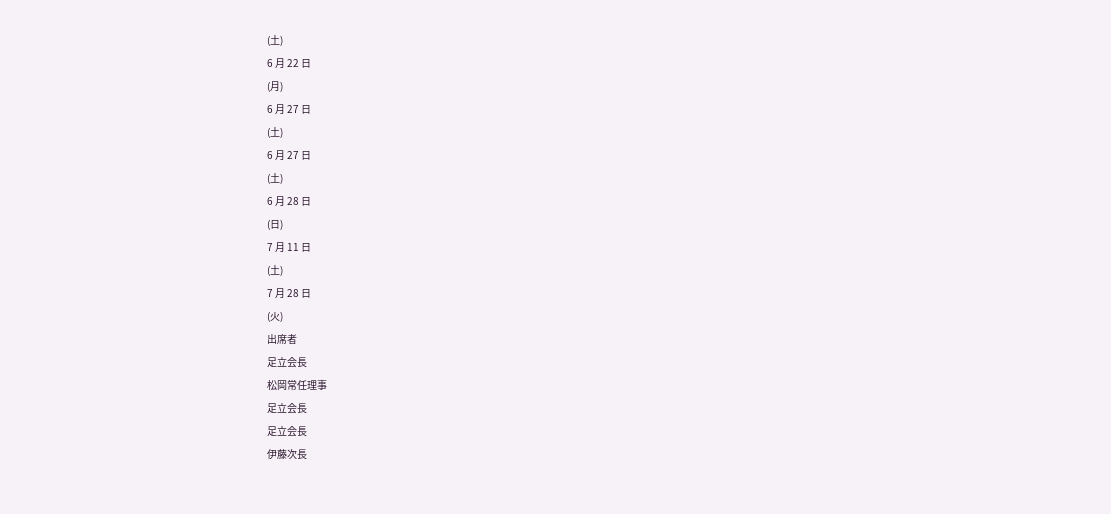(土)
6 月 22 日
(月)
6 月 27 日
(土)
6 月 27 日
(土)
6 月 28 日
(日)
7 月 11 日
(土)
7 月 28 日
(火)
出席者
足立会長
松岡常任理事
足立会長
足立会長
伊藤次長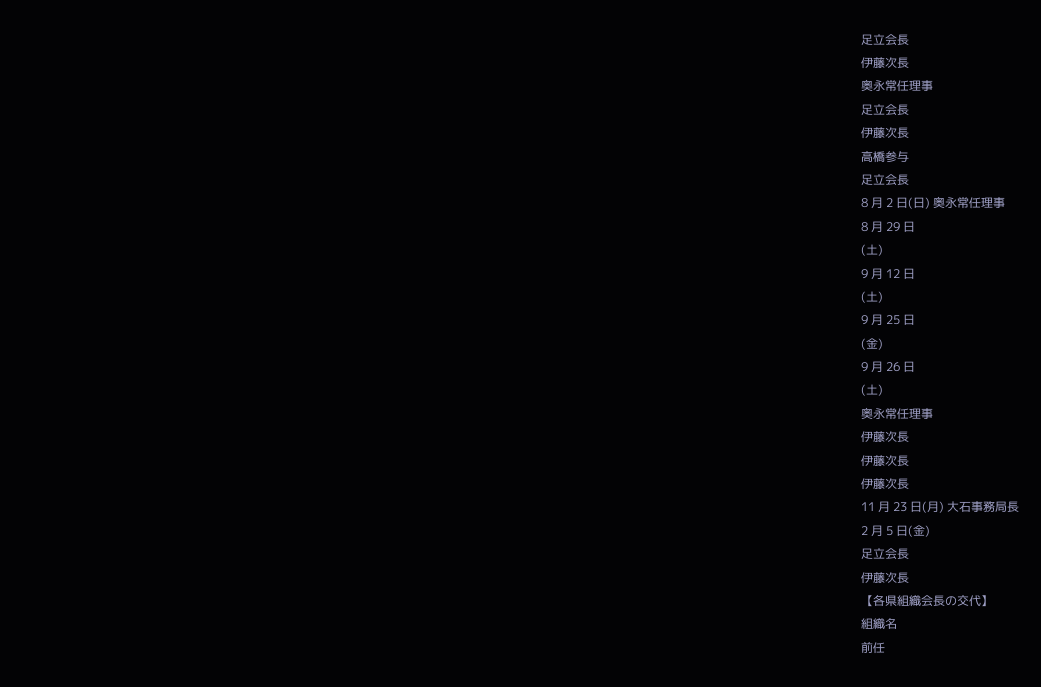足立会長
伊藤次長
奥永常任理事
足立会長
伊藤次長
高橋参与
足立会長
8 月 2 日(日) 奥永常任理事
8 月 29 日
(土)
9 月 12 日
(土)
9 月 25 日
(金)
9 月 26 日
(土)
奥永常任理事
伊藤次長
伊藤次長
伊藤次長
11 月 23 日(月) 大石事務局長
2 月 5 日(金)
足立会長
伊藤次長
【各県組織会長の交代】
組織名
前任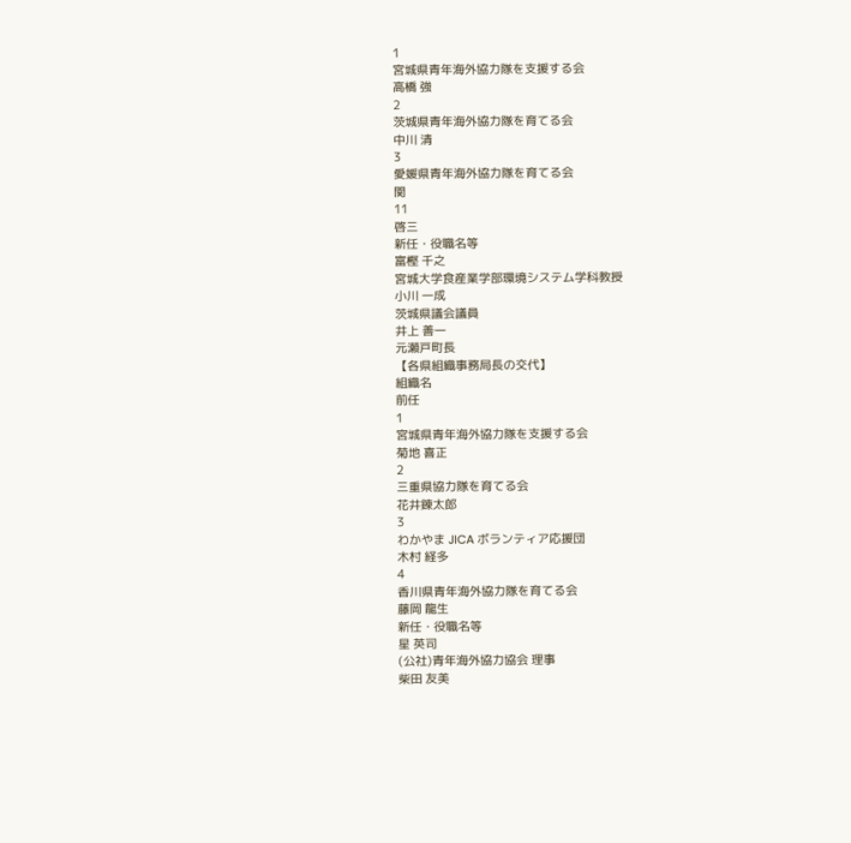1
宮城県青年海外協力隊を支援する会
高橋 強
2
茨城県青年海外協力隊を育てる会
中川 清
3
愛媛県青年海外協力隊を育てる会
関
11
啓三
新任・役職名等
富樫 千之
宮城大学食産業学部環境システム学科教授
小川 一成
茨城県議会議員
井上 善一
元瀬戸町長
【各県組織事務局長の交代】
組織名
前任
1
宮城県青年海外協力隊を支援する会
菊地 喜正
2
三重県協力隊を育てる会
花井錬太郎
3
わかやま JICA ボランティア応援団
木村 経多
4
香川県青年海外協力隊を育てる会
藤岡 龍生
新任・役職名等
星 英司
(公社)青年海外協力協会 理事
柴田 友美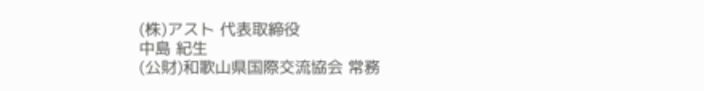(株)アスト 代表取締役
中島 紀生
(公財)和歌山県国際交流協会 常務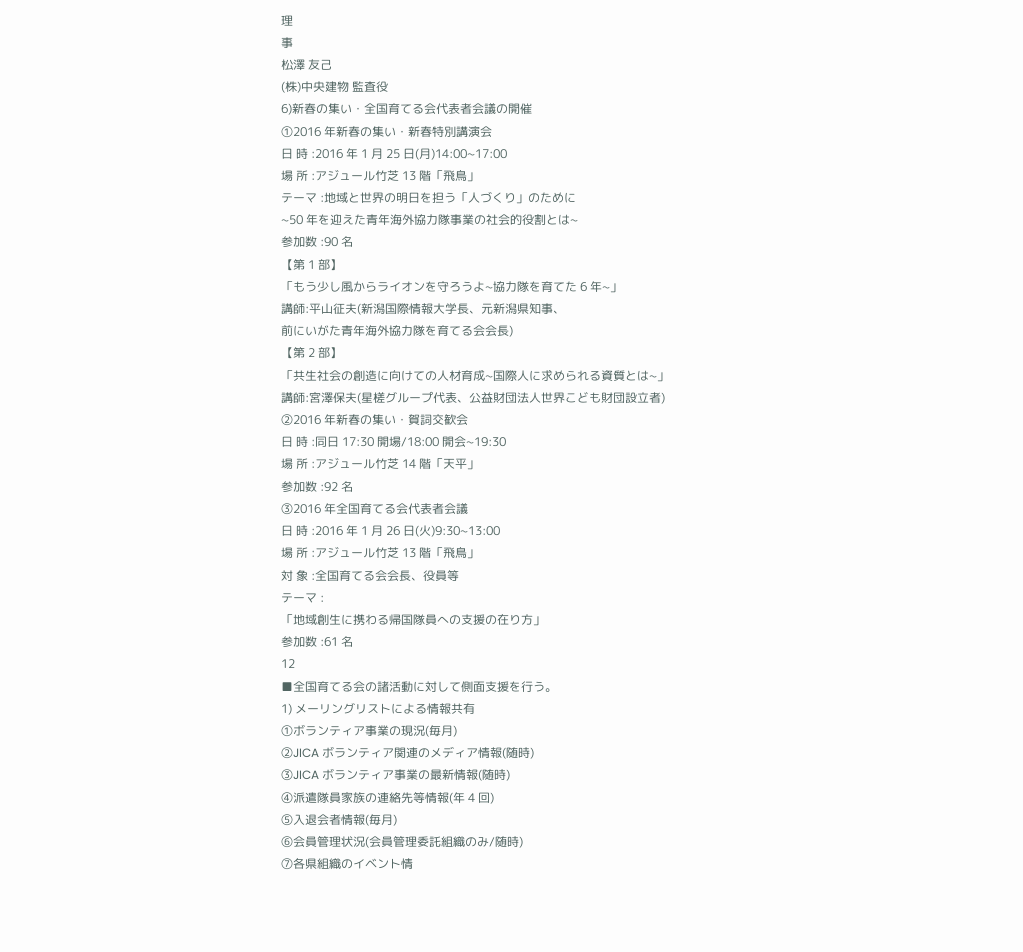理
事
松澤 友己
(株)中央建物 監査役
6)新春の集い・全国育てる会代表者会議の開催
①2016 年新春の集い・新春特別講演会
日 時 :2016 年 1 月 25 日(月)14:00~17:00
場 所 :アジュール竹芝 13 階「飛鳥」
テーマ :地域と世界の明日を担う「人づくり」のために
~50 年を迎えた青年海外協力隊事業の社会的役割とは~
参加数 :90 名
【第 1 部】
「もう少し風からライオンを守ろうよ~協力隊を育てた 6 年~」
講師:平山征夫(新潟国際情報大学長、元新潟県知事、
前にいがた青年海外協力隊を育てる会会長)
【第 2 部】
「共生社会の創造に向けての人材育成~国際人に求められる資質とは~」
講師:宮澤保夫(星槎グループ代表、公益財団法人世界こども財団設立者)
②2016 年新春の集い・賀詞交歓会
日 時 :同日 17:30 開場/18:00 開会~19:30
場 所 :アジュール竹芝 14 階「天平」
参加数 :92 名
③2016 年全国育てる会代表者会議
日 時 :2016 年 1 月 26 日(火)9:30~13:00
場 所 :アジュール竹芝 13 階「飛鳥」
対 象 :全国育てる会会長、役員等
テーマ :
「地域創生に携わる帰国隊員への支援の在り方」
参加数 :61 名
12
■全国育てる会の諸活動に対して側面支援を行う。
1) メーリングリストによる情報共有
①ボランティア事業の現況(毎月)
②JICA ボランティア関連のメディア情報(随時)
③JICA ボランティア事業の最新情報(随時)
④派遣隊員家族の連絡先等情報(年 4 回)
⑤入退会者情報(毎月)
⑥会員管理状況(会員管理委託組織のみ/随時)
⑦各県組織のイベント情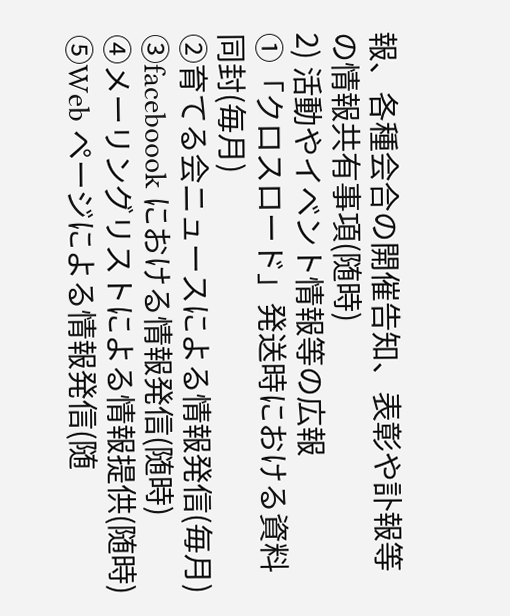報、各種会合の開催告知、表彰や訃報等の情報共有事項(随時)
2) 活動やイベント情報等の広報
①「クロスロード」発送時における資料同封(毎月)
②育てる会ニュースによる情報発信(毎月)
③faceboook における情報発信(随時)
④メーリングリストによる情報提供(随時)
⑤Web ページによる情報発信(随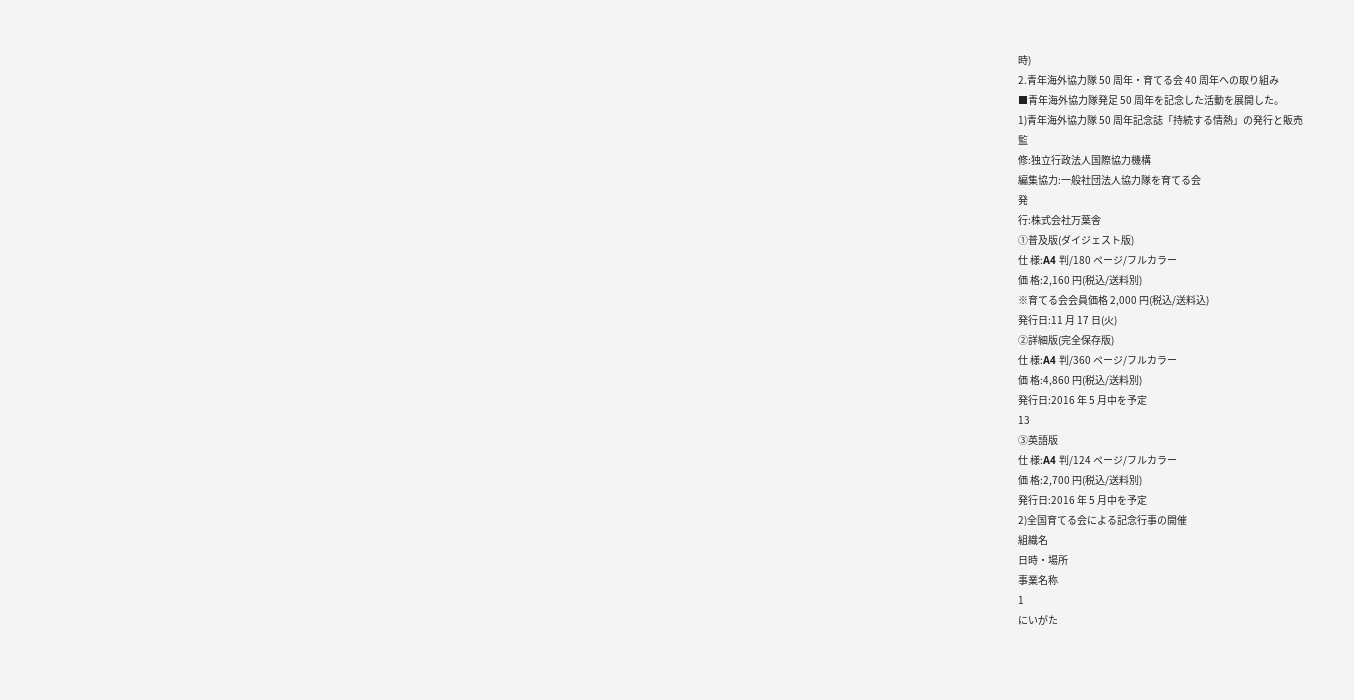時)
2.青年海外協力隊 50 周年・育てる会 40 周年への取り組み
■青年海外協力隊発足 50 周年を記念した活動を展開した。
1)青年海外協力隊 50 周年記念誌「持続する情熱」の発行と販売
監
修:独立行政法人国際協力機構
編集協力:一般社団法人協力隊を育てる会
発
行:株式会社万葉舎
①普及版(ダイジェスト版)
仕 様:A4 判/180 ページ/フルカラー
価 格:2,160 円(税込/送料別)
※育てる会会員価格 2,000 円(税込/送料込)
発行日:11 月 17 日(火)
②詳細版(完全保存版)
仕 様:A4 判/360 ページ/フルカラー
価 格:4,860 円(税込/送料別)
発行日:2016 年 5 月中を予定
13
③英語版
仕 様:A4 判/124 ページ/フルカラー
価 格:2,700 円(税込/送料別)
発行日:2016 年 5 月中を予定
2)全国育てる会による記念行事の開催
組織名
日時・場所
事業名称
1
にいがた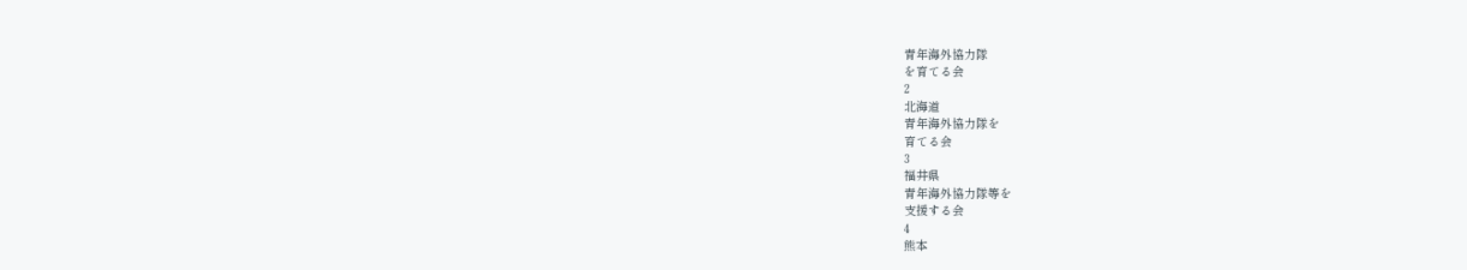青年海外協力隊
を育てる会
2
北海道
青年海外協力隊を
育てる会
3
福井県
青年海外協力隊等を
支援する会
4
熊本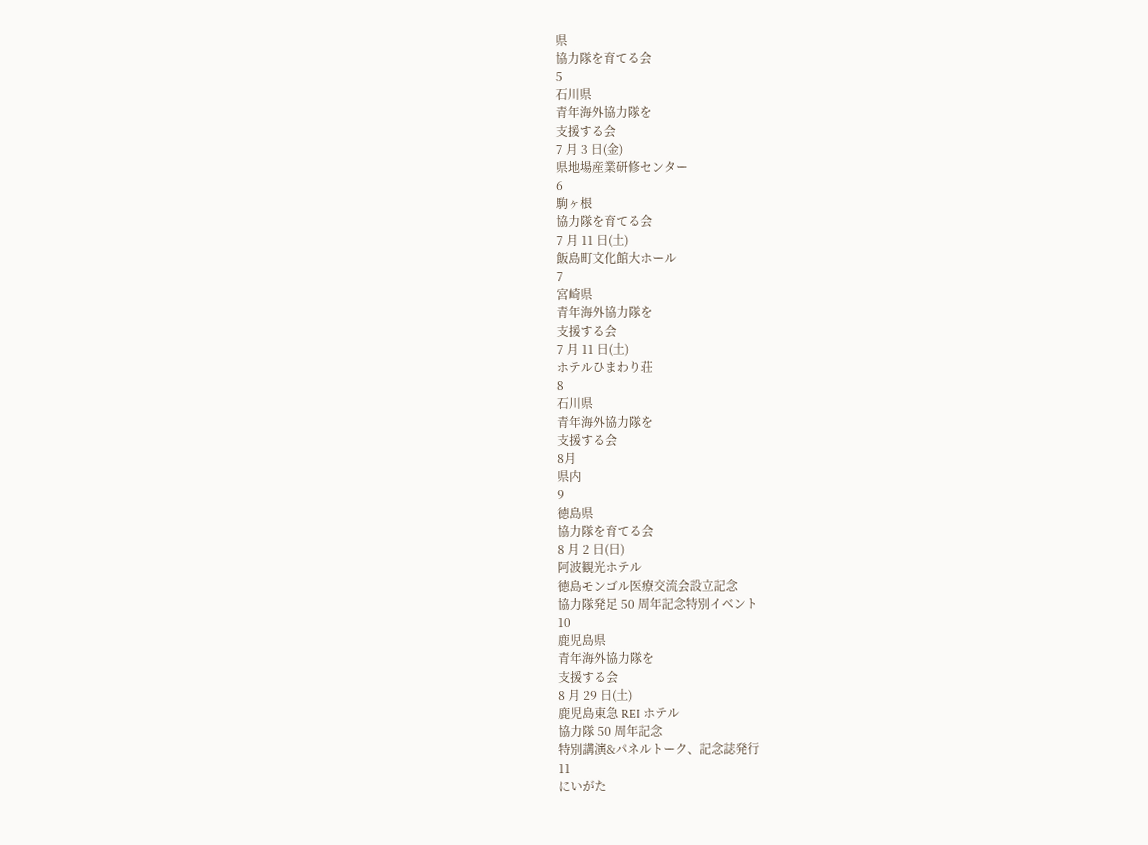県
協力隊を育てる会
5
石川県
青年海外協力隊を
支援する会
7 月 3 日(金)
県地場産業研修センター
6
駒ヶ根
協力隊を育てる会
7 月 11 日(土)
飯島町文化館大ホール
7
宮崎県
青年海外協力隊を
支援する会
7 月 11 日(土)
ホテルひまわり荘
8
石川県
青年海外協力隊を
支援する会
8月
県内
9
徳島県
協力隊を育てる会
8 月 2 日(日)
阿波観光ホテル
徳島モンゴル医療交流会設立記念
協力隊発足 50 周年記念特別イベント
10
鹿児島県
青年海外協力隊を
支援する会
8 月 29 日(土)
鹿児島東急 REI ホテル
協力隊 50 周年記念
特別講演&パネルトーク、記念誌発行
11
にいがた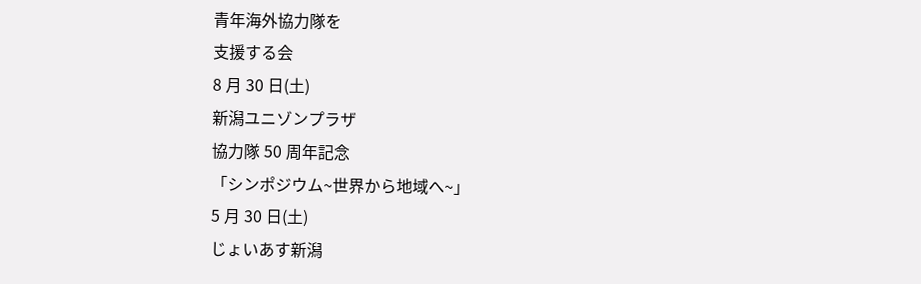青年海外協力隊を
支援する会
8 月 30 日(土)
新潟ユニゾンプラザ
協力隊 50 周年記念
「シンポジウム~世界から地域へ~」
5 月 30 日(土)
じょいあす新潟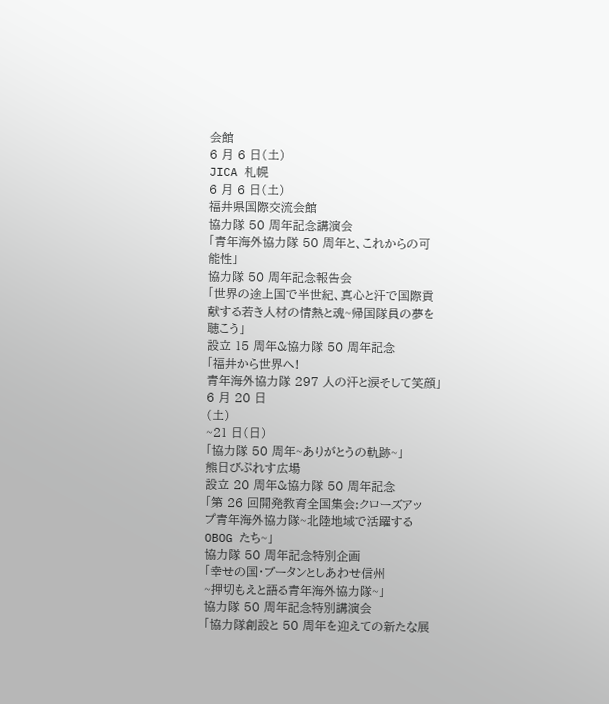会館
6 月 6 日(土)
JICA 札幌
6 月 6 日(土)
福井県国際交流会館
協力隊 50 周年記念講演会
「青年海外協力隊 50 周年と、これからの可
能性」
協力隊 50 周年記念報告会
「世界の途上国で半世紀、真心と汗で国際貢
献する若き人材の情熱と魂~帰国隊員の夢を
聴こう」
設立 15 周年&協力隊 50 周年記念
「福井から世界へ!
青年海外協力隊 297 人の汗と涙そして笑顔」
6 月 20 日
(土)
~21 日(日)
「協力隊 50 周年~ありがとうの軌跡~」
熊日びぷれす広場
設立 20 周年&協力隊 50 周年記念
「第 26 回開発教育全国集会:クローズアッ
プ青年海外協力隊~北陸地域で活躍する
OBOG たち~」
協力隊 50 周年記念特別企画
「幸せの国・ブータンとしあわせ信州
~押切もえと語る青年海外協力隊~」
協力隊 50 周年記念特別講演会
「協力隊創設と 50 周年を迎えての新たな展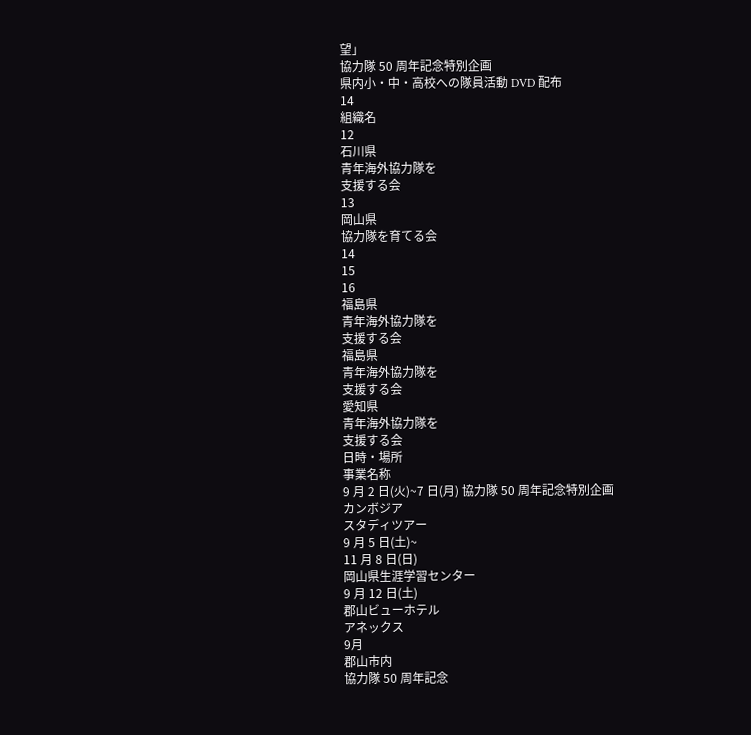望」
協力隊 50 周年記念特別企画
県内小・中・高校への隊員活動 DVD 配布
14
組織名
12
石川県
青年海外協力隊を
支援する会
13
岡山県
協力隊を育てる会
14
15
16
福島県
青年海外協力隊を
支援する会
福島県
青年海外協力隊を
支援する会
愛知県
青年海外協力隊を
支援する会
日時・場所
事業名称
9 月 2 日(火)~7 日(月) 協力隊 50 周年記念特別企画
カンボジア
スタディツアー
9 月 5 日(土)~
11 月 8 日(日)
岡山県生涯学習センター
9 月 12 日(土)
郡山ビューホテル
アネックス
9月
郡山市内
協力隊 50 周年記念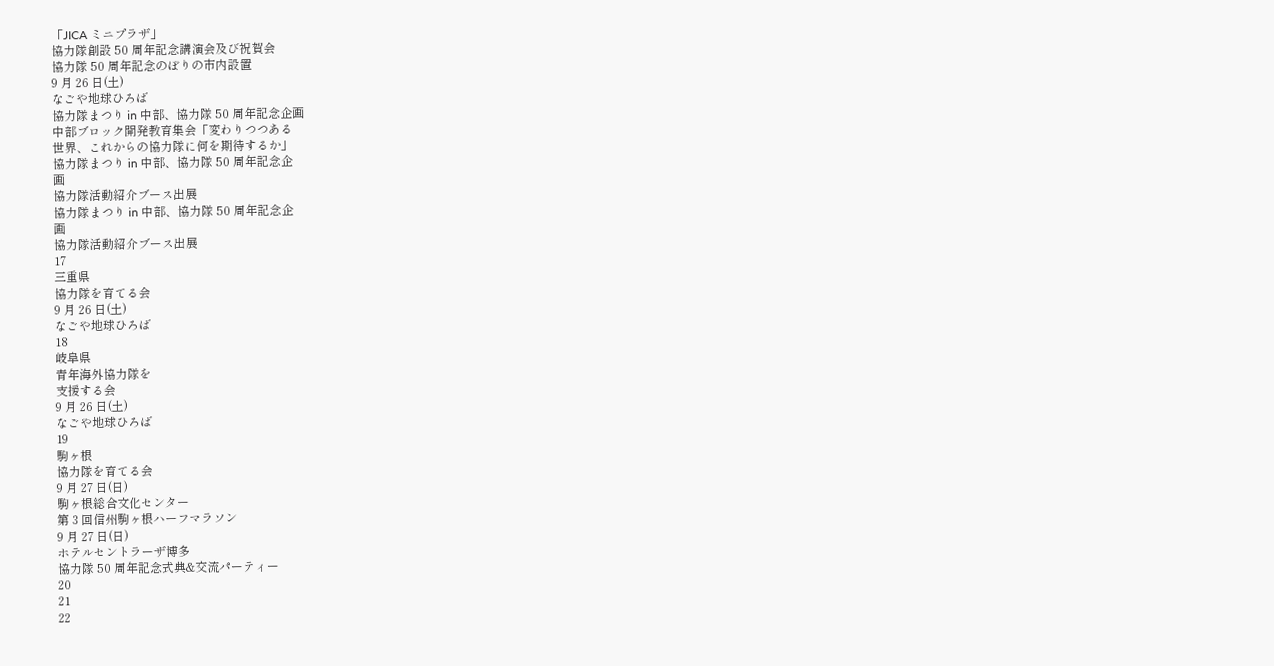「JICA ミニプラザ」
協力隊創設 50 周年記念講演会及び祝賀会
協力隊 50 周年記念のぼりの市内設置
9 月 26 日(土)
なごや地球ひろば
協力隊まつり in 中部、協力隊 50 周年記念企画
中部ブロック開発教育集会「変わりつつある
世界、これからの協力隊に何を期待するか」
協力隊まつり in 中部、協力隊 50 周年記念企
画
協力隊活動紹介ブース出展
協力隊まつり in 中部、協力隊 50 周年記念企
画
協力隊活動紹介ブース出展
17
三重県
協力隊を育てる会
9 月 26 日(土)
なごや地球ひろば
18
岐阜県
青年海外協力隊を
支援する会
9 月 26 日(土)
なごや地球ひろば
19
駒ヶ根
協力隊を育てる会
9 月 27 日(日)
駒ヶ根総合文化センター
第 3 回信州駒ヶ根ハーフマラソン
9 月 27 日(日)
ホテルセントラーザ博多
協力隊 50 周年記念式典&交流パーティー
20
21
22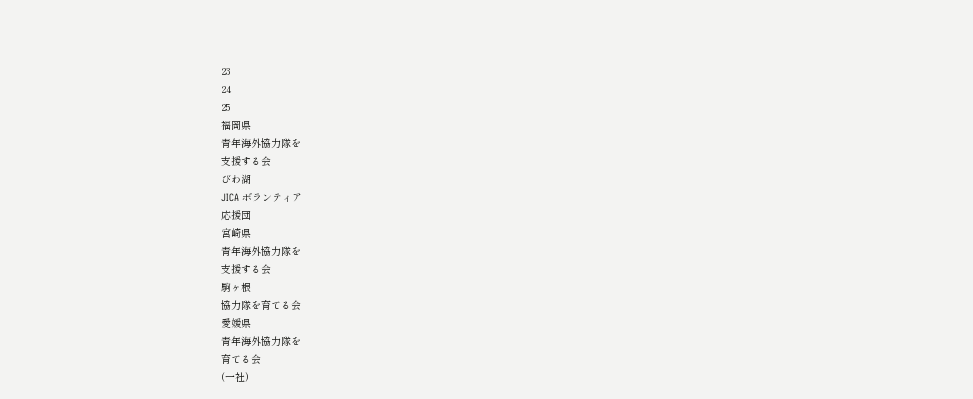23
24
25
福岡県
青年海外協力隊を
支援する会
びわ湖
JICA ボランティア
応援団
宮崎県
青年海外協力隊を
支援する会
駒ヶ根
協力隊を育てる会
愛媛県
青年海外協力隊を
育てる会
(一社)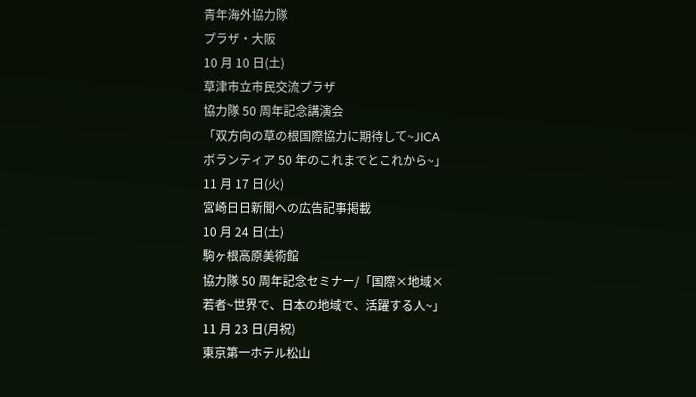青年海外協力隊
プラザ・大阪
10 月 10 日(土)
草津市立市民交流プラザ
協力隊 50 周年記念講演会
「双方向の草の根国際協力に期待して~JICA
ボランティア 50 年のこれまでとこれから~」
11 月 17 日(火)
宮崎日日新聞への広告記事掲載
10 月 24 日(土)
駒ヶ根高原美術館
協力隊 50 周年記念セミナー/「国際×地域×
若者~世界で、日本の地域で、活躍する人~」
11 月 23 日(月祝)
東京第一ホテル松山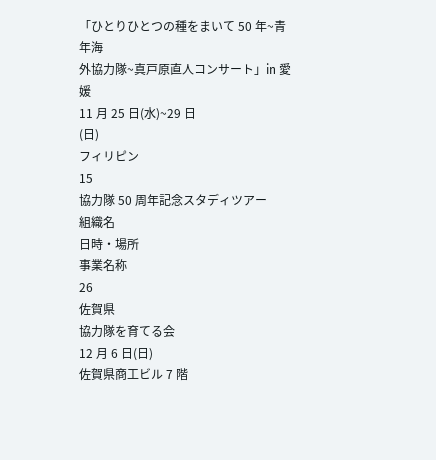「ひとりひとつの種をまいて 50 年~青年海
外協力隊~真戸原直人コンサート」in 愛媛
11 月 25 日(水)~29 日
(日)
フィリピン
15
協力隊 50 周年記念スタディツアー
組織名
日時・場所
事業名称
26
佐賀県
協力隊を育てる会
12 月 6 日(日)
佐賀県商工ビル 7 階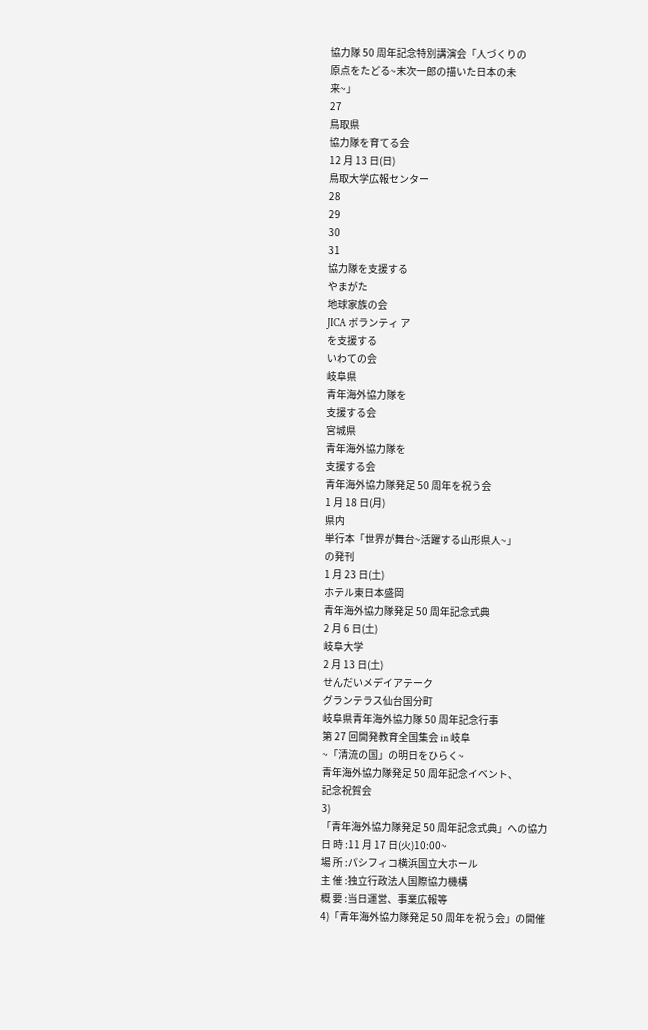協力隊 50 周年記念特別講演会「人づくりの
原点をたどる~末次一郎の描いた日本の未
来~」
27
鳥取県
協力隊を育てる会
12 月 13 日(日)
鳥取大学広報センター
28
29
30
31
協力隊を支援する
やまがた
地球家族の会
JICA ボランティ ア
を支援する
いわての会
岐阜県
青年海外協力隊を
支援する会
宮城県
青年海外協力隊を
支援する会
青年海外協力隊発足 50 周年を祝う会
1 月 18 日(月)
県内
単行本「世界が舞台~活躍する山形県人~」
の発刊
1 月 23 日(土)
ホテル東日本盛岡
青年海外協力隊発足 50 周年記念式典
2 月 6 日(土)
岐阜大学
2 月 13 日(土)
せんだいメデイアテーク
グランテラス仙台国分町
岐阜県青年海外協力隊 50 周年記念行事
第 27 回開発教育全国集会 in 岐阜
~「清流の国」の明日をひらく~
青年海外協力隊発足 50 周年記念イベント、
記念祝賀会
3)
「青年海外協力隊発足 50 周年記念式典」への協力
日 時 :11 月 17 日(火)10:00~
場 所 :パシフィコ横浜国立大ホール
主 催 :独立行政法人国際協力機構
概 要 :当日運営、事業広報等
4)「青年海外協力隊発足 50 周年を祝う会」の開催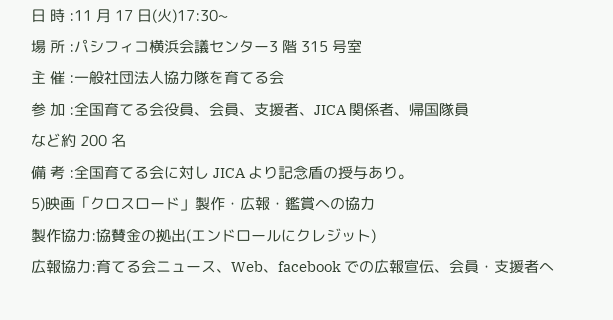日 時 :11 月 17 日(火)17:30~
場 所 :パシフィコ横浜会議センター3 階 315 号室
主 催 :一般社団法人協力隊を育てる会
参 加 :全国育てる会役員、会員、支援者、JICA 関係者、帰国隊員
など約 200 名
備 考 :全国育てる会に対し JICA より記念盾の授与あり。
5)映画「クロスロード」製作・広報・鑑賞への協力
製作協力:協賛金の拠出(エンドロールにクレジット)
広報協力:育てる会ニュース、Web、facebook での広報宣伝、会員・支援者へ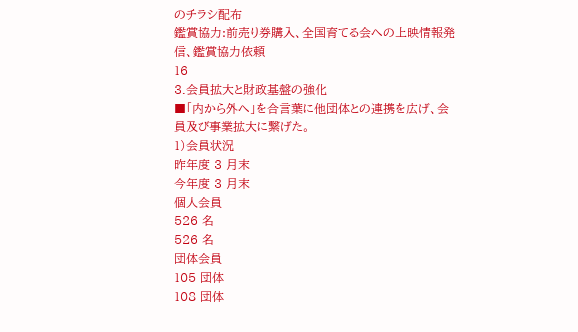のチラシ配布
鑑賞協力:前売り券購入、全国育てる会への上映情報発信、鑑賞協力依頼
16
3.会員拡大と財政基盤の強化
■「内から外へ」を合言葉に他団体との連携を広げ、会員及び事業拡大に繋げた。
1)会員状況
昨年度 3 月末
今年度 3 月末
個人会員
526 名
526 名
団体会員
105 団体
108 団体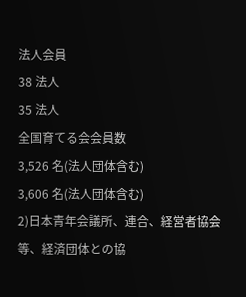法人会員
38 法人
35 法人
全国育てる会会員数
3,526 名(法人団体含む)
3,606 名(法人団体含む)
2)日本青年会議所、連合、経営者協会等、経済団体との協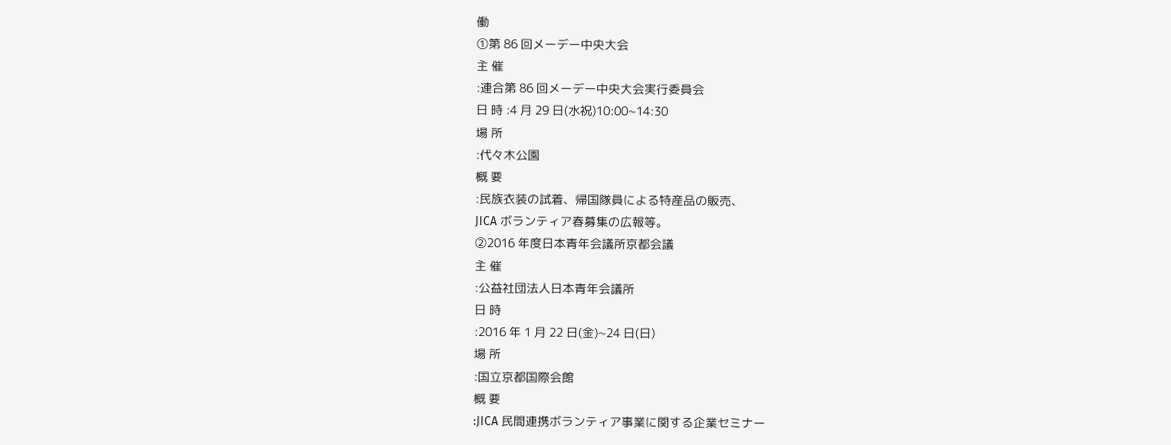働
①第 86 回メーデー中央大会
主 催
:連合第 86 回メーデー中央大会実行委員会
日 時 :4 月 29 日(水祝)10:00~14:30
場 所
:代々木公園
概 要
:民族衣装の試着、帰国隊員による特産品の販売、
JICA ボランティア春募集の広報等。
②2016 年度日本青年会議所京都会議
主 催
:公益社団法人日本青年会議所
日 時
:2016 年 1 月 22 日(金)~24 日(日)
場 所
:国立京都国際会館
概 要
:JICA 民間連携ボランティア事業に関する企業セミナー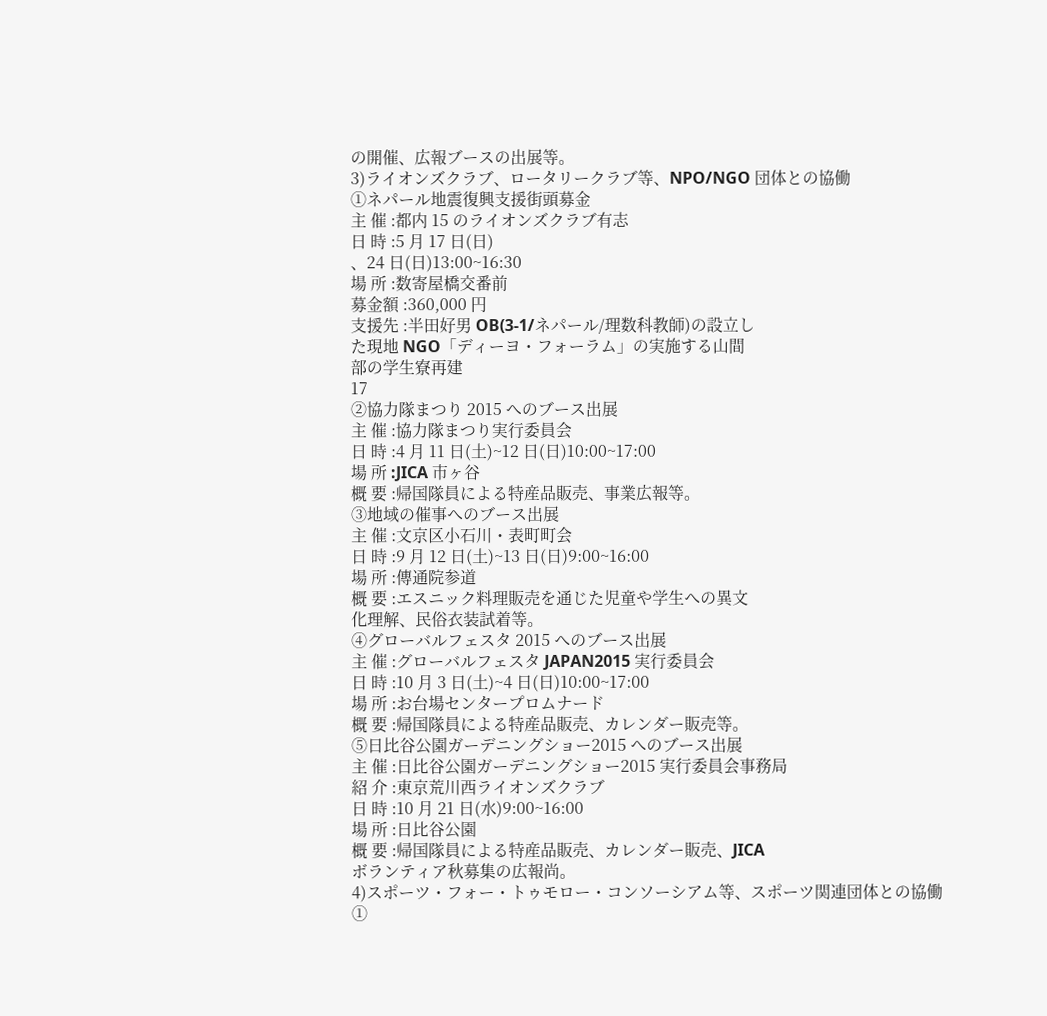の開催、広報ブースの出展等。
3)ライオンズクラブ、ロータリークラブ等、NPO/NGO 団体との協働
①ネパール地震復興支援街頭募金
主 催 :都内 15 のライオンズクラブ有志
日 時 :5 月 17 日(日)
、24 日(日)13:00~16:30
場 所 :数寄屋橋交番前
募金額 :360,000 円
支援先 :半田好男 OB(3-1/ネパール/理数科教師)の設立し
た現地 NGO「ディーヨ・フォーラム」の実施する山間
部の学生寮再建
17
②協力隊まつり 2015 へのブース出展
主 催 :協力隊まつり実行委員会
日 時 :4 月 11 日(土)~12 日(日)10:00~17:00
場 所 :JICA 市ヶ谷
概 要 :帰国隊員による特産品販売、事業広報等。
③地域の催事へのブース出展
主 催 :文京区小石川・表町町会
日 時 :9 月 12 日(土)~13 日(日)9:00~16:00
場 所 :傳通院参道
概 要 :エスニック料理販売を通じた児童や学生への異文
化理解、民俗衣装試着等。
④グローバルフェスタ 2015 へのブース出展
主 催 :グローバルフェスタ JAPAN2015 実行委員会
日 時 :10 月 3 日(土)~4 日(日)10:00~17:00
場 所 :お台場センタープロムナード
概 要 :帰国隊員による特産品販売、カレンダー販売等。
⑤日比谷公園ガーデニングショー2015 へのブース出展
主 催 :日比谷公園ガーデニングショー2015 実行委員会事務局
紹 介 :東京荒川西ライオンズクラブ
日 時 :10 月 21 日(水)9:00~16:00
場 所 :日比谷公園
概 要 :帰国隊員による特産品販売、カレンダー販売、JICA
ボランティア秋募集の広報尚。
4)スポーツ・フォー・トゥモロー・コンソーシアム等、スポーツ関連団体との協働
①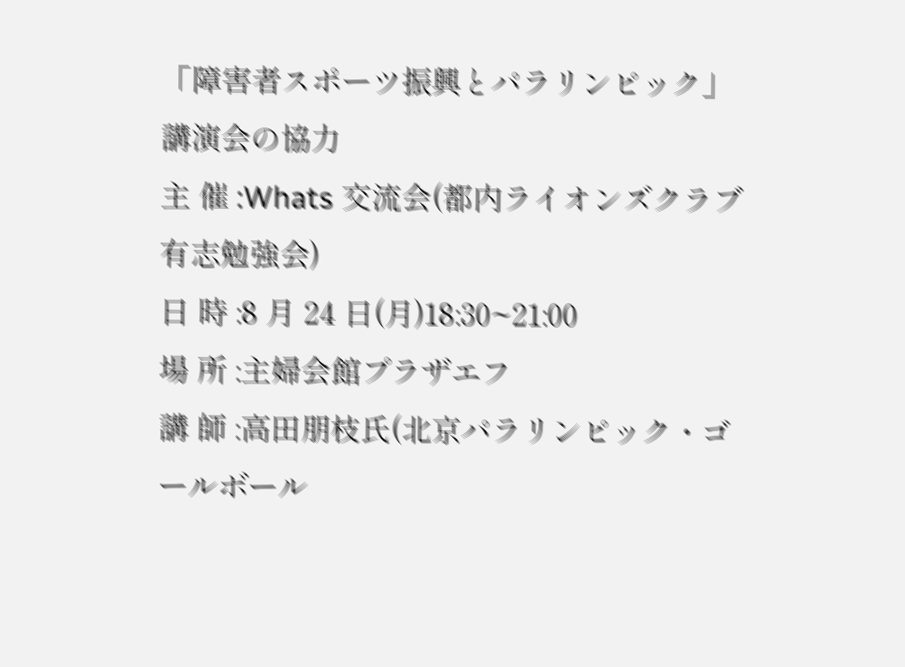「障害者スポーツ振興とパラリンピック」講演会の協力
主 催 :Whats 交流会(都内ライオンズクラブ有志勉強会)
日 時 :8 月 24 日(月)18:30~21:00
場 所 :主婦会館プラザエフ
講 師 :高田朋枝氏(北京パラリンピック・ゴールボール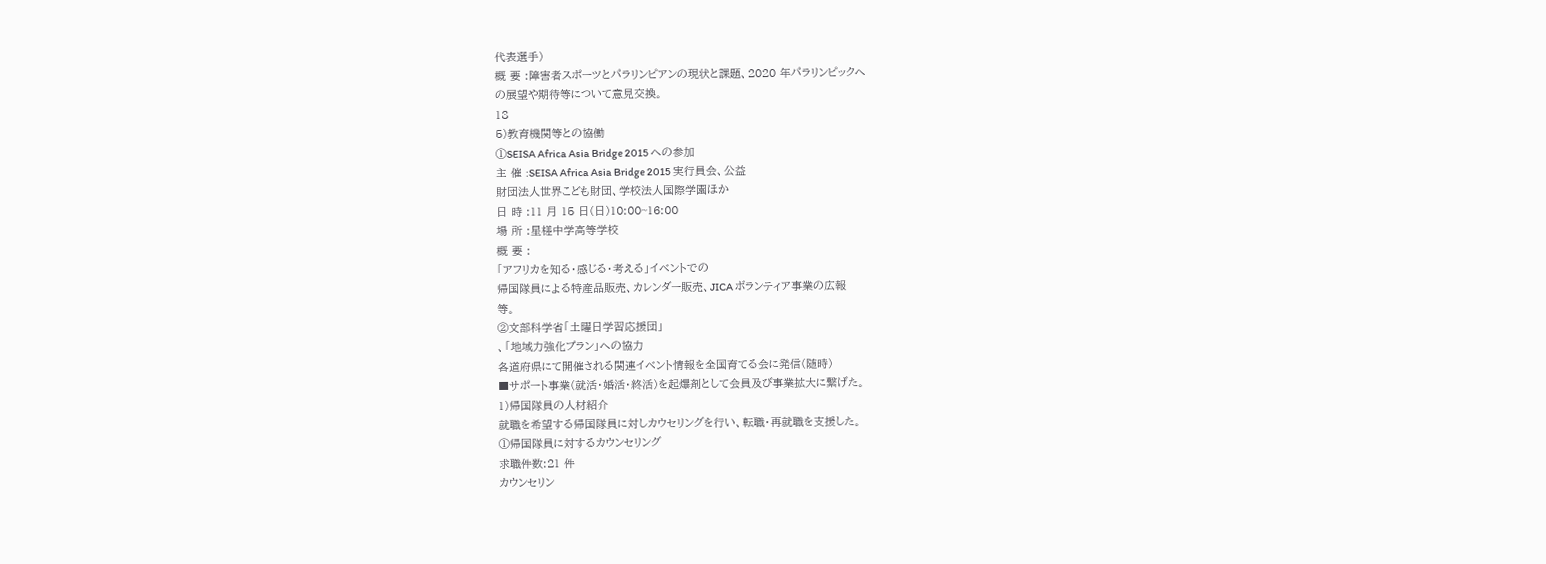代表選手)
概 要 :障害者スポーツとパラリンピアンの現状と課題、2020 年パラリンピックへ
の展望や期待等について意見交換。
18
5)教育機関等との協働
①SEISA Africa Asia Bridge 2015 への参加
主 催 :SEISA Africa Asia Bridge 2015 実行員会、公益
財団法人世界こども財団、学校法人国際学園ほか
日 時 :11 月 15 日(日)10:00~16:00
場 所 :星槎中学高等学校
概 要 :
「アフリカを知る・感じる・考える」イベントでの
帰国隊員による特産品販売、カレンダー販売、JICA ボランティア事業の広報
等。
②文部科学省「土曜日学習応援団」
、「地域力強化プラン」への協力
各道府県にて開催される関連イベント情報を全国育てる会に発信(随時)
■サポート事業(就活・婚活・終活)を起爆剤として会員及び事業拡大に繋げた。
1)帰国隊員の人材紹介
就職を希望する帰国隊員に対しカウセリングを行い、転職・再就職を支援した。
①帰国隊員に対するカウンセリング
求職件数:21 件
カウンセリン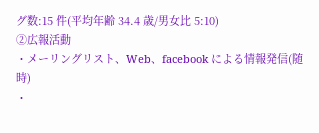グ数:15 件(平均年齢 34.4 歳/男女比 5:10)
②広報活動
・メーリングリスト、Web、facebook による情報発信(随時)
・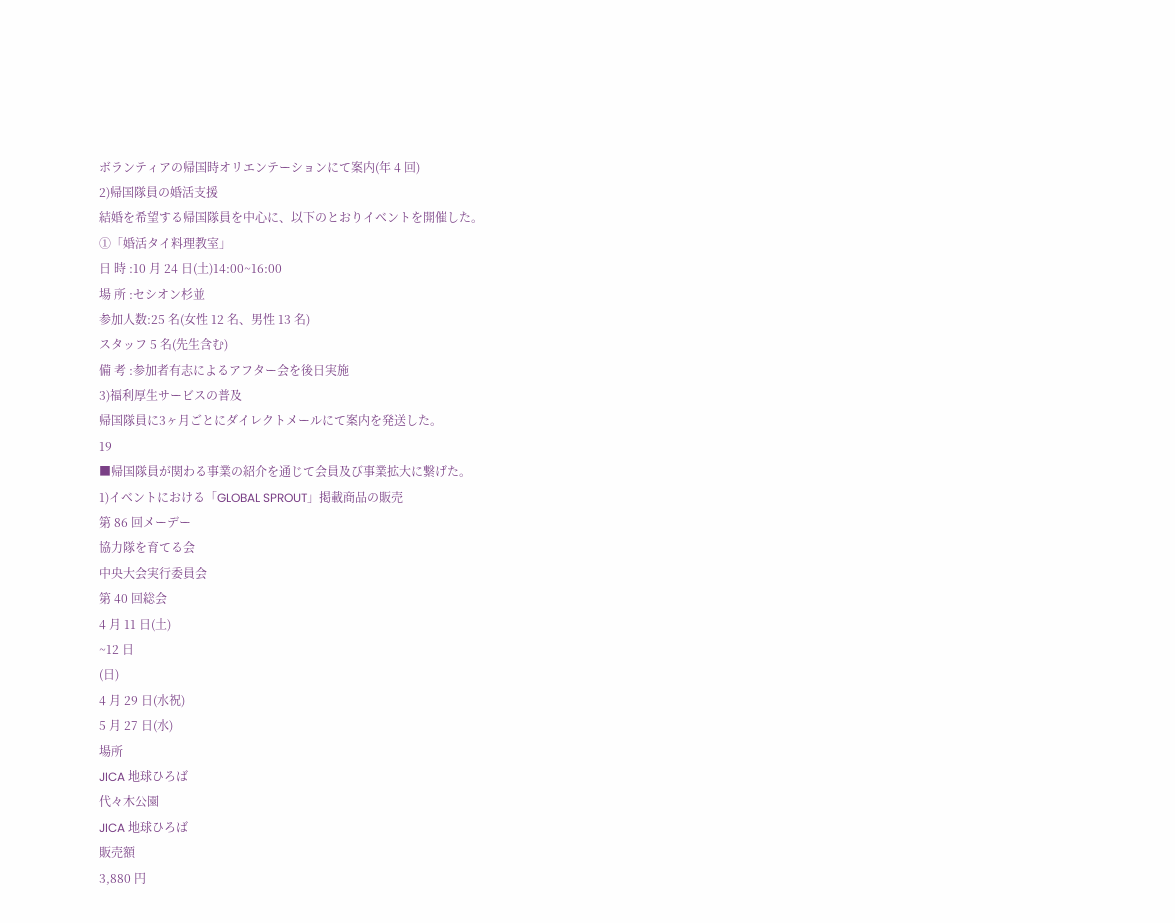ボランティアの帰国時オリエンテーションにて案内(年 4 回)
2)帰国隊員の婚活支援
結婚を希望する帰国隊員を中心に、以下のとおりイベントを開催した。
①「婚活タイ料理教室」
日 時 :10 月 24 日(土)14:00~16:00
場 所 :セシオン杉並
参加人数:25 名(女性 12 名、男性 13 名)
スタッフ 5 名(先生含む)
備 考 :参加者有志によるアフター会を後日実施
3)福利厚生サービスの普及
帰国隊員に3ヶ月ごとにダイレクトメールにて案内を発送した。
19
■帰国隊員が関わる事業の紹介を通じて会員及び事業拡大に繋げた。
1)イベントにおける「GLOBAL SPROUT」掲載商品の販売
第 86 回メーデー
協力隊を育てる会
中央大会実行委員会
第 40 回総会
4 月 11 日(土)
~12 日
(日)
4 月 29 日(水祝)
5 月 27 日(水)
場所
JICA 地球ひろば
代々木公園
JICA 地球ひろば
販売額
3,880 円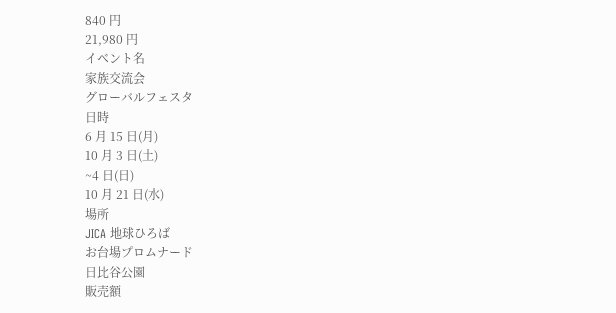840 円
21,980 円
イベント名
家族交流会
グローバルフェスタ
日時
6 月 15 日(月)
10 月 3 日(土)
~4 日(日)
10 月 21 日(水)
場所
JICA 地球ひろば
お台場プロムナード
日比谷公園
販売額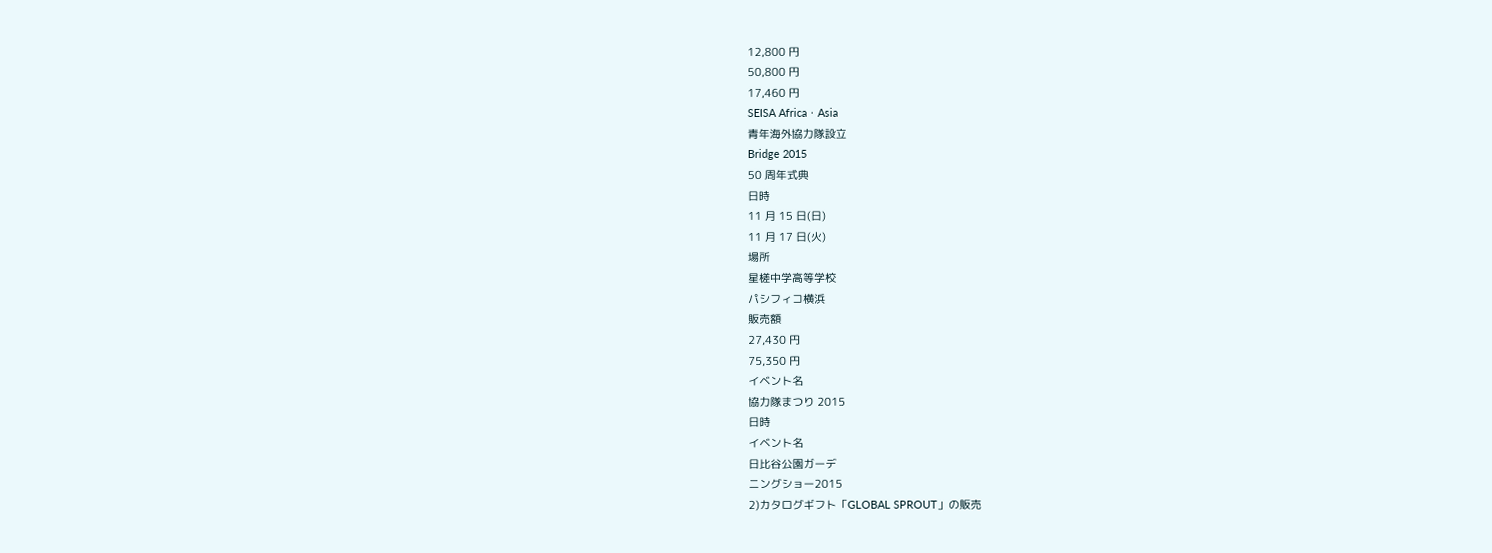12,800 円
50,800 円
17,460 円
SEISA Africa・Asia
青年海外協力隊設立
Bridge 2015
50 周年式典
日時
11 月 15 日(日)
11 月 17 日(火)
場所
星槎中学高等学校
パシフィコ横浜
販売額
27,430 円
75,350 円
イベント名
協力隊まつり 2015
日時
イベント名
日比谷公園ガーデ
ニングショー2015
2)カタログギフト「GLOBAL SPROUT」の販売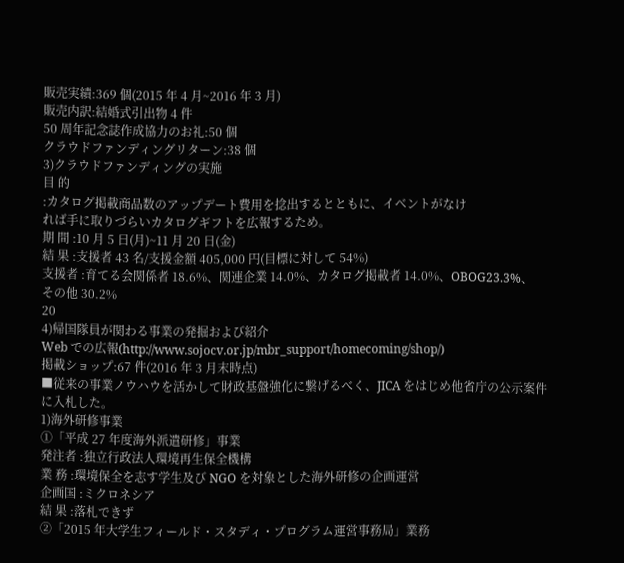販売実績:369 個(2015 年 4 月~2016 年 3 月)
販売内訳:結婚式引出物 4 件
50 周年記念誌作成協力のお礼:50 個
クラウドファンディングリターン:38 個
3)クラウドファンディングの実施
目 的
:カタログ掲載商品数のアップデート費用を捻出するとともに、イベントがなけ
れば手に取りづらいカタログギフトを広報するため。
期 間 :10 月 5 日(月)~11 月 20 日(金)
結 果 :支援者 43 名/支援金額 405,000 円(目標に対して 54%)
支援者 :育てる会関係者 18.6%、関連企業 14.0%、カタログ掲載者 14.0%、OBOG23.3%、
その他 30.2%
20
4)帰国隊員が関わる事業の発掘および紹介
Web での広報(http://www.sojocv.or.jp/mbr_support/homecoming/shop/)
掲載ショップ:67 件(2016 年 3 月末時点)
■従来の事業ノウハウを活かして財政基盤強化に繋げるべく、JICA をはじめ他省庁の公示案件
に入札した。
1)海外研修事業
①「平成 27 年度海外派遣研修」事業
発注者 :独立行政法人環境再生保全機構
業 務 :環境保全を志す学生及び NGO を対象とした海外研修の企画運営
企画国 :ミクロネシア
結 果 :落札できず
②「2015 年大学生フィールド・スタディ・プログラム運営事務局」業務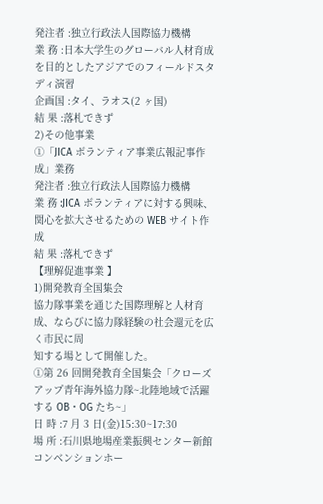発注者 :独立行政法人国際協力機構
業 務 :日本大学生のグローバル人材育成を目的としたアジアでのフィールドスタディ演習
企画国 :タイ、ラオス(2 ヶ国)
結 果 :落札できず
2)その他事業
①「JICA ボランティア事業広報記事作成」業務
発注者 :独立行政法人国際協力機構
業 務 :JICA ボランティアに対する興味、関心を拡大させるための WEB サイト作成
結 果 :落札できず
【理解促進事業 】
1)開発教育全国集会
協力隊事業を通じた国際理解と人材育成、ならびに協力隊経験の社会還元を広く市民に周
知する場として開催した。
①第 26 回開発教育全国集会「クローズアップ青年海外協力隊~北陸地域で活躍する OB・OG たち~」
日 時 :7 月 3 日(金)15:30~17:30
場 所 :石川県地場産業振興センター新館コンベンションホー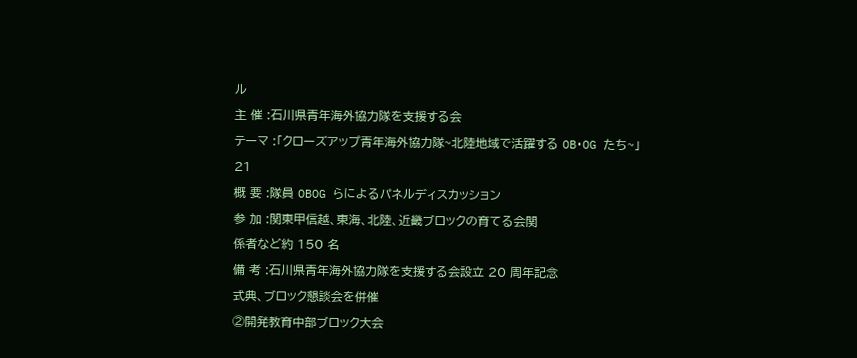ル
主 催 :石川県青年海外協力隊を支援する会
テーマ :「クローズアップ青年海外協力隊~北陸地域で活躍する OB・OG たち~」
21
概 要 :隊員 OBOG らによるパネルディスカッション
参 加 :関東甲信越、東海、北陸、近畿ブロックの育てる会関
係者など約 150 名
備 考 :石川県青年海外協力隊を支援する会設立 20 周年記念
式典、ブロック懇談会を併催
②開発教育中部ブロック大会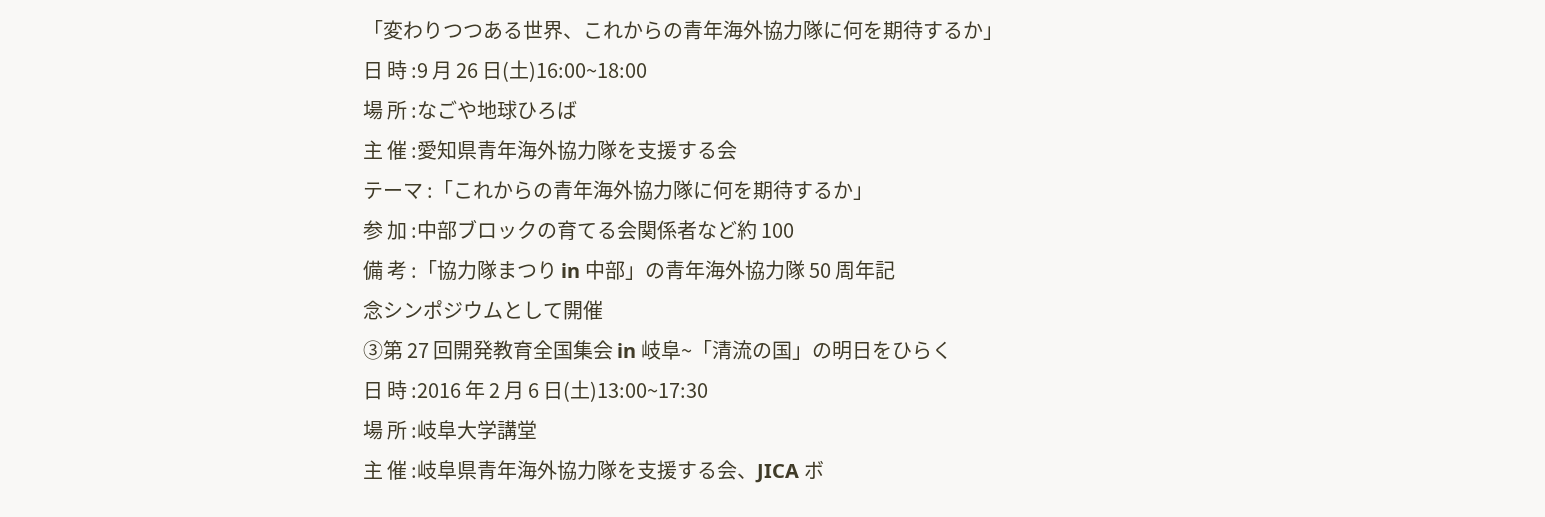「変わりつつある世界、これからの青年海外協力隊に何を期待するか」
日 時 :9 月 26 日(土)16:00~18:00
場 所 :なごや地球ひろば
主 催 :愛知県青年海外協力隊を支援する会
テーマ :「これからの青年海外協力隊に何を期待するか」
参 加 :中部ブロックの育てる会関係者など約 100
備 考 :「協力隊まつり in 中部」の青年海外協力隊 50 周年記
念シンポジウムとして開催
③第 27 回開発教育全国集会 in 岐阜~「清流の国」の明日をひらく
日 時 :2016 年 2 月 6 日(土)13:00~17:30
場 所 :岐阜大学講堂
主 催 :岐阜県青年海外協力隊を支援する会、JICA ボ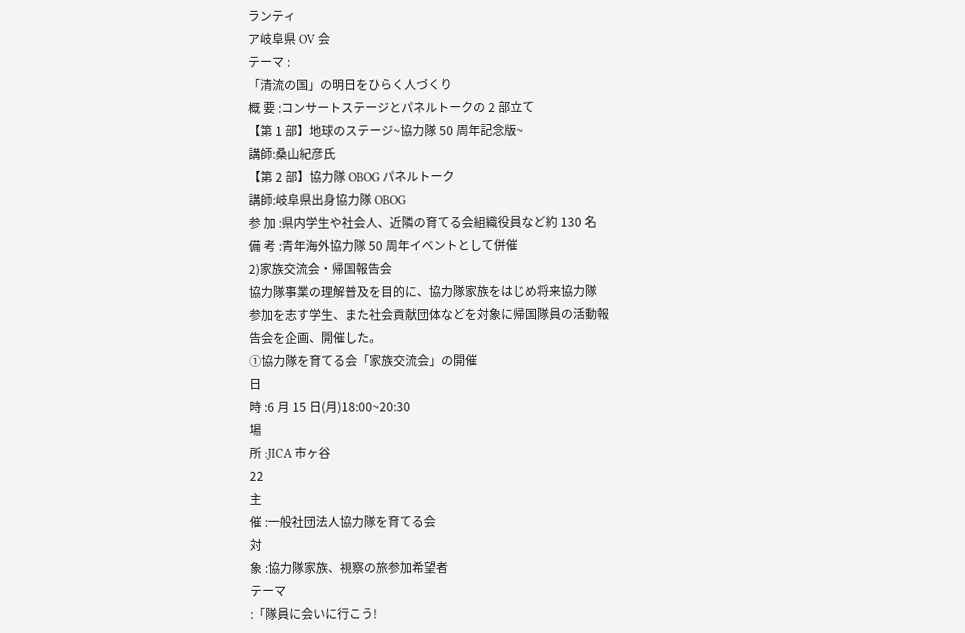ランティ
ア岐阜県 OV 会
テーマ :
「清流の国」の明日をひらく人づくり
概 要 :コンサートステージとパネルトークの 2 部立て
【第 1 部】地球のステージ~協力隊 50 周年記念版~
講師:桑山紀彦氏
【第 2 部】協力隊 OBOG パネルトーク
講師:岐阜県出身協力隊 OBOG
参 加 :県内学生や社会人、近隣の育てる会組織役員など約 130 名
備 考 :青年海外協力隊 50 周年イベントとして併催
2)家族交流会・帰国報告会
協力隊事業の理解普及を目的に、協力隊家族をはじめ将来協力隊
参加を志す学生、また社会貢献団体などを対象に帰国隊員の活動報
告会を企画、開催した。
①協力隊を育てる会「家族交流会」の開催
日
時 :6 月 15 日(月)18:00~20:30
場
所 :JICA 市ヶ谷
22
主
催 :一般社団法人協力隊を育てる会
対
象 :協力隊家族、視察の旅参加希望者
テーマ
:「隊員に会いに行こう!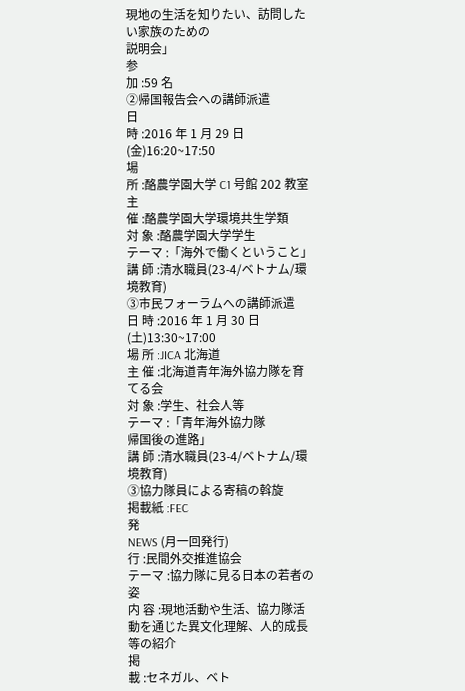現地の生活を知りたい、訪問したい家族のための
説明会」
参
加 :59 名
②帰国報告会への講師派遣
日
時 :2016 年 1 月 29 日(金)16:20~17:50
場
所 :酪農学園大学 C1 号館 202 教室
主
催 :酪農学園大学環境共生学類
対 象 :酪農学園大学学生
テーマ :「海外で働くということ」
講 師 :清水職員(23-4/ベトナム/環境教育)
③市民フォーラムへの講師派遣
日 時 :2016 年 1 月 30 日(土)13:30~17:00
場 所 :JICA 北海道
主 催 :北海道青年海外協力隊を育てる会
対 象 :学生、社会人等
テーマ :「青年海外協力隊
帰国後の進路」
講 師 :清水職員(23-4/ベトナム/環境教育)
③協力隊員による寄稿の斡旋
掲載紙 :FEC
発
NEWS (月一回発行)
行 :民間外交推進協会
テーマ :協力隊に見る日本の若者の姿
内 容 :現地活動や生活、協力隊活動を通じた異文化理解、人的成長等の紹介
掲
載 :セネガル、ベト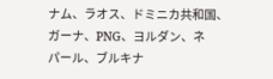ナム、ラオス、ドミニカ共和国、ガーナ、PNG、ヨルダン、ネ
パール、ブルキナ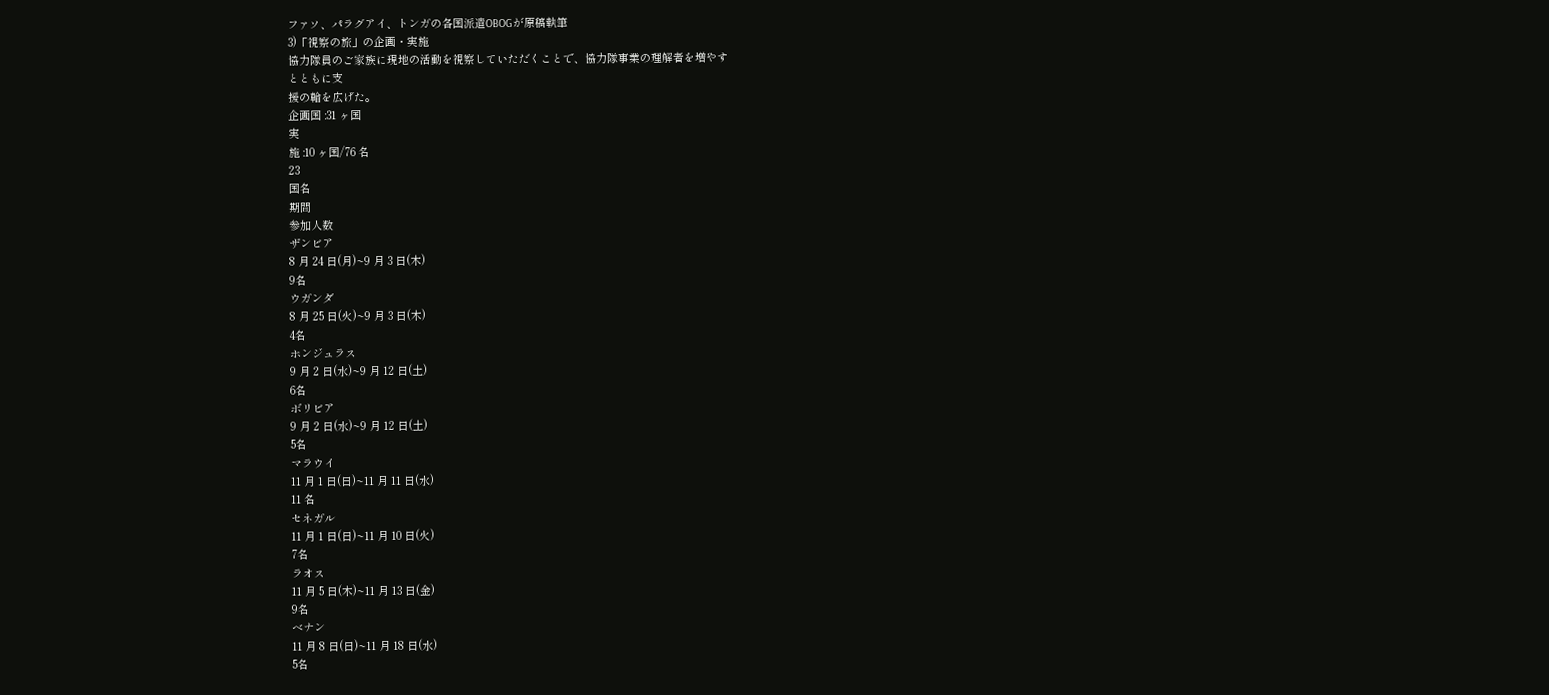ファソ、パラグアイ、トンガの各国派遣OBOGが原稿執筆
3)「視察の旅」の企画・実施
協力隊員のご家族に現地の活動を視察していただくことで、協力隊事業の理解者を増やす
とともに支
援の輪を広げた。
企画国 :31 ヶ国
実
施 :10 ヶ国/76 名
23
国名
期間
参加人数
ザンビア
8 月 24 日(月)~9 月 3 日(木)
9名
ウガンダ
8 月 25 日(火)~9 月 3 日(木)
4名
ホンジュラス
9 月 2 日(水)~9 月 12 日(土)
6名
ボリビア
9 月 2 日(水)~9 月 12 日(土)
5名
マラウイ
11 月 1 日(日)~11 月 11 日(水)
11 名
セネガル
11 月 1 日(日)~11 月 10 日(火)
7名
ラオス
11 月 5 日(木)~11 月 13 日(金)
9名
ベナン
11 月 8 日(日)~11 月 18 日(水)
5名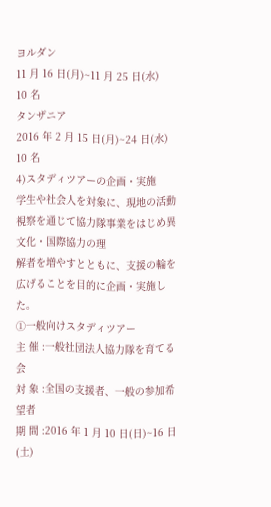ヨルダン
11 月 16 日(月)~11 月 25 日(水)
10 名
タンザニア
2016 年 2 月 15 日(月)~24 日(水)
10 名
4)スタディツアーの企画・実施
学生や社会人を対象に、現地の活動視察を通じて協力隊事業をはじめ異文化・国際協力の理
解者を増やすとともに、支援の輪を広げることを目的に企画・実施した。
①一般向けスタディツアー
主 催 :一般社団法人協力隊を育てる会
対 象 :全国の支援者、一般の参加希望者
期 間 :2016 年 1 月 10 日(日)~16 日(土)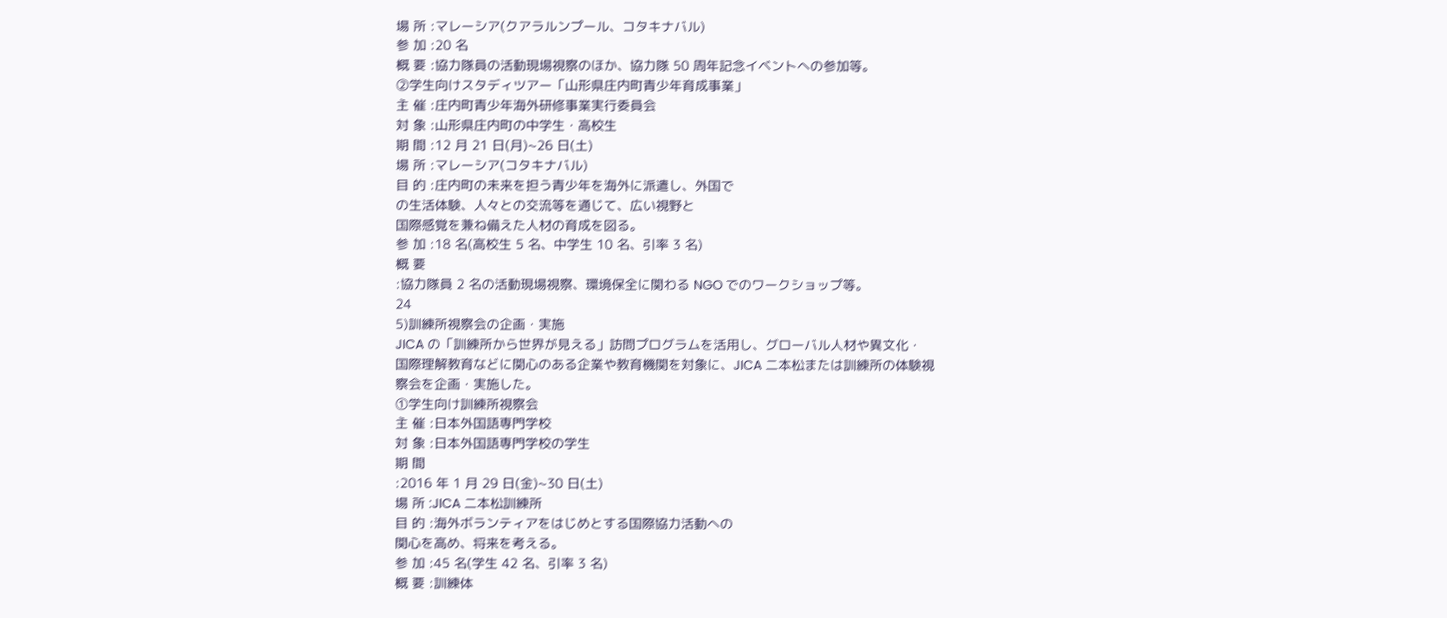場 所 :マレーシア(クアラルンプール、コタキナバル)
参 加 :20 名
概 要 :協力隊員の活動現場視察のほか、協力隊 50 周年記念イベントへの参加等。
②学生向けスタディツアー「山形県庄内町青少年育成事業」
主 催 :庄内町青少年海外研修事業実行委員会
対 象 :山形県庄内町の中学生・高校生
期 間 :12 月 21 日(月)~26 日(土)
場 所 :マレーシア(コタキナバル)
目 的 :庄内町の未来を担う青少年を海外に派遣し、外国で
の生活体験、人々との交流等を通じて、広い視野と
国際感覚を兼ね備えた人材の育成を図る。
参 加 :18 名(高校生 5 名、中学生 10 名、引率 3 名)
概 要
:協力隊員 2 名の活動現場視察、環境保全に関わる NGO でのワークショップ等。
24
5)訓練所視察会の企画・実施
JICA の「訓練所から世界が見える」訪問プログラムを活用し、グローバル人材や異文化・
国際理解教育などに関心のある企業や教育機関を対象に、JICA 二本松または訓練所の体験視
察会を企画・実施した。
①学生向け訓練所視察会
主 催 :日本外国語専門学校
対 象 :日本外国語専門学校の学生
期 間
:2016 年 1 月 29 日(金)~30 日(土)
場 所 :JICA 二本松訓練所
目 的 :海外ボランティアをはじめとする国際協力活動への
関心を高め、将来を考える。
参 加 :45 名(学生 42 名、引率 3 名)
概 要 :訓練体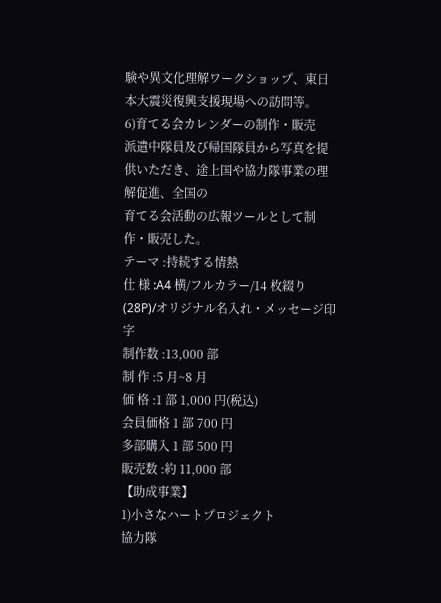験や異文化理解ワークショップ、東日本大震災復興支援現場への訪問等。
6)育てる会カレンダーの制作・販売
派遣中隊員及び帰国隊員から写真を提供いただき、途上国や協力隊事業の理解促進、全国の
育てる会活動の広報ツールとして制作・販売した。
テーマ :持続する情熱
仕 様 :A4 横/フルカラー/14 枚綴り(28P)/オリジナル名入れ・メッセージ印字
制作数 :13,000 部
制 作 :5 月~8 月
価 格 :1 部 1,000 円(税込)
会員価格 1 部 700 円
多部購入 1 部 500 円
販売数 :約 11,000 部
【助成事業】
1)小さなハートプロジェクト
協力隊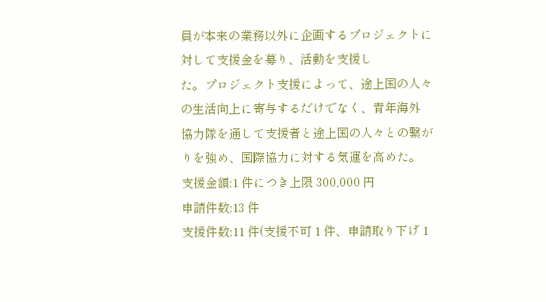員が本来の業務以外に企画するプロジェクトに対して支援金を募り、活動を支援し
た。プロジェクト支援によって、途上国の人々の生活向上に寄与するだけでなく、青年海外
協力隊を通して支援者と途上国の人々との繋がりを強め、国際協力に対する気運を高めた。
支援金額:1 件につき上限 300,000 円
申請件数:13 件
支援件数:11 件(支援不可 1 件、申請取り下げ 1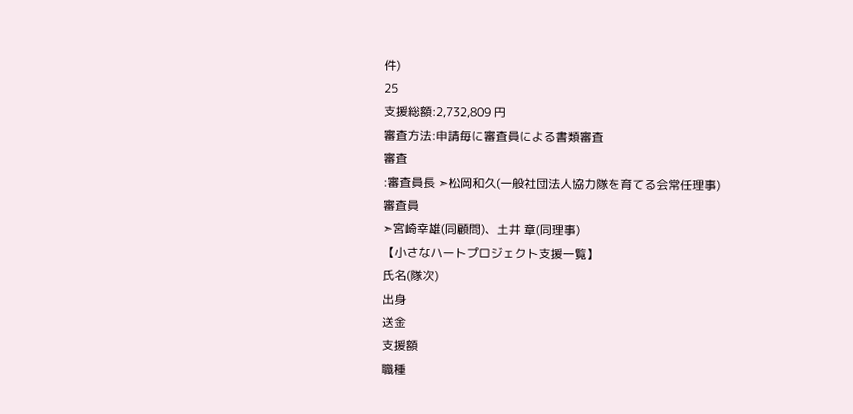件)
25
支援総額:2,732,809 円
審査方法:申請毎に審査員による書類審査
審査
:審査員長 ➣松岡和久(一般社団法人協力隊を育てる会常任理事)
審査員
➣宮崎幸雄(同顧問)、土井 章(同理事)
【小さなハートプロジェクト支援一覧】
氏名(隊次)
出身
送金
支援額
職種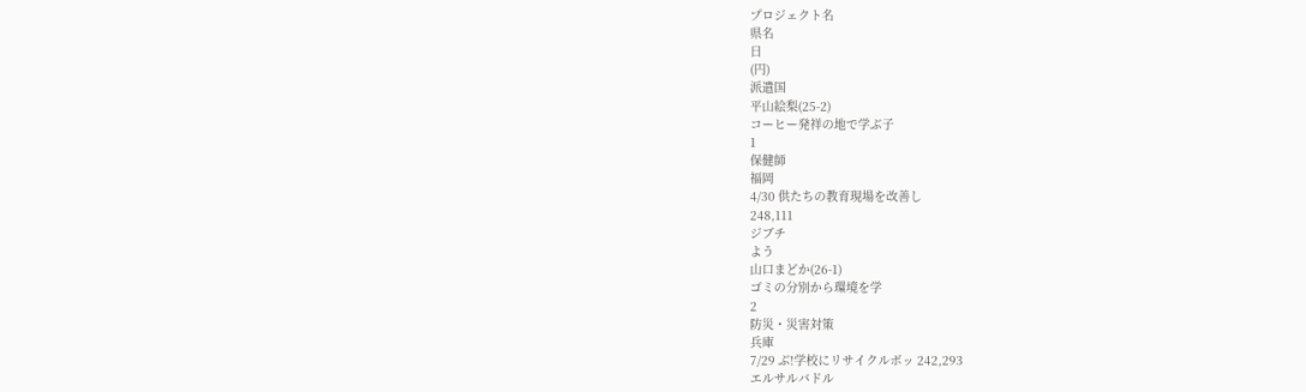プロジェクト名
県名
日
(円)
派遣国
平山絵梨(25-2)
コーヒー発祥の地で学ぶ子
1
保健師
福岡
4/30 供たちの教育現場を改善し
248,111
ジブチ
よう
山口まどか(26-1)
ゴミの分別から環境を学
2
防災・災害対策
兵庫
7/29 ぶ!学校にリサイクルボッ 242,293
エルサルバドル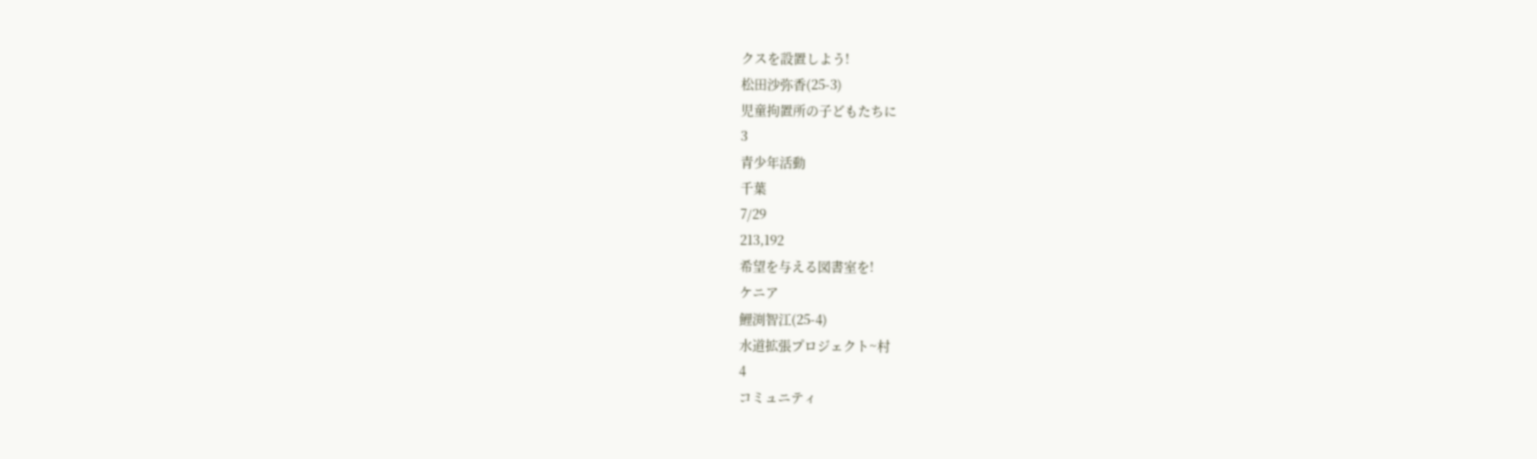クスを設置しよう!
松田沙弥香(25-3)
児童拘置所の子どもたちに
3
青少年活動
千葉
7/29
213,192
希望を与える図書室を!
ケニア
鯉渕智江(25-4)
水道拡張プロジェクト~村
4
コミュニティ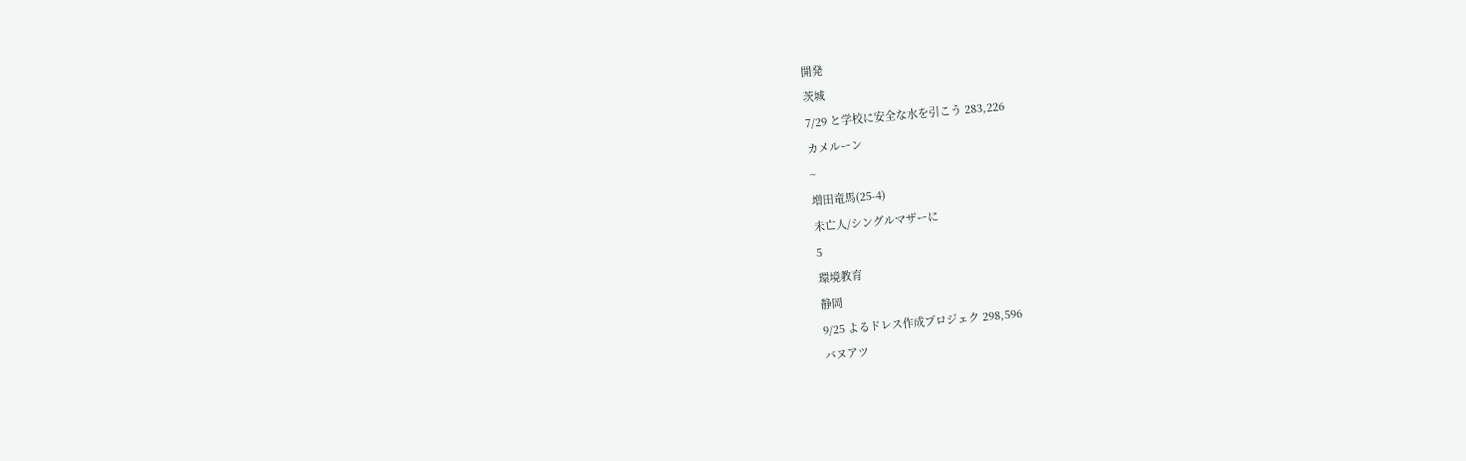開発
茨城
7/29 と学校に安全な水を引こう 283,226
カメルーン
~
増田竜馬(25-4)
未亡人/シングルマザーに
5
環境教育
静岡
9/25 よるドレス作成プロジェク 298,596
バヌアツ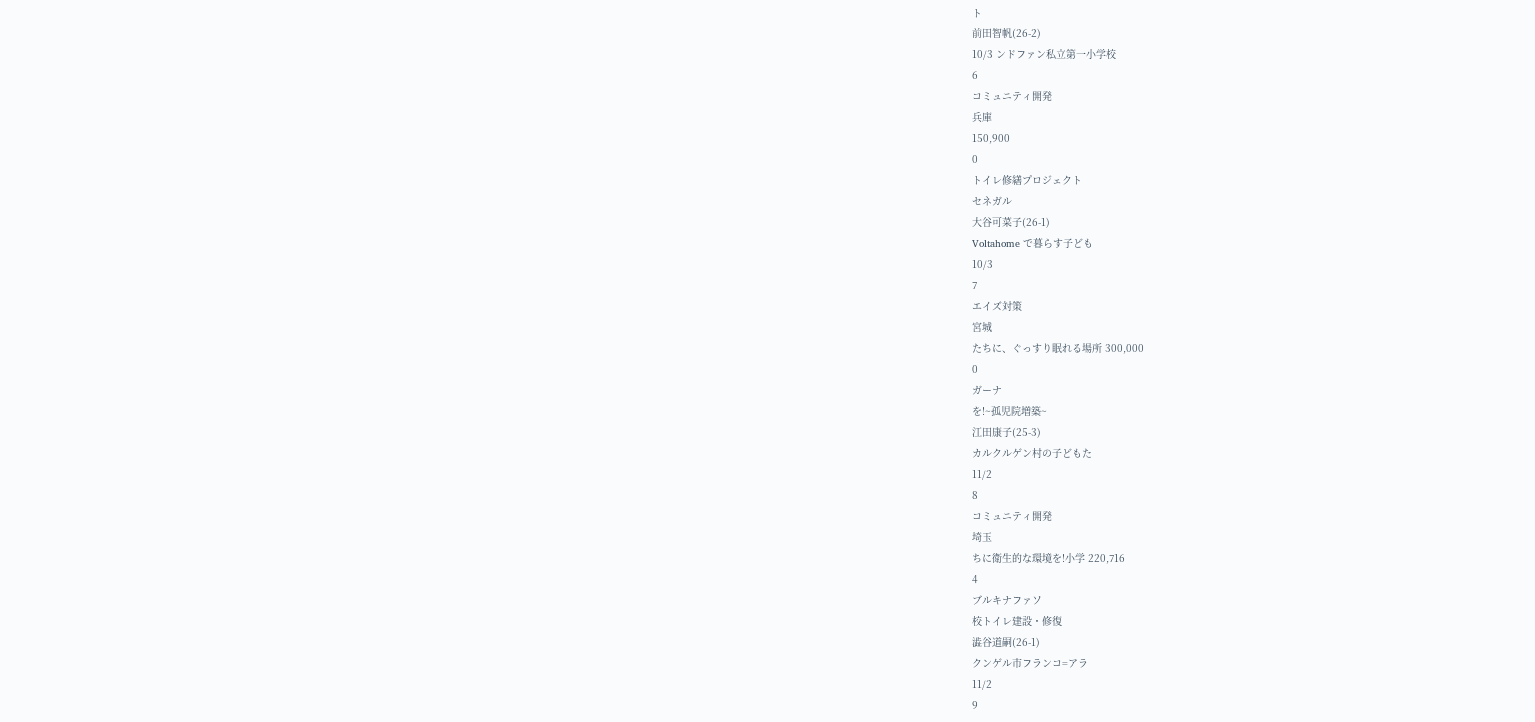ト
前田智帆(26-2)
10/3 ンドファン私立第一小学校
6
コミュニティ開発
兵庫
150,900
0
トイレ修繕プロジェクト
セネガル
大谷可菜子(26-1)
Voltahome で暮らす子ども
10/3
7
エイズ対策
宮城
たちに、ぐっすり眠れる場所 300,000
0
ガーナ
を!~孤児院増築~
江田康子(25-3)
カルクルゲン村の子どもた
11/2
8
コミュニティ開発
埼玉
ちに衛生的な環境を!小学 220,716
4
ブルキナファソ
校トイレ建設・修復
澁谷道嗣(26-1)
クンゲル市フランコ=アラ
11/2
9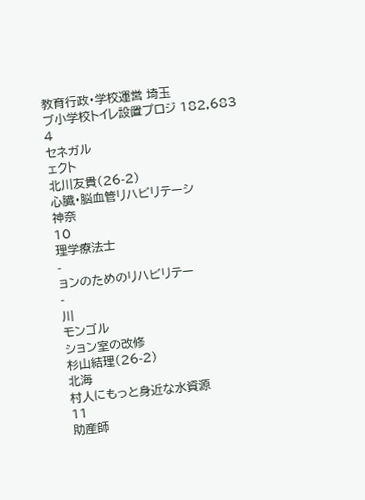教育行政・学校運営 埼玉
ブ小学校トイレ設置プロジ 182,683
4
セネガル
ェクト
北川友貴(26-2)
心臓・脳血管リハビリテーシ
神奈
10
理学療法士
-
ョンのためのリハビリテー
-
川
モンゴル
ション室の改修
杉山結理(26-2)
北海
村人にもっと身近な水資源
11
助産師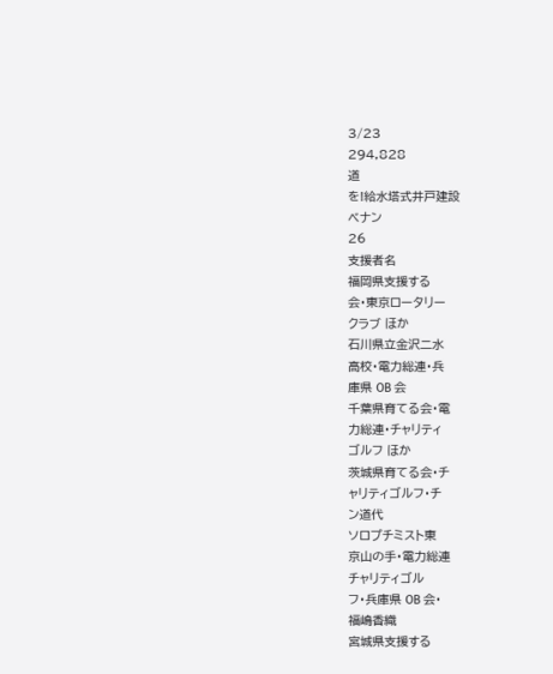3/23
294,828
道
を!給水塔式井戸建設
ベナン
26
支援者名
福岡県支援する
会・東京ロータリー
クラブ ほか
石川県立金沢二水
高校・電力総連・兵
庫県 OB 会
千葉県育てる会・電
力総連・チャリティ
ゴルフ ほか
茨城県育てる会・チ
ャリティゴルフ・チ
ン道代
ソロプチミスト東
京山の手・電力総連
チャリティゴル
フ・兵庫県 OB 会・
福嶋香織
宮城県支援する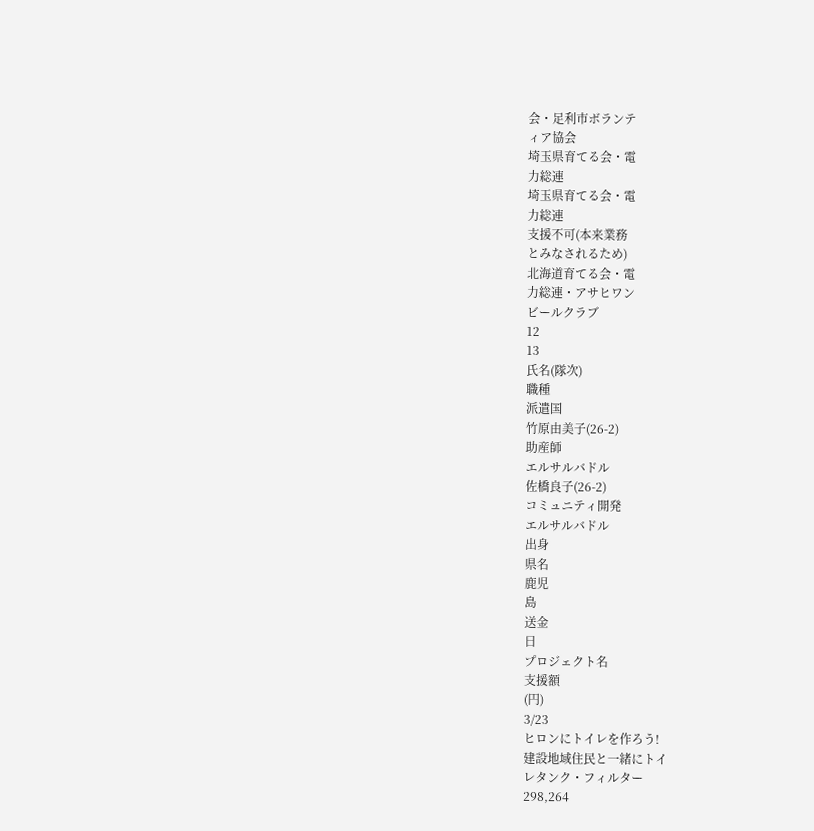会・足利市ボランテ
ィア協会
埼玉県育てる会・電
力総連
埼玉県育てる会・電
力総連
支援不可(本来業務
とみなされるため)
北海道育てる会・電
力総連・アサヒワン
ビールクラブ
12
13
氏名(隊次)
職種
派遣国
竹原由美子(26-2)
助産師
エルサルバドル
佐橋良子(26-2)
コミュニティ開発
エルサルバドル
出身
県名
鹿児
島
送金
日
プロジェクト名
支援額
(円)
3/23
ヒロンにトイレを作ろう!
建設地域住民と一緒にトイ
レタンク・フィルター
298,264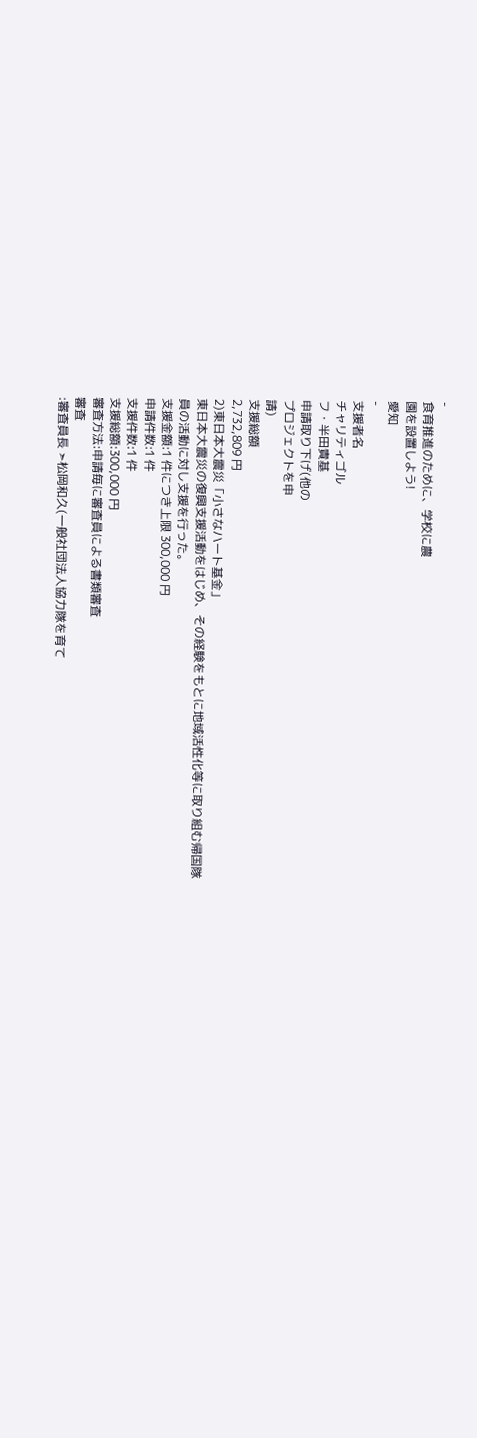-
食育推進のために、学校に農
園を設置しよう!
愛知
-
支援者名
チャリティゴル
フ・半田貴基
申請取り下げ(他の
プロジェクトを申
請)
支援総額
2,732,809 円
2)東日本大震災「小さなハート基金」
東日本大震災の復興支援活動をはじめ、その経験をもとに地域活性化等に取り組む帰国隊
員の活動に対し支援を行った。
支援金額:1 件につき上限 300,000 円
申請件数:1 件
支援件数:1 件
支援総額:300,000 円
審査方法:申請毎に審査員による書類審査
審査
:審査員長 ➣松岡和久(一般社団法人協力隊を育て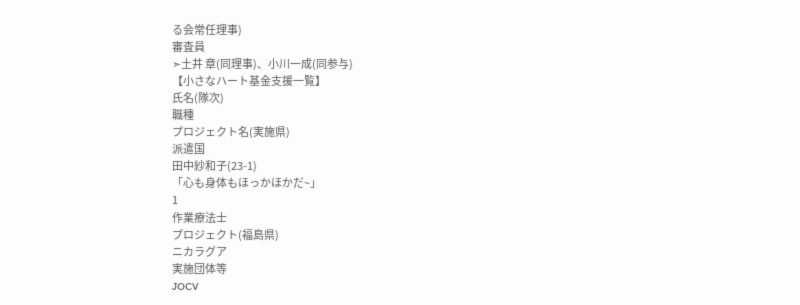る会常任理事)
審査員
➣土井 章(同理事)、小川一成(同参与)
【小さなハート基金支援一覧】
氏名(隊次)
職種
プロジェクト名(実施県)
派遣国
田中紗和子(23-1)
「心も身体もほっかほかだ~」
1
作業療法士
プロジェクト(福島県)
ニカラグア
実施団体等
JOCV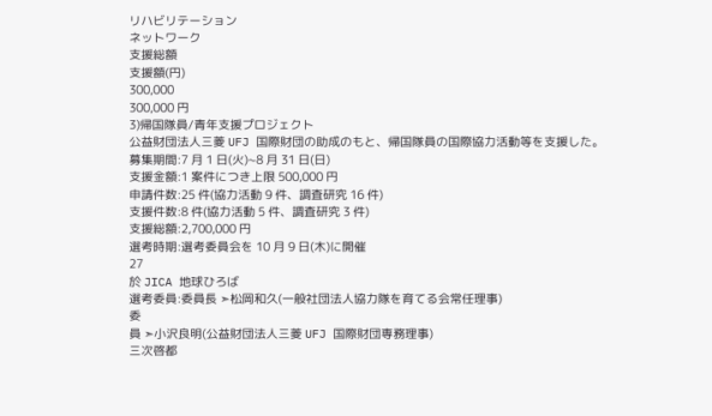リハビリテーション
ネットワーク
支援総額
支援額(円)
300,000
300,000 円
3)帰国隊員/青年支援プロジェクト
公益財団法人三菱 UFJ 国際財団の助成のもと、帰国隊員の国際協力活動等を支援した。
募集期間:7 月 1 日(火)~8 月 31 日(日)
支援金額:1 案件につき上限 500,000 円
申請件数:25 件(協力活動 9 件、調査研究 16 件)
支援件数:8 件(協力活動 5 件、調査研究 3 件)
支援総額:2,700,000 円
選考時期:選考委員会を 10 月 9 日(木)に開催
27
於 JICA 地球ひろば
選考委員:委員長 ➣松岡和久(一般社団法人協力隊を育てる会常任理事)
委
員 ➣小沢良明(公益財団法人三菱 UFJ 国際財団専務理事)
三次啓都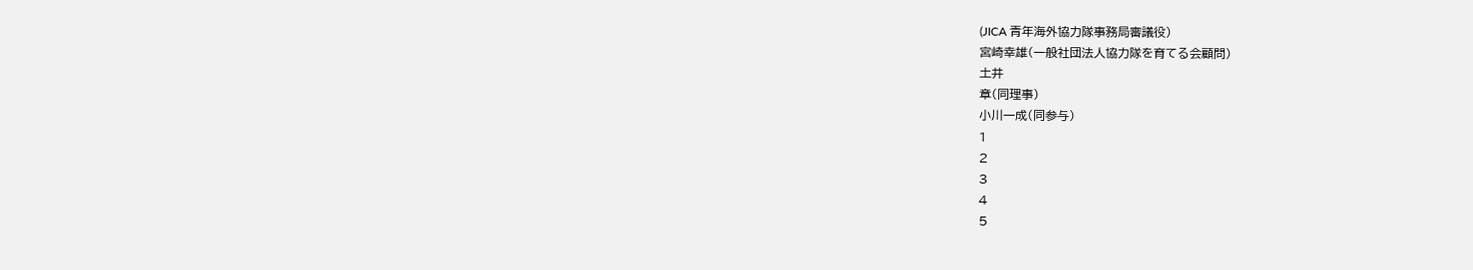(JICA 青年海外協力隊事務局審議役)
宮崎幸雄(一般社団法人協力隊を育てる会顧問)
土井
章(同理事)
小川一成(同参与)
1
2
3
4
5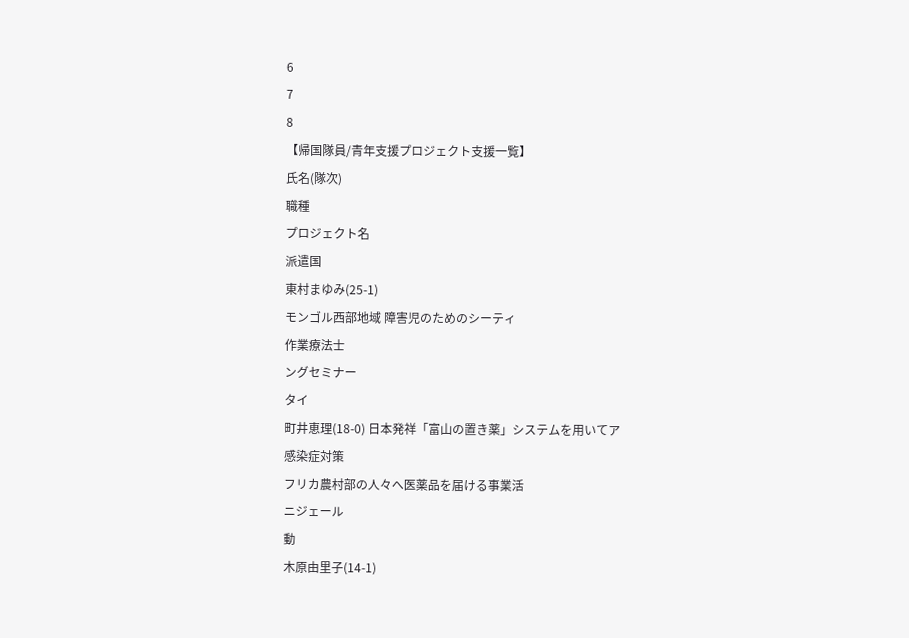6
7
8
【帰国隊員/青年支援プロジェクト支援一覧】
氏名(隊次)
職種
プロジェクト名
派遣国
東村まゆみ(25-1)
モンゴル西部地域 障害児のためのシーティ
作業療法士
ングセミナー
タイ
町井恵理(18-0) 日本発祥「富山の置き薬」システムを用いてア
感染症対策
フリカ農村部の人々へ医薬品を届ける事業活
ニジェール
動
木原由里子(14-1)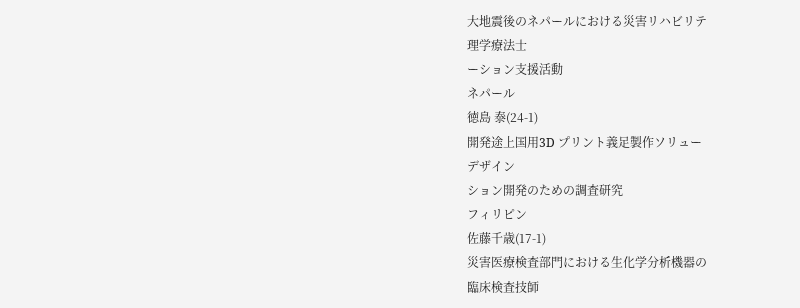大地震後のネパールにおける災害リハビリテ
理学療法士
ーション支援活動
ネパール
徳島 泰(24-1)
開発途上国用3D プリント義足製作ソリュー
デザイン
ション開発のための調査研究
フィリピン
佐藤千歳(17-1)
災害医療検査部門における生化学分析機器の
臨床検査技師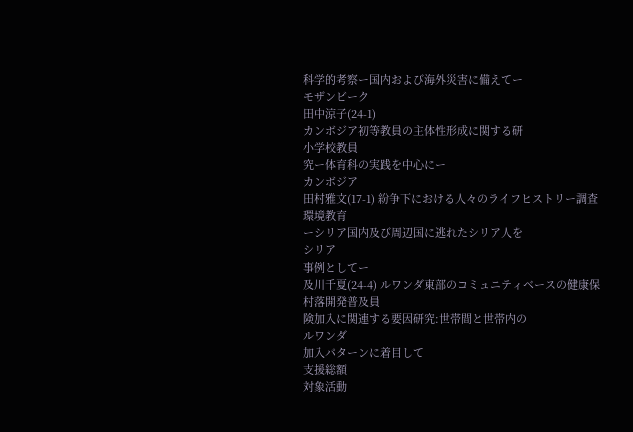科学的考察ー国内および海外災害に備えてー
モザンビーク
田中涼子(24-1)
カンボジア初等教員の主体性形成に関する研
小学校教員
究ー体育科の実践を中心にー
カンボジア
田村雅文(17-1) 紛争下における人々のライフヒストリー調査
環境教育
ーシリア国内及び周辺国に逃れたシリア人を
シリア
事例としてー
及川千夏(24-4) ルワンダ東部のコミュニティベースの健康保
村落開発普及員
険加入に関連する要因研究:世帯間と世帯内の
ルワンダ
加入パターンに着目して
支援総額
対象活動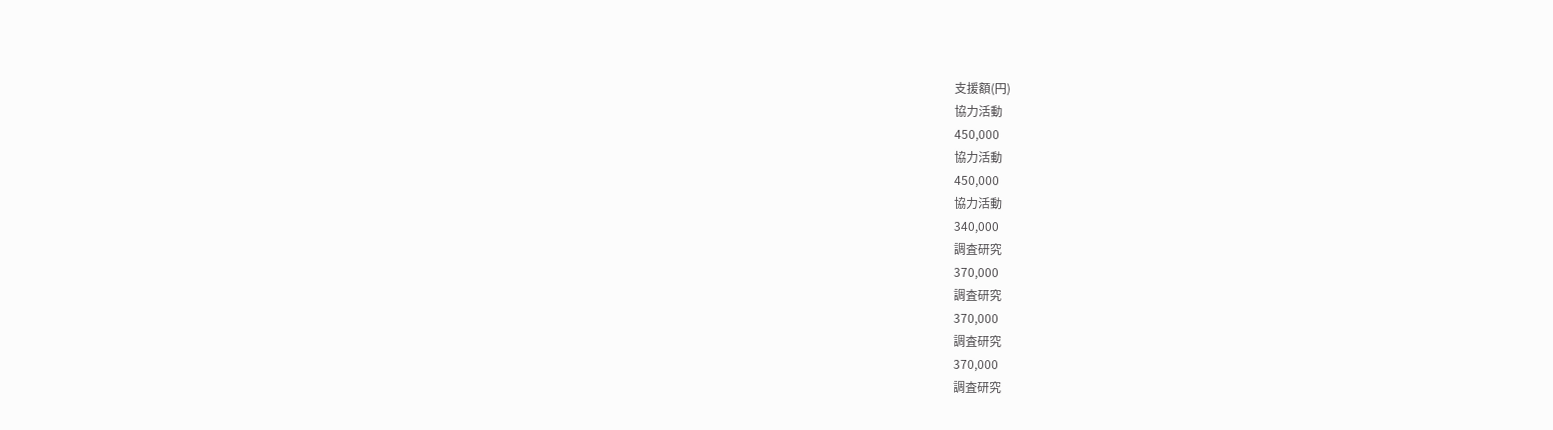支援額(円)
協力活動
450,000
協力活動
450,000
協力活動
340,000
調査研究
370,000
調査研究
370,000
調査研究
370,000
調査研究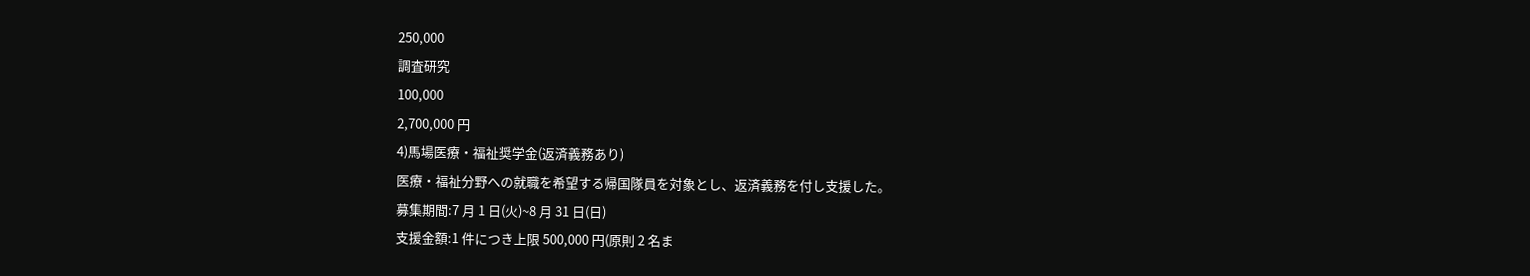250,000
調査研究
100,000
2,700,000 円
4)馬場医療・福祉奨学金(返済義務あり)
医療・福祉分野への就職を希望する帰国隊員を対象とし、返済義務を付し支援した。
募集期間:7 月 1 日(火)~8 月 31 日(日)
支援金額:1 件につき上限 500,000 円(原則 2 名ま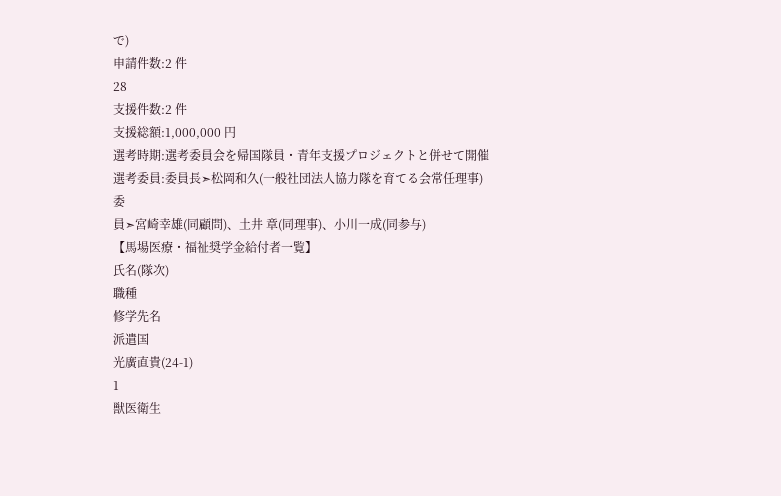で)
申請件数:2 件
28
支援件数:2 件
支援総額:1,000,000 円
選考時期:選考委員会を帰国隊員・青年支援プロジェクトと併せて開催
選考委員:委員長➣松岡和久(一般社団法人協力隊を育てる会常任理事)
委
員➣宮崎幸雄(同顧問)、土井 章(同理事)、小川一成(同参与)
【馬場医療・福祉奨学金給付者一覧】
氏名(隊次)
職種
修学先名
派遣国
光廣直貴(24-1)
1
獣医衛生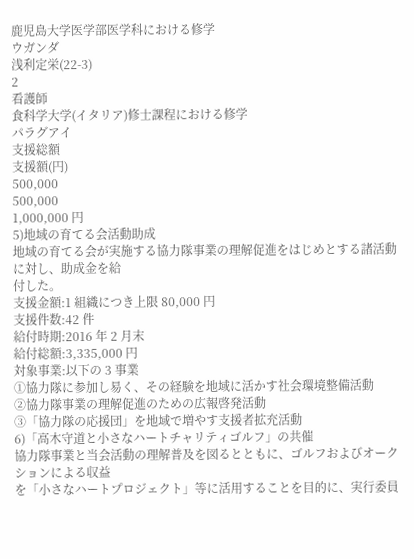鹿児島大学医学部医学科における修学
ウガンダ
浅利定栄(22-3)
2
看護師
食科学大学(イタリア)修士課程における修学
パラグアイ
支援総額
支援額(円)
500,000
500,000
1,000,000 円
5)地域の育てる会活動助成
地域の育てる会が実施する協力隊事業の理解促進をはじめとする諸活動に対し、助成金を給
付した。
支援金額:1 組織につき上限 80,000 円
支援件数:42 件
給付時期:2016 年 2 月末
給付総額:3,335,000 円
対象事業:以下の 3 事業
①協力隊に参加し易く、その経験を地域に活かす社会環境整備活動
②協力隊事業の理解促進のための広報啓発活動
③「協力隊の応援団」を地域で増やす支援者拡充活動
6)「高木守道と小さなハートチャリティゴルフ」の共催
協力隊事業と当会活動の理解普及を図るとともに、ゴルフおよびオークションによる収益
を「小さなハートプロジェクト」等に活用することを目的に、実行委員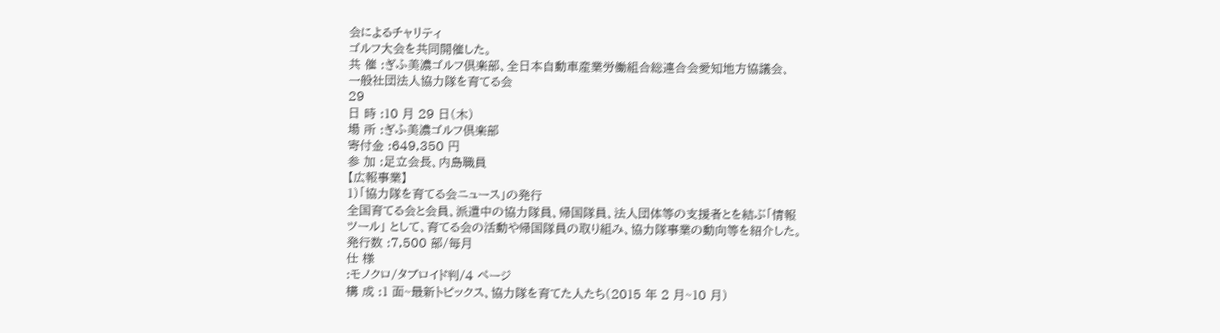会によるチャリティ
ゴルフ大会を共同開催した。
共 催 :ぎふ美濃ゴルフ倶楽部、全日本自動車産業労働組合総連合会愛知地方協議会、
一般社団法人協力隊を育てる会
29
日 時 :10 月 29 日(木)
場 所 :ぎふ美濃ゴルフ倶楽部
寄付金 :649,350 円
参 加 :足立会長、内島職員
【広報事業】
1)「協力隊を育てる会ニュース」の発行
全国育てる会と会員、派遣中の協力隊員、帰国隊員、法人団体等の支援者とを結ぶ「情報
ツール」 として、育てる会の活動や帰国隊員の取り組み、協力隊事業の動向等を紹介した。
発行数 :7,500 部/毎月
仕 様
:モノクロ/タブロイド判/4 ページ
構 成 :1 面~最新トピックス、協力隊を育てた人たち(2015 年 2 月~10 月)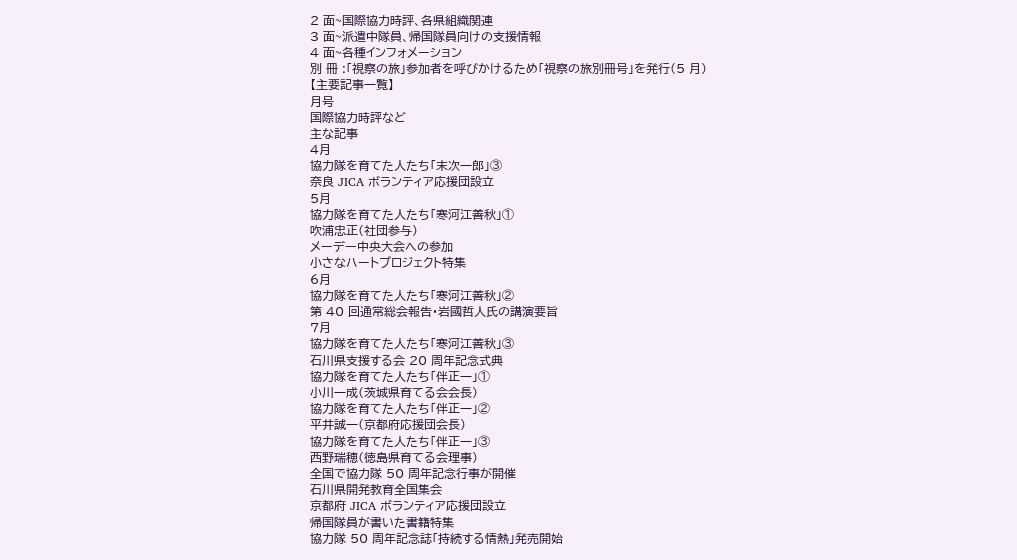2 面~国際協力時評、各県組織関連
3 面~派遣中隊員、帰国隊員向けの支援情報
4 面~各種インフォメーション
別 冊 :「視察の旅」参加者を呼びかけるため「視察の旅別冊号」を発行(5 月)
【主要記事一覧】
月号
国際協力時評など
主な記事
4月
協力隊を育てた人たち「末次一郎」③
奈良 JICA ボランティア応援団設立
5月
協力隊を育てた人たち「寒河江善秋」①
吹浦忠正(社団参与)
メーデー中央大会への参加
小さなハートプロジェクト特集
6月
協力隊を育てた人たち「寒河江善秋」②
第 40 回通常総会報告・岩國哲人氏の講演要旨
7月
協力隊を育てた人たち「寒河江善秋」③
石川県支援する会 20 周年記念式典
協力隊を育てた人たち「伴正一」①
小川一成(茨城県育てる会会長)
協力隊を育てた人たち「伴正一」②
平井誠一(京都府応援団会長)
協力隊を育てた人たち「伴正一」③
西野瑞穂(徳島県育てる会理事)
全国で協力隊 50 周年記念行事が開催
石川県開発教育全国集会
京都府 JICA ボランティア応援団設立
帰国隊員が書いた書籍特集
協力隊 50 周年記念誌「持続する情熱」発売開始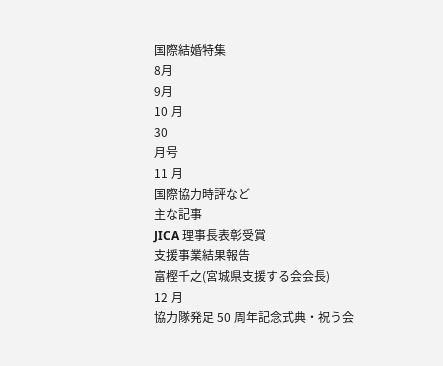国際結婚特集
8月
9月
10 月
30
月号
11 月
国際協力時評など
主な記事
JICA 理事長表彰受賞
支援事業結果報告
富樫千之(宮城県支援する会会長)
12 月
協力隊発足 50 周年記念式典・祝う会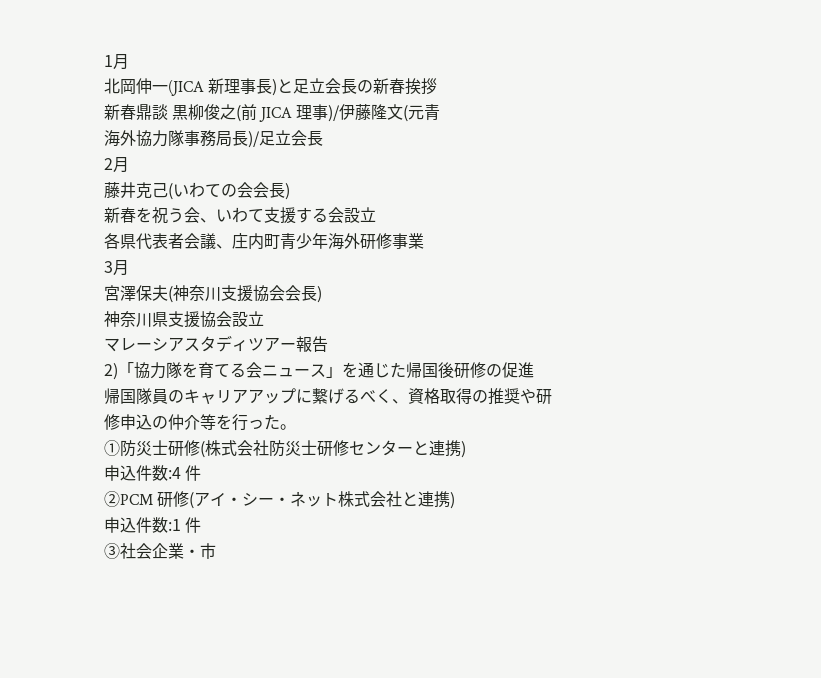1月
北岡伸一(JICA 新理事長)と足立会長の新春挨拶
新春鼎談 黒柳俊之(前 JICA 理事)/伊藤隆文(元青
海外協力隊事務局長)/足立会長
2月
藤井克己(いわての会会長)
新春を祝う会、いわて支援する会設立
各県代表者会議、庄内町青少年海外研修事業
3月
宮澤保夫(神奈川支援協会会長)
神奈川県支援協会設立
マレーシアスタディツアー報告
2)「協力隊を育てる会ニュース」を通じた帰国後研修の促進
帰国隊員のキャリアアップに繋げるべく、資格取得の推奨や研修申込の仲介等を行った。
①防災士研修(株式会社防災士研修センターと連携)
申込件数:4 件
②PCM 研修(アイ・シー・ネット株式会社と連携)
申込件数:1 件
③社会企業・市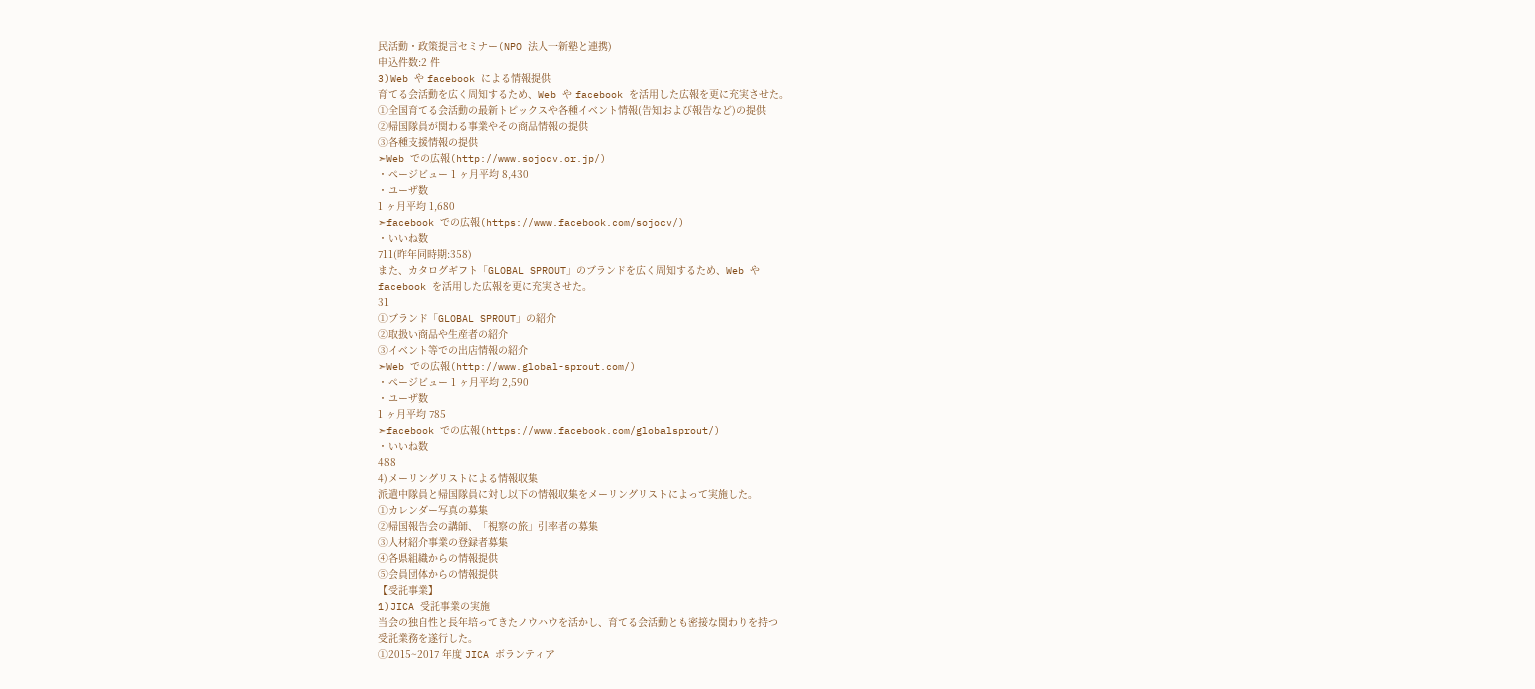民活動・政策提言セミナー(NPO 法人一新塾と連携)
申込件数:2 件
3)Web や facebook による情報提供
育てる会活動を広く周知するため、Web や facebook を活用した広報を更に充実させた。
①全国育てる会活動の最新トピックスや各種イベント情報(告知および報告など)の提供
②帰国隊員が関わる事業やその商品情報の提供
③各種支援情報の提供
➣Web での広報(http://www.sojocv.or.jp/)
・ページビュー 1 ヶ月平均 8,430
・ユーザ数
1 ヶ月平均 1,680
➣facebook での広報(https://www.facebook.com/sojocv/)
・いいね数
711(昨年同時期:358)
また、カタログギフト「GLOBAL SPROUT」のブランドを広く周知するため、Web や
facebook を活用した広報を更に充実させた。
31
①ブランド「GLOBAL SPROUT」の紹介
②取扱い商品や生産者の紹介
③イベント等での出店情報の紹介
➣Web での広報(http://www.global-sprout.com/)
・ページビュー 1 ヶ月平均 2,590
・ユーザ数
1 ヶ月平均 785
➣facebook での広報(https://www.facebook.com/globalsprout/)
・いいね数
488
4)メーリングリストによる情報収集
派遣中隊員と帰国隊員に対し以下の情報収集をメーリングリストによって実施した。
①カレンダー写真の募集
②帰国報告会の講師、「視察の旅」引率者の募集
③人材紹介事業の登録者募集
④各県組織からの情報提供
⑤会員団体からの情報提供
【受託事業】
1)JICA 受託事業の実施
当会の独自性と長年培ってきたノウハウを活かし、育てる会活動とも密接な関わりを持つ
受託業務を遂行した。
①2015~2017 年度 JICA ボランティア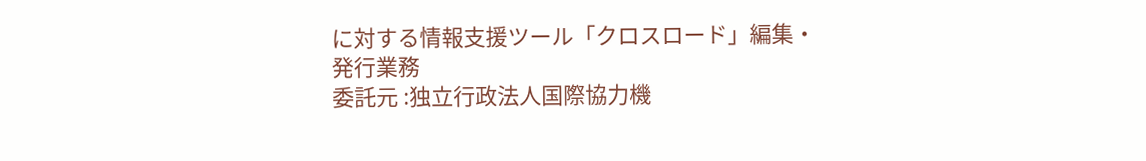に対する情報支援ツール「クロスロード」編集・
発行業務
委託元 :独立行政法人国際協力機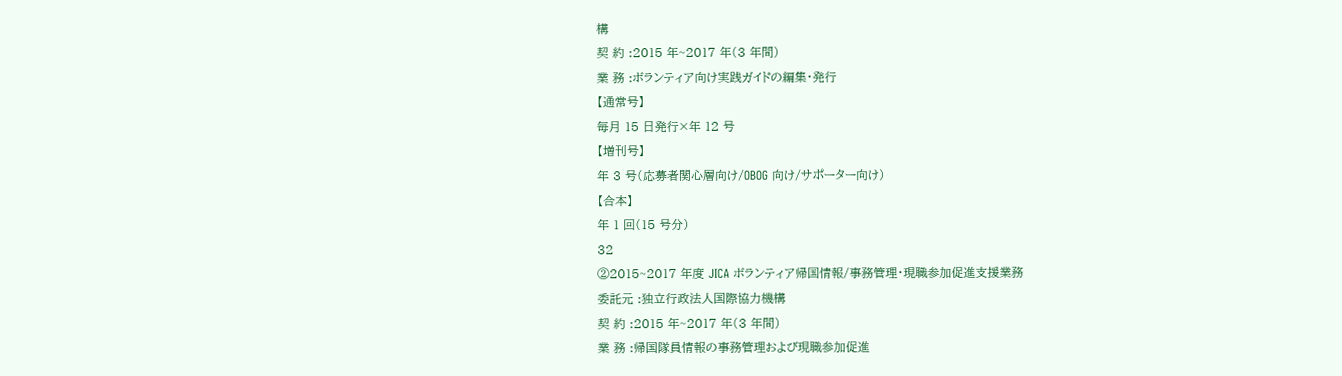構
契 約 :2015 年~2017 年(3 年間)
業 務 :ボランティア向け実践ガイドの編集・発行
【通常号】
毎月 15 日発行×年 12 号
【増刊号】
年 3 号(応募者関心層向け/OBOG 向け/サポーター向け)
【合本】
年 1 回(15 号分)
32
②2015~2017 年度 JICA ボランティア帰国情報/事務管理・現職参加促進支援業務
委託元 :独立行政法人国際協力機構
契 約 :2015 年~2017 年(3 年間)
業 務 :帰国隊員情報の事務管理および現職参加促進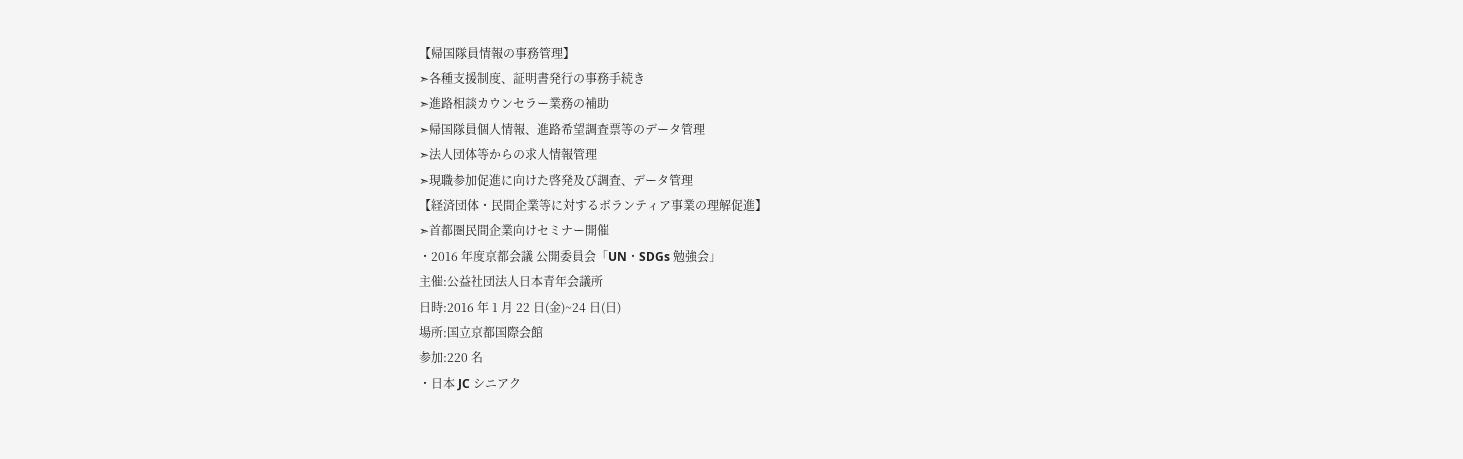【帰国隊員情報の事務管理】
➣各種支援制度、証明書発行の事務手続き
➣進路相談カウンセラー業務の補助
➣帰国隊員個人情報、進路希望調査票等のデータ管理
➣法人団体等からの求人情報管理
➣現職参加促進に向けた啓発及び調査、データ管理
【経済団体・民間企業等に対するボランティア事業の理解促進】
➣首都圏民間企業向けセミナー開催
・2016 年度京都会議 公開委員会「UN・SDGs 勉強会」
主催:公益社団法人日本青年会議所
日時:2016 年 1 月 22 日(金)~24 日(日)
場所:国立京都国際会館
参加:220 名
・日本 JC シニアク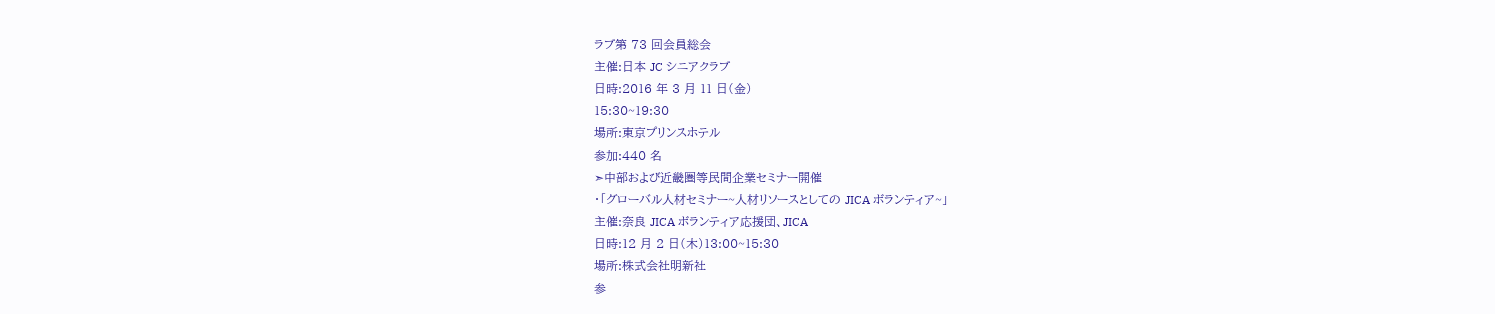ラブ第 73 回会員総会
主催:日本 JC シニアクラブ
日時:2016 年 3 月 11 日(金)
15:30~19:30
場所:東京プリンスホテル
参加:440 名
➣中部および近畿圏等民間企業セミナー開催
・「グローバル人材セミナー~人材リソースとしての JICA ボランティア~」
主催:奈良 JICA ボランティア応援団、JICA
日時:12 月 2 日(木)13:00~15:30
場所:株式会社明新社
参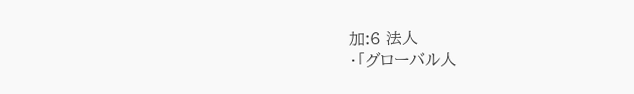加:6 法人
・「グローバル人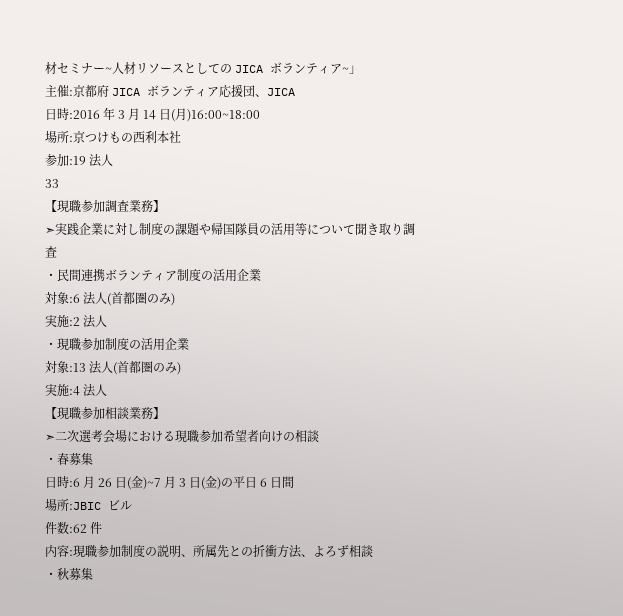材セミナー~人材リソースとしての JICA ボランティア~」
主催:京都府 JICA ボランティア応援団、JICA
日時:2016 年 3 月 14 日(月)16:00~18:00
場所:京つけもの西利本社
参加:19 法人
33
【現職参加調査業務】
➣実践企業に対し制度の課題や帰国隊員の活用等について聞き取り調査
・民間連携ボランティア制度の活用企業
対象:6 法人(首都圏のみ)
実施:2 法人
・現職参加制度の活用企業
対象:13 法人(首都圏のみ)
実施:4 法人
【現職参加相談業務】
➣二次選考会場における現職参加希望者向けの相談
・春募集
日時:6 月 26 日(金)~7 月 3 日(金)の平日 6 日間
場所:JBIC ビル
件数:62 件
内容:現職参加制度の説明、所属先との折衝方法、よろず相談
・秋募集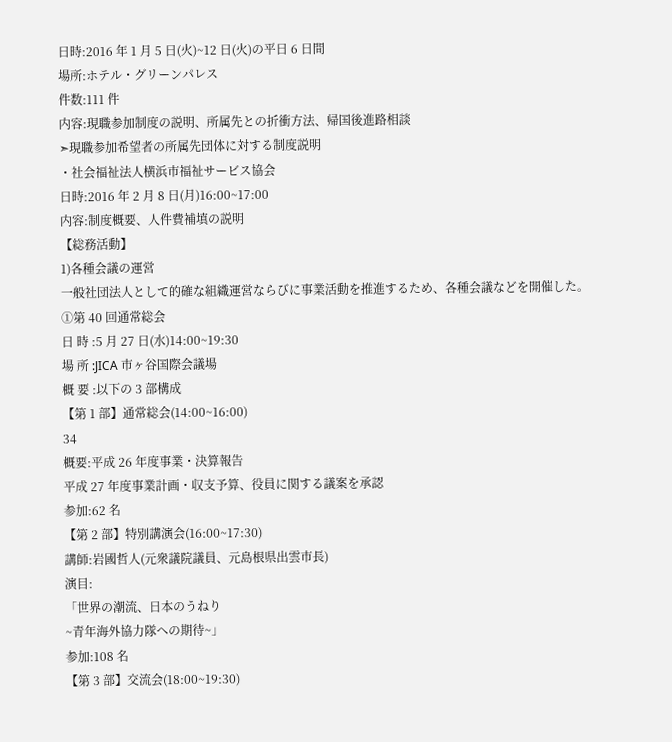日時:2016 年 1 月 5 日(火)~12 日(火)の平日 6 日間
場所:ホテル・グリーンパレス
件数:111 件
内容:現職参加制度の説明、所属先との折衝方法、帰国後進路相談
➣現職参加希望者の所属先団体に対する制度説明
・社会福祉法人横浜市福祉サービス協会
日時:2016 年 2 月 8 日(月)16:00~17:00
内容:制度概要、人件費補填の説明
【総務活動】
1)各種会議の運営
一般社団法人として的確な組織運営ならびに事業活動を推進するため、各種会議などを開催した。
①第 40 回通常総会
日 時 :5 月 27 日(水)14:00~19:30
場 所 :JICA 市ヶ谷国際会議場
概 要 :以下の 3 部構成
【第 1 部】通常総会(14:00~16:00)
34
概要:平成 26 年度事業・決算報告
平成 27 年度事業計画・収支予算、役員に関する議案を承認
参加:62 名
【第 2 部】特別講演会(16:00~17:30)
講師:岩國哲人(元衆議院議員、元島根県出雲市長)
演目:
「世界の潮流、日本のうねり
~青年海外協力隊への期待~」
参加:108 名
【第 3 部】交流会(18:00~19:30)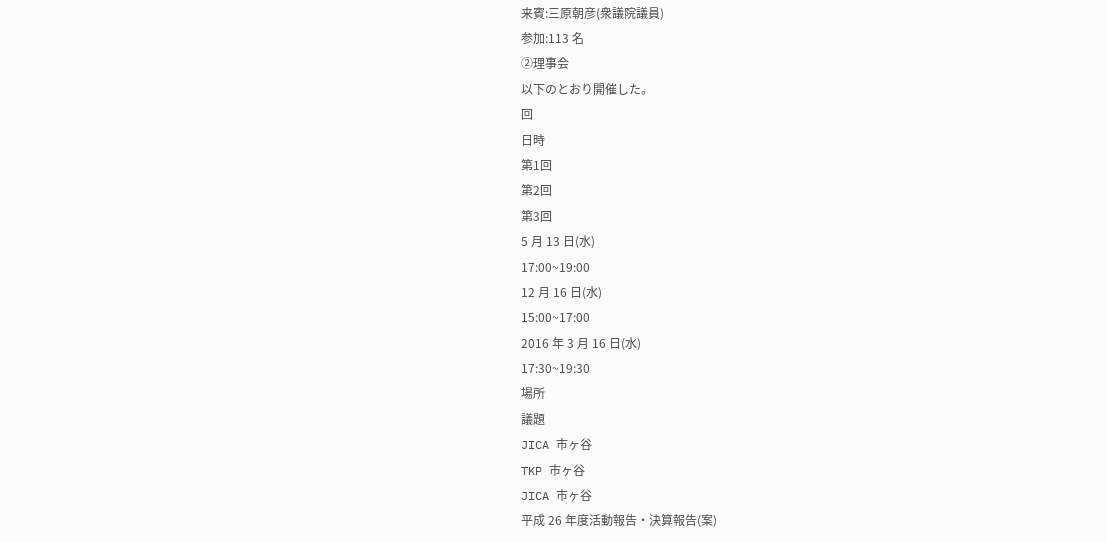来賓:三原朝彦(衆議院議員)
参加:113 名
②理事会
以下のとおり開催した。
回
日時
第1回
第2回
第3回
5 月 13 日(水)
17:00~19:00
12 月 16 日(水)
15:00~17:00
2016 年 3 月 16 日(水)
17:30~19:30
場所
議題
JICA 市ヶ谷
TKP 市ヶ谷
JICA 市ヶ谷
平成 26 年度活動報告・決算報告(案)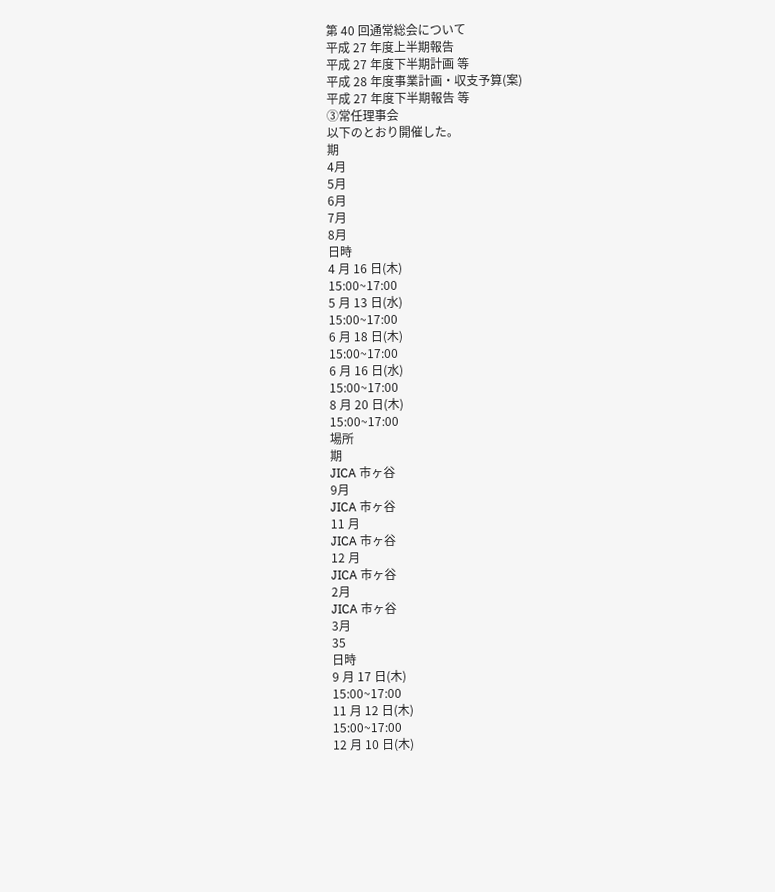第 40 回通常総会について
平成 27 年度上半期報告
平成 27 年度下半期計画 等
平成 28 年度事業計画・収支予算(案)
平成 27 年度下半期報告 等
③常任理事会
以下のとおり開催した。
期
4月
5月
6月
7月
8月
日時
4 月 16 日(木)
15:00~17:00
5 月 13 日(水)
15:00~17:00
6 月 18 日(木)
15:00~17:00
6 月 16 日(水)
15:00~17:00
8 月 20 日(木)
15:00~17:00
場所
期
JICA 市ヶ谷
9月
JICA 市ヶ谷
11 月
JICA 市ヶ谷
12 月
JICA 市ヶ谷
2月
JICA 市ヶ谷
3月
35
日時
9 月 17 日(木)
15:00~17:00
11 月 12 日(木)
15:00~17:00
12 月 10 日(木)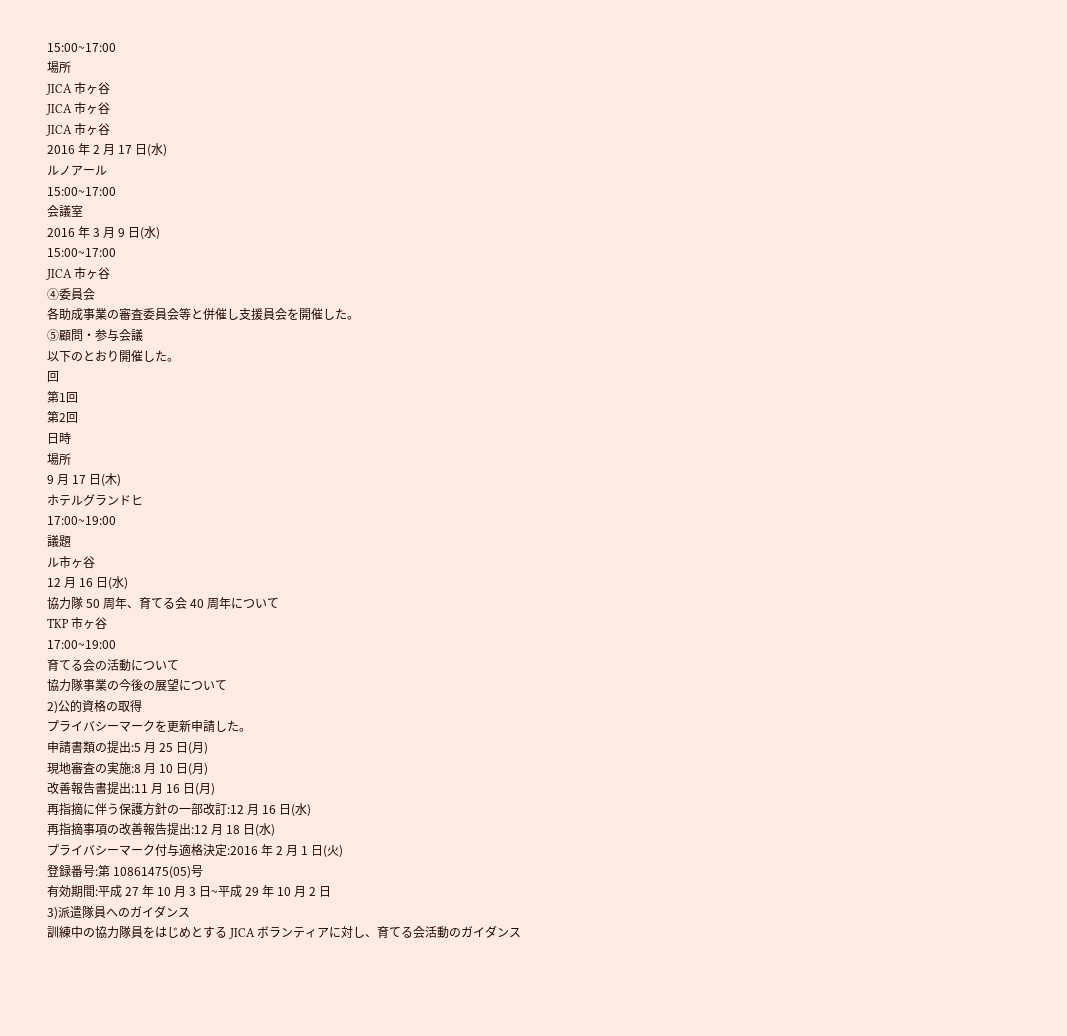15:00~17:00
場所
JICA 市ヶ谷
JICA 市ヶ谷
JICA 市ヶ谷
2016 年 2 月 17 日(水)
ルノアール
15:00~17:00
会議室
2016 年 3 月 9 日(水)
15:00~17:00
JICA 市ヶ谷
④委員会
各助成事業の審査委員会等と併催し支援員会を開催した。
⑤顧問・参与会議
以下のとおり開催した。
回
第1回
第2回
日時
場所
9 月 17 日(木)
ホテルグランドヒ
17:00~19:00
議題
ル市ヶ谷
12 月 16 日(水)
協力隊 50 周年、育てる会 40 周年について
TKP 市ヶ谷
17:00~19:00
育てる会の活動について
協力隊事業の今後の展望について
2)公的資格の取得
プライバシーマークを更新申請した。
申請書類の提出:5 月 25 日(月)
現地審査の実施:8 月 10 日(月)
改善報告書提出:11 月 16 日(月)
再指摘に伴う保護方針の一部改訂:12 月 16 日(水)
再指摘事項の改善報告提出:12 月 18 日(水)
プライバシーマーク付与適格決定:2016 年 2 月 1 日(火)
登録番号:第 10861475(05)号
有効期間:平成 27 年 10 月 3 日~平成 29 年 10 月 2 日
3)派遣隊員へのガイダンス
訓練中の協力隊員をはじめとする JICA ボランティアに対し、育てる会活動のガイダンス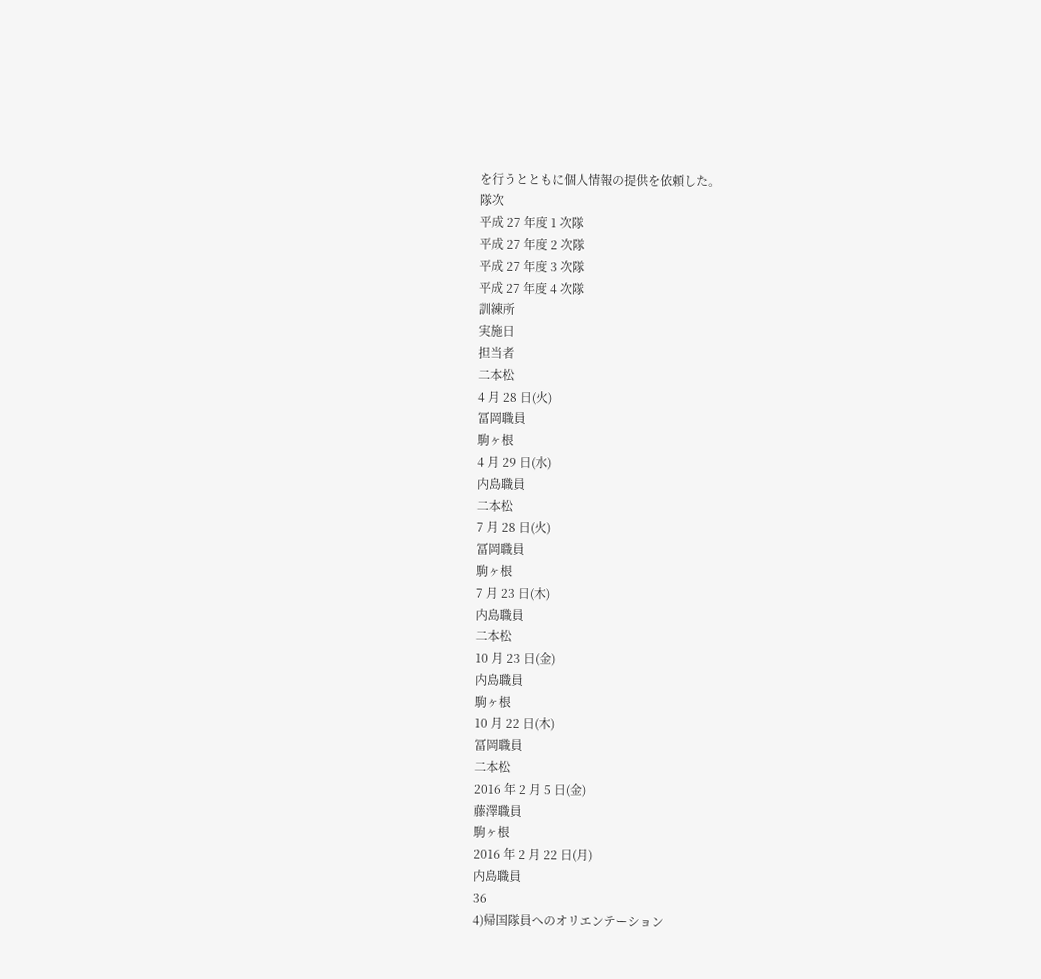を行うとともに個人情報の提供を依頼した。
隊次
平成 27 年度 1 次隊
平成 27 年度 2 次隊
平成 27 年度 3 次隊
平成 27 年度 4 次隊
訓練所
実施日
担当者
二本松
4 月 28 日(火)
冨岡職員
駒ヶ根
4 月 29 日(水)
内島職員
二本松
7 月 28 日(火)
冨岡職員
駒ヶ根
7 月 23 日(木)
内島職員
二本松
10 月 23 日(金)
内島職員
駒ヶ根
10 月 22 日(木)
冨岡職員
二本松
2016 年 2 月 5 日(金)
藤澤職員
駒ヶ根
2016 年 2 月 22 日(月)
内島職員
36
4)帰国隊員へのオリエンテーション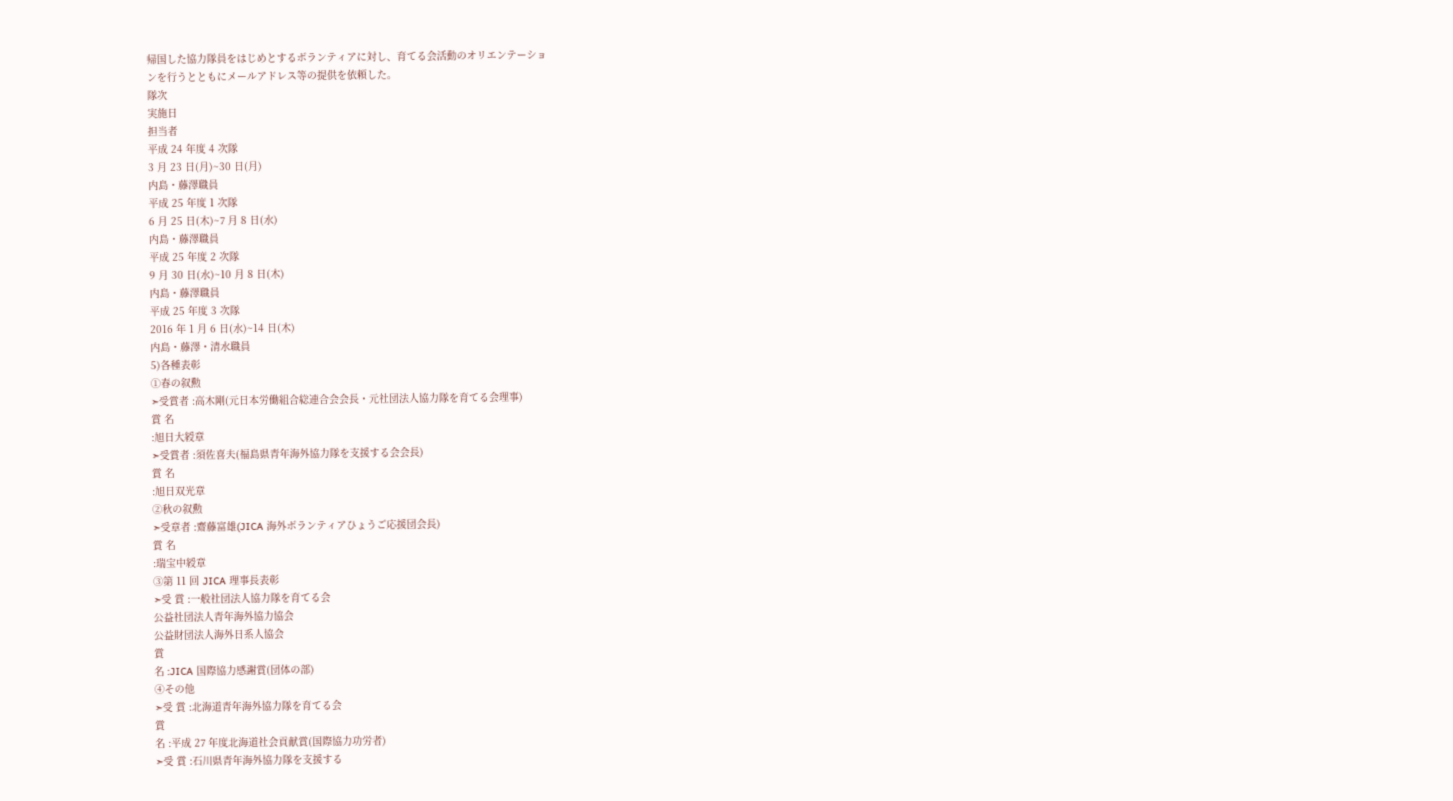帰国した協力隊員をはじめとするボランティアに対し、育てる会活動のオリエンテーショ
ンを行うとともにメールアドレス等の提供を依頼した。
隊次
実施日
担当者
平成 24 年度 4 次隊
3 月 23 日(月)~30 日(月)
内島・藤澤職員
平成 25 年度 1 次隊
6 月 25 日(木)~7 月 8 日(水)
内島・藤澤職員
平成 25 年度 2 次隊
9 月 30 日(水)~10 月 8 日(木)
内島・藤澤職員
平成 25 年度 3 次隊
2016 年 1 月 6 日(水)~14 日(木)
内島・藤澤・清水職員
5)各種表彰
①春の叙勲
➣受賞者 :高木剛(元日本労働組合総連合会会長・元社団法人協力隊を育てる会理事)
賞 名
:旭日大綬章
➣受賞者 :須佐喜夫(福島県青年海外協力隊を支援する会会長)
賞 名
:旭日双光章
②秋の叙勲
➣受章者 :齋藤富雄(JICA 海外ボランティアひょうご応援団会長)
賞 名
:瑞宝中綬章
③第 11 回 JICA 理事長表彰
➣受 賞 :一般社団法人協力隊を育てる会
公益社団法人青年海外協力協会
公益財団法人海外日系人協会
賞
名 :JICA 国際協力感謝賞(団体の部)
④その他
➣受 賞 :北海道青年海外協力隊を育てる会
賞
名 :平成 27 年度北海道社会貢献賞(国際協力功労者)
➣受 賞 :石川県青年海外協力隊を支援する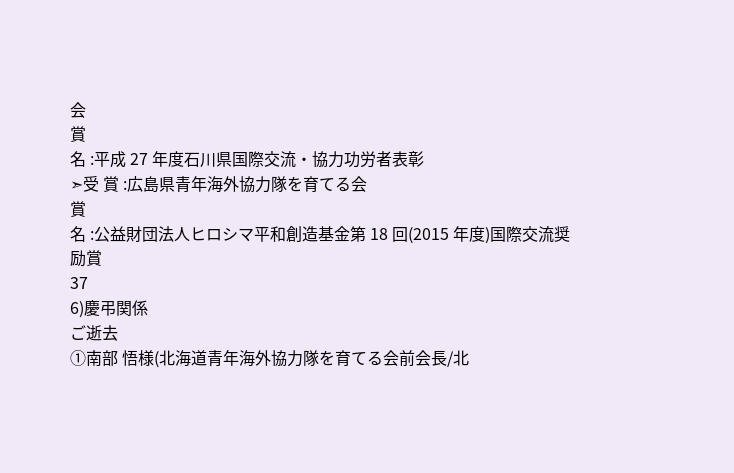会
賞
名 :平成 27 年度石川県国際交流・協力功労者表彰
➣受 賞 :広島県青年海外協力隊を育てる会
賞
名 :公益財団法人ヒロシマ平和創造基金第 18 回(2015 年度)国際交流奨励賞
37
6)慶弔関係
ご逝去
①南部 悟様(北海道青年海外協力隊を育てる会前会長/北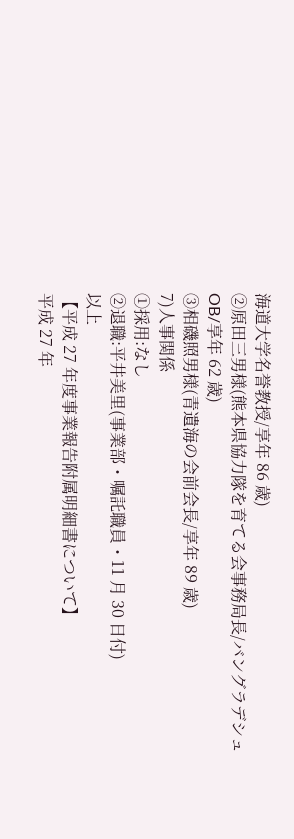海道大学名誉教授/享年 86 歳)
②原田三男様(熊本県協力隊を育てる会事務局長/バングラデシュ OB/享年 62 歳)
③相磯照男様(青遺海の会前会長/享年 89 歳)
7)人事関係
①採用:なし
②退職:平井美里(事業部・嘱託職員・11 月 30 日付)
以上
【平成 27 年度事業報告附属明細書について】
平成 27 年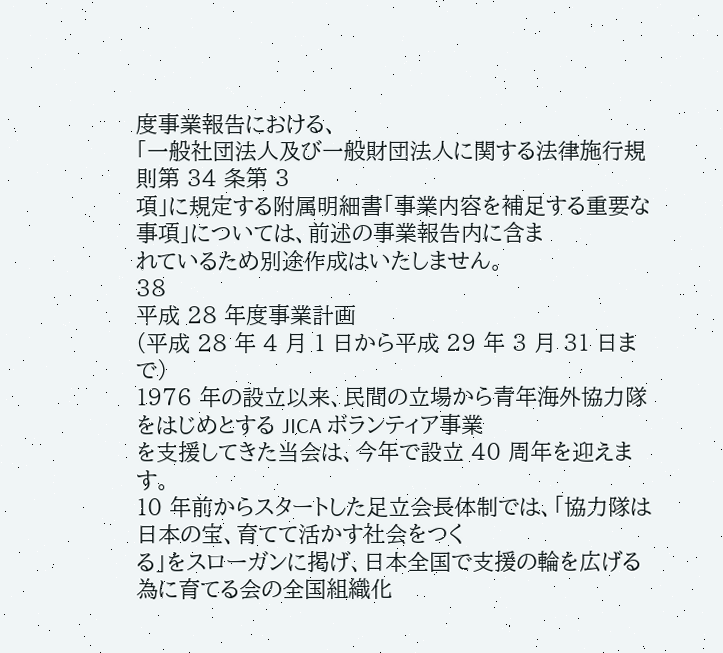度事業報告における、
「一般社団法人及び一般財団法人に関する法律施行規則第 34 条第 3
項」に規定する附属明細書「事業内容を補足する重要な事項」については、前述の事業報告内に含ま
れているため別途作成はいたしません。
38
平成 28 年度事業計画
(平成 28 年 4 月 1 日から平成 29 年 3 月 31 日まで)
1976 年の設立以来、民間の立場から青年海外協力隊をはじめとする JICA ボランティア事業
を支援してきた当会は、今年で設立 40 周年を迎えます。
10 年前からスタートした足立会長体制では、「協力隊は日本の宝、育てて活かす社会をつく
る」をスローガンに掲げ、日本全国で支援の輪を広げる為に育てる会の全国組織化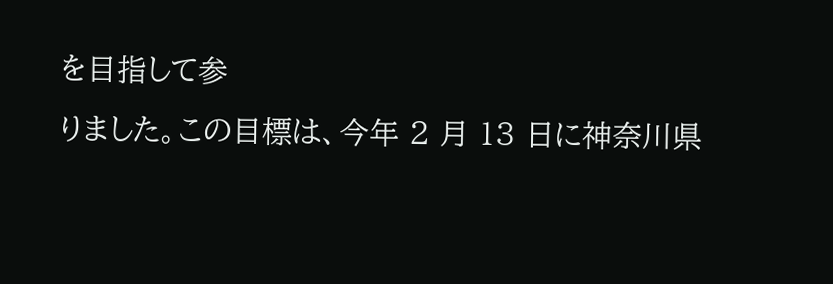を目指して参
りました。この目標は、今年 2 月 13 日に神奈川県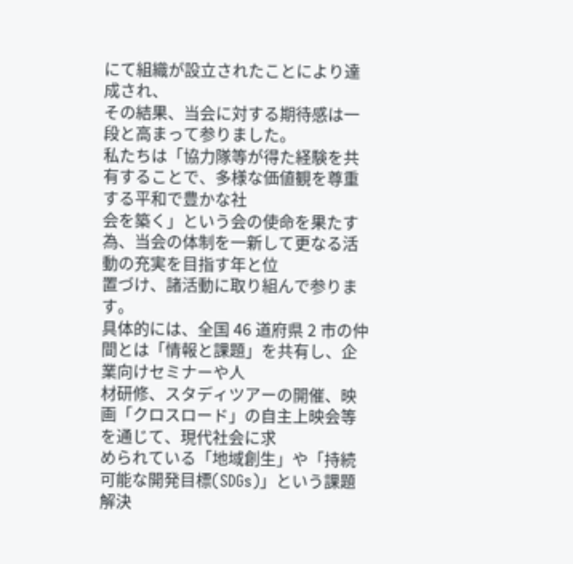にて組織が設立されたことにより達成され、
その結果、当会に対する期待感は一段と高まって参りました。
私たちは「協力隊等が得た経験を共有することで、多様な価値観を尊重する平和で豊かな社
会を築く」という会の使命を果たす為、当会の体制を一新して更なる活動の充実を目指す年と位
置づけ、諸活動に取り組んで参ります。
具体的には、全国 46 道府県 2 市の仲間とは「情報と課題」を共有し、企業向けセミナーや人
材研修、スタディツアーの開催、映画「クロスロード」の自主上映会等を通じて、現代社会に求
められている「地域創生」や「持続可能な開発目標(SDGs)」という課題解決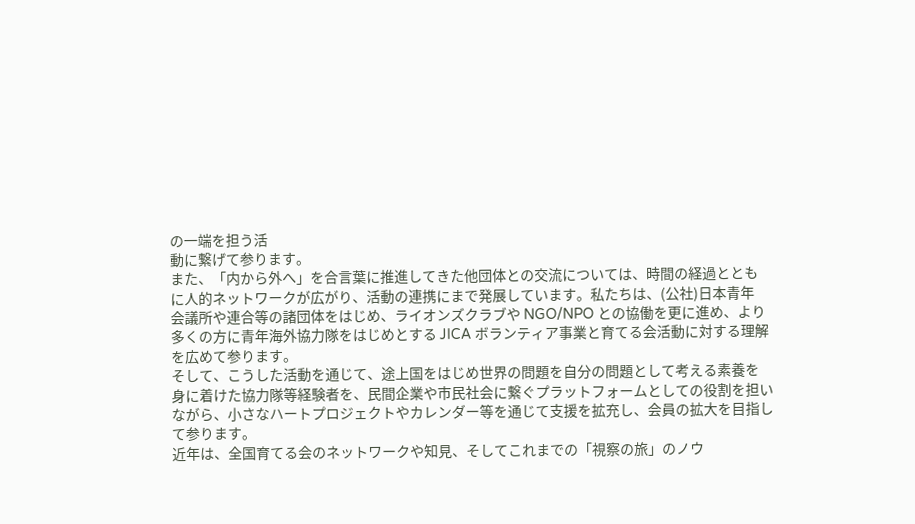の一端を担う活
動に繋げて参ります。
また、「内から外へ」を合言葉に推進してきた他団体との交流については、時間の経過ととも
に人的ネットワークが広がり、活動の連携にまで発展しています。私たちは、(公社)日本青年
会議所や連合等の諸団体をはじめ、ライオンズクラブや NGO/NPO との協働を更に進め、より
多くの方に青年海外協力隊をはじめとする JICA ボランティア事業と育てる会活動に対する理解
を広めて参ります。
そして、こうした活動を通じて、途上国をはじめ世界の問題を自分の問題として考える素養を
身に着けた協力隊等経験者を、民間企業や市民社会に繋ぐプラットフォームとしての役割を担い
ながら、小さなハートプロジェクトやカレンダー等を通じて支援を拡充し、会員の拡大を目指し
て参ります。
近年は、全国育てる会のネットワークや知見、そしてこれまでの「視察の旅」のノウ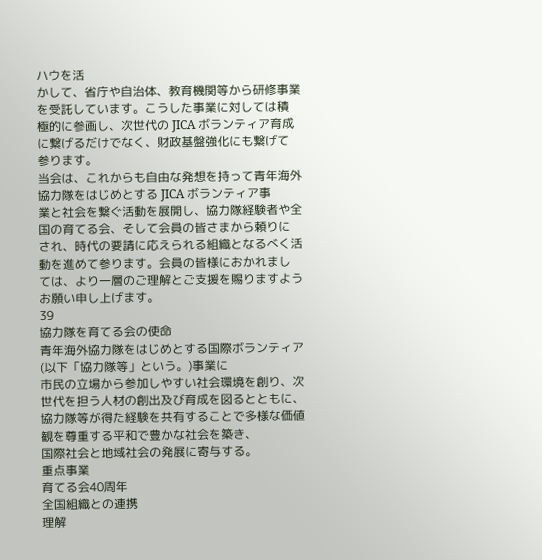ハウを活
かして、省庁や自治体、教育機関等から研修事業を受託しています。こうした事業に対しては積
極的に参画し、次世代の JICA ボランティア育成に繋げるだけでなく、財政基盤強化にも繋げて
参ります。
当会は、これからも自由な発想を持って青年海外協力隊をはじめとする JICA ボランティア事
業と社会を繋ぐ活動を展開し、協力隊経験者や全国の育てる会、そして会員の皆さまから頼りに
され、時代の要請に応えられる組織となるべく活動を進めて参ります。会員の皆様におかれまし
ては、より一層のご理解とご支援を賜りますようお願い申し上げます。
39
協力隊を育てる会の使命
青年海外協力隊をはじめとする国際ボランティア(以下「協力隊等」という。)事業に
市民の立場から参加しやすい社会環境を創り、次世代を担う人材の創出及び育成を図るとともに、
協力隊等が得た経験を共有することで多様な価値観を尊重する平和で豊かな社会を築き、
国際社会と地域社会の発展に寄与する。
重点事業
育てる会40周年
全国組織との連携
理解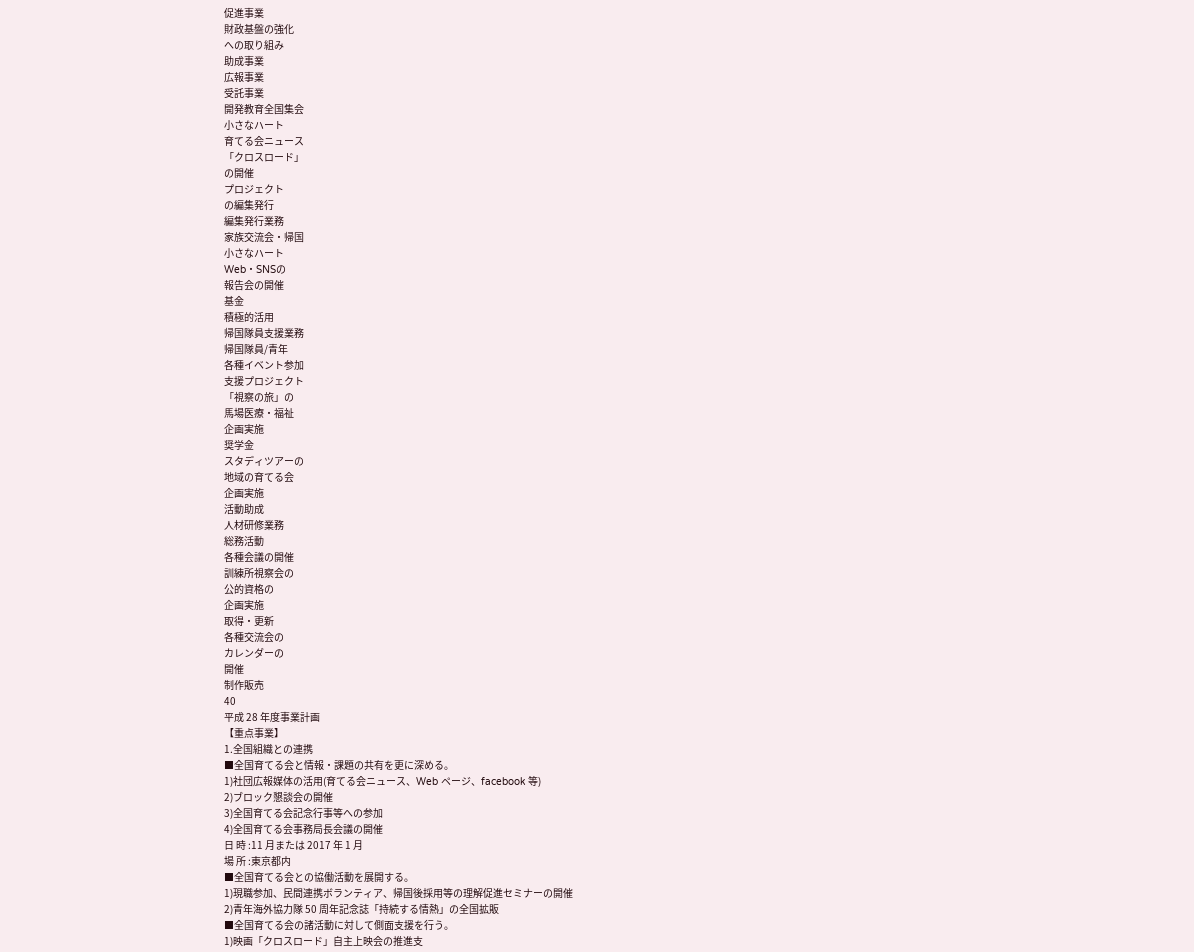促進事業
財政基盤の強化
への取り組み
助成事業
広報事業
受託事業
開発教育全国集会
小さなハート
育てる会ニュース
「クロスロード」
の開催
プロジェクト
の編集発行
編集発行業務
家族交流会・帰国
小さなハート
Web・SNSの
報告会の開催
基金
積極的活用
帰国隊員支援業務
帰国隊員/青年
各種イベント参加
支援プロジェクト
「視察の旅」の
馬場医療・福祉
企画実施
奨学金
スタディツアーの
地域の育てる会
企画実施
活動助成
人材研修業務
総務活動
各種会議の開催
訓練所視察会の
公的資格の
企画実施
取得・更新
各種交流会の
カレンダーの
開催
制作販売
40
平成 28 年度事業計画
【重点事業】
1.全国組織との連携
■全国育てる会と情報・課題の共有を更に深める。
1)社団広報媒体の活用(育てる会ニュース、Web ページ、facebook 等)
2)ブロック懇談会の開催
3)全国育てる会記念行事等への参加
4)全国育てる会事務局長会議の開催
日 時 :11 月または 2017 年 1 月
場 所 :東京都内
■全国育てる会との協働活動を展開する。
1)現職参加、民間連携ボランティア、帰国後採用等の理解促進セミナーの開催
2)青年海外協力隊 50 周年記念誌「持続する情熱」の全国拡販
■全国育てる会の諸活動に対して側面支援を行う。
1)映画「クロスロード」自主上映会の推進支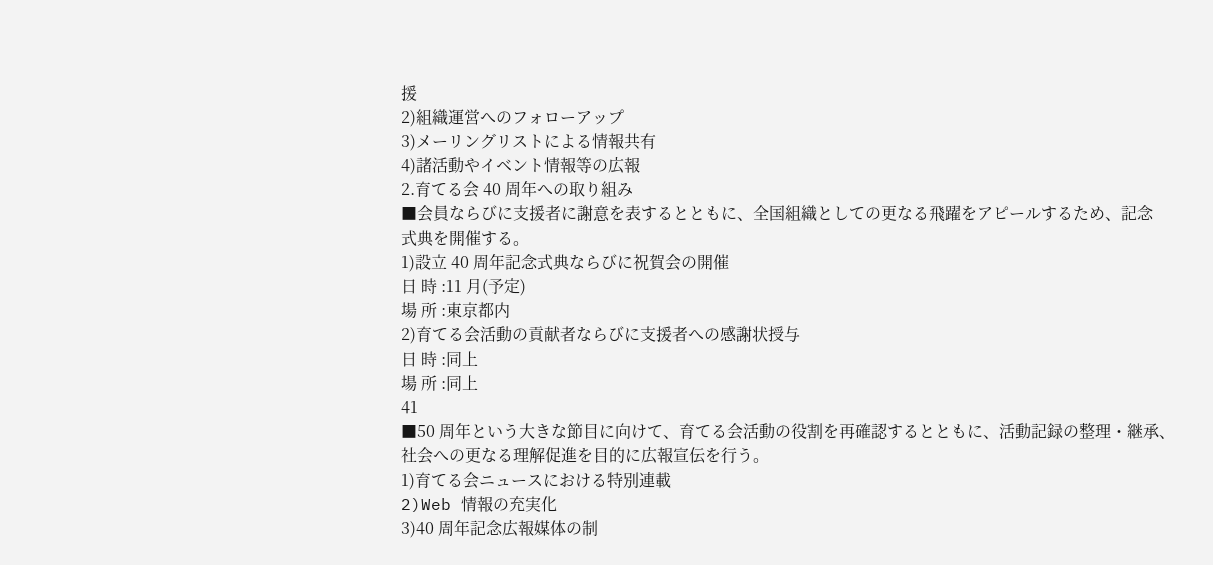援
2)組織運営へのフォローアップ
3)メーリングリストによる情報共有
4)諸活動やイベント情報等の広報
2.育てる会 40 周年への取り組み
■会員ならびに支援者に謝意を表するとともに、全国組織としての更なる飛躍をアピールするため、記念
式典を開催する。
1)設立 40 周年記念式典ならびに祝賀会の開催
日 時 :11 月(予定)
場 所 :東京都内
2)育てる会活動の貢献者ならびに支援者への感謝状授与
日 時 :同上
場 所 :同上
41
■50 周年という大きな節目に向けて、育てる会活動の役割を再確認するとともに、活動記録の整理・継承、
社会への更なる理解促進を目的に広報宣伝を行う。
1)育てる会ニュースにおける特別連載
2)Web 情報の充実化
3)40 周年記念広報媒体の制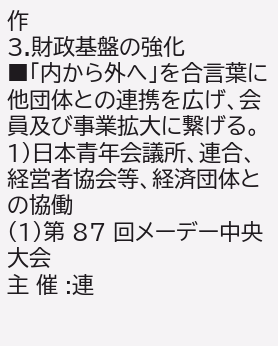作
3.財政基盤の強化
■「内から外へ」を合言葉に他団体との連携を広げ、会員及び事業拡大に繋げる。
1)日本青年会議所、連合、経営者協会等、経済団体との協働
(1)第 87 回メーデー中央大会
主 催 :連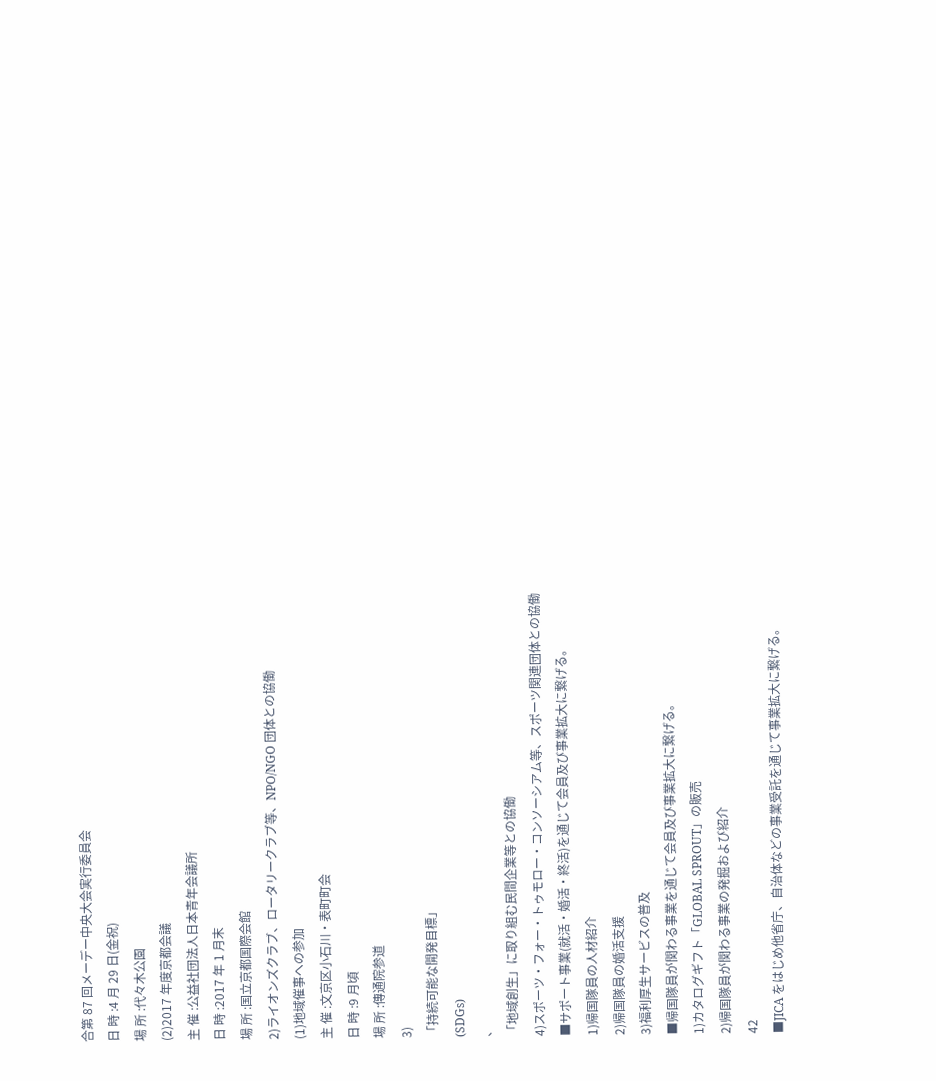合第 87 回メーデー中央大会実行委員会
日 時 :4 月 29 日(金祝)
場 所 :代々木公園
(2)2017 年度京都会議
主 催 :公益社団法人日本青年会議所
日 時 :2017 年 1 月末
場 所 :国立京都国際会館
2)ライオンズクラブ、ロータリークラブ等、NPO/NGO 団体との協働
(1)地域催事への参加
主 催 :文京区小石川・表町町会
日 時 :9 月頃
場 所 :傳通院参道
3)
「持続可能な開発目標」
(SDGs)
、
「地域創生」に取り組む民間企業等との協働
4)スポーツ・フォー・トゥモロー・コンソーシアム等、スポーツ関連団体との協働
■サポート事業(就活・婚活・終活)を通じて会員及び事業拡大に繋げる。
1)帰国隊員の人材紹介
2)帰国隊員の婚活支援
3)福利厚生サービスの普及
■帰国隊員が関わる事業を通じて会員及び事業拡大に繋げる。
1)カタログギフト「GLOBAL SPROUT」の販売
2)帰国隊員が関わる事業の発掘および紹介
42
■JICA をはじめ他省庁、自治体などの事業受託を通じて事業拡大に繋げる。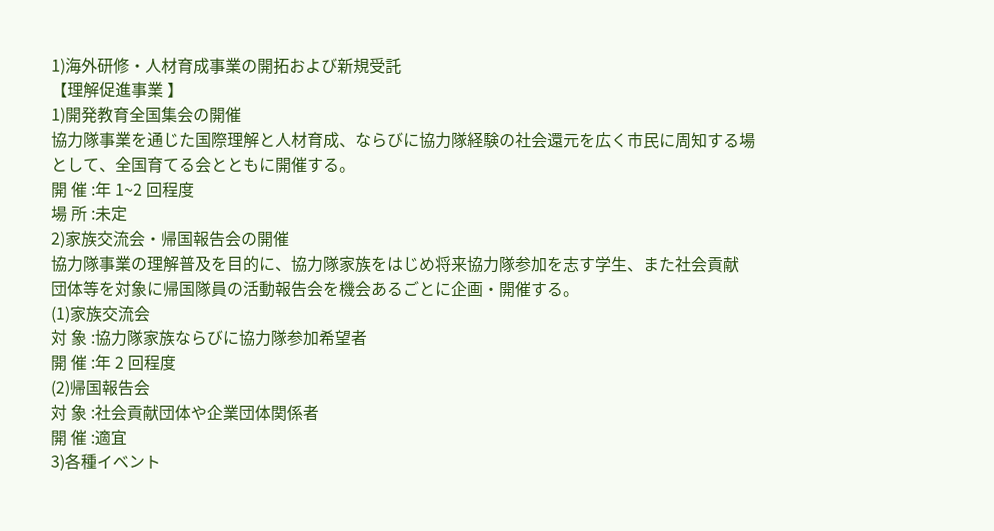1)海外研修・人材育成事業の開拓および新規受託
【理解促進事業 】
1)開発教育全国集会の開催
協力隊事業を通じた国際理解と人材育成、ならびに協力隊経験の社会還元を広く市民に周知する場
として、全国育てる会とともに開催する。
開 催 :年 1~2 回程度
場 所 :未定
2)家族交流会・帰国報告会の開催
協力隊事業の理解普及を目的に、協力隊家族をはじめ将来協力隊参加を志す学生、また社会貢献
団体等を対象に帰国隊員の活動報告会を機会あるごとに企画・開催する。
(1)家族交流会
対 象 :協力隊家族ならびに協力隊参加希望者
開 催 :年 2 回程度
(2)帰国報告会
対 象 :社会貢献団体や企業団体関係者
開 催 :適宜
3)各種イベント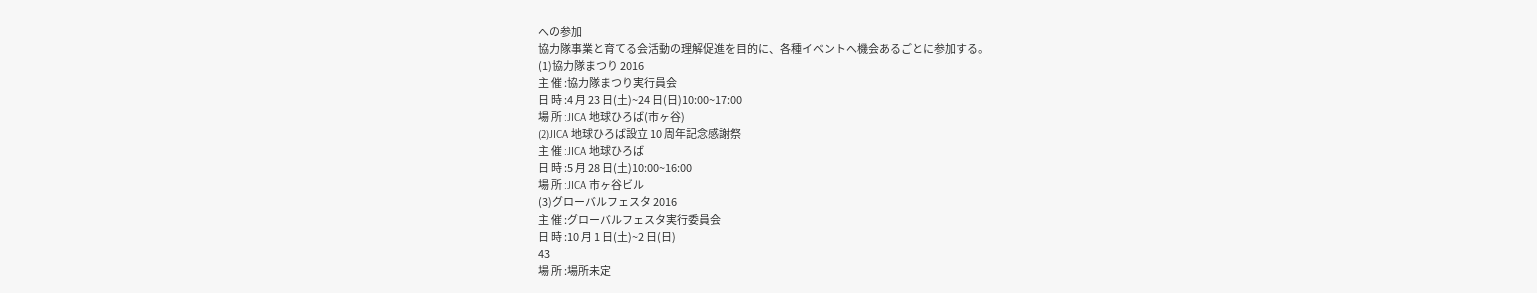への参加
協力隊事業と育てる会活動の理解促進を目的に、各種イベントへ機会あるごとに参加する。
(1)協力隊まつり 2016
主 催 :協力隊まつり実行員会
日 時 :4 月 23 日(土)~24 日(日)10:00~17:00
場 所 :JICA 地球ひろば(市ヶ谷)
(2)JICA 地球ひろば設立 10 周年記念感謝祭
主 催 :JICA 地球ひろば
日 時 :5 月 28 日(土)10:00~16:00
場 所 :JICA 市ヶ谷ビル
(3)グローバルフェスタ 2016
主 催 :グローバルフェスタ実行委員会
日 時 :10 月 1 日(土)~2 日(日)
43
場 所 :場所未定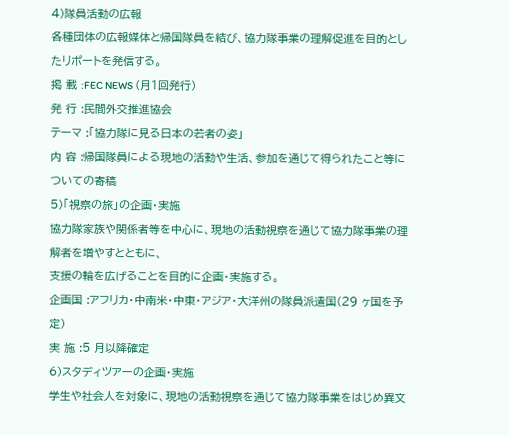4)隊員活動の広報
各種団体の広報媒体と帰国隊員を結び、協力隊事業の理解促進を目的としたリポートを発信する。
掲 載 :FEC NEWS (月1回発行)
発 行 :民間外交推進協会
テーマ :「協力隊に見る日本の若者の姿」
内 容 :帰国隊員による現地の活動や生活、参加を通じて得られたこと等についての寄稿
5)「視察の旅」の企画・実施
協力隊家族や関係者等を中心に、現地の活動視察を通じて協力隊事業の理解者を増やすとともに、
支援の輪を広げることを目的に企画・実施する。
企画国 :アフリカ・中南米・中東・アジア・大洋州の隊員派遣国(29 ヶ国を予定)
実 施 :5 月以降確定
6)スタディツアーの企画・実施
学生や社会人を対象に、現地の活動視察を通じて協力隊事業をはじめ異文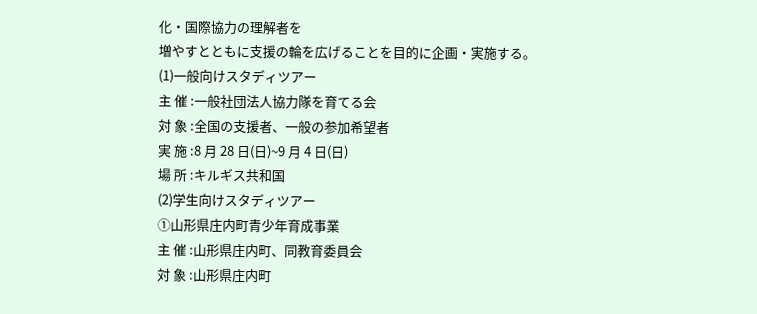化・国際協力の理解者を
増やすとともに支援の輪を広げることを目的に企画・実施する。
(1)一般向けスタディツアー
主 催 :一般社団法人協力隊を育てる会
対 象 :全国の支援者、一般の参加希望者
実 施 :8 月 28 日(日)~9 月 4 日(日)
場 所 :キルギス共和国
(2)学生向けスタディツアー
①山形県庄内町青少年育成事業
主 催 :山形県庄内町、同教育委員会
対 象 :山形県庄内町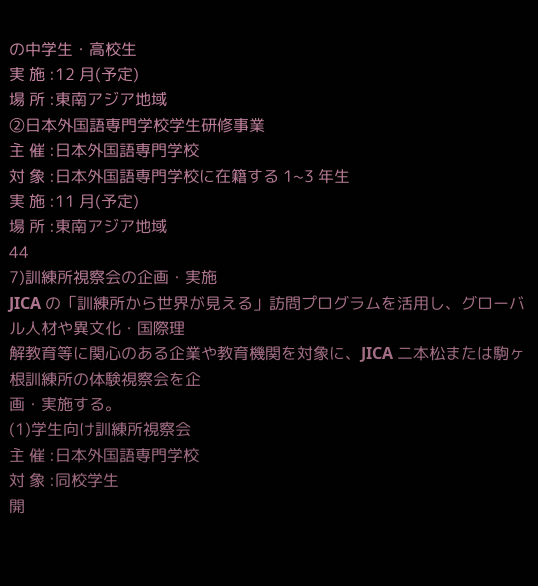の中学生・高校生
実 施 :12 月(予定)
場 所 :東南アジア地域
②日本外国語専門学校学生研修事業
主 催 :日本外国語専門学校
対 象 :日本外国語専門学校に在籍する 1~3 年生
実 施 :11 月(予定)
場 所 :東南アジア地域
44
7)訓練所視察会の企画・実施
JICA の「訓練所から世界が見える」訪問プログラムを活用し、グローバル人材や異文化・国際理
解教育等に関心のある企業や教育機関を対象に、JICA 二本松または駒ヶ根訓練所の体験視察会を企
画・実施する。
(1)学生向け訓練所視察会
主 催 :日本外国語専門学校
対 象 :同校学生
開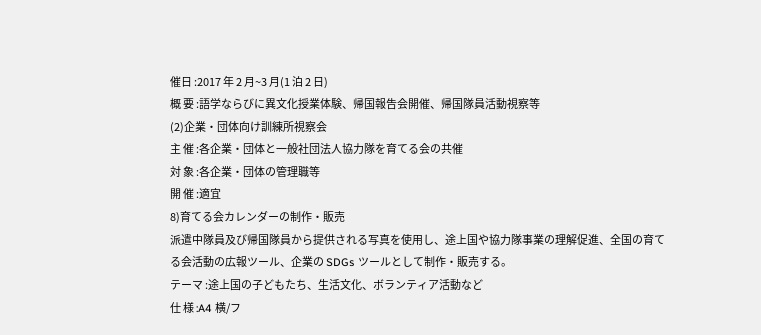催日 :2017 年 2 月~3 月(1 泊 2 日)
概 要 :語学ならびに異文化授業体験、帰国報告会開催、帰国隊員活動視察等
(2)企業・団体向け訓練所視察会
主 催 :各企業・団体と一般社団法人協力隊を育てる会の共催
対 象 :各企業・団体の管理職等
開 催 :適宜
8)育てる会カレンダーの制作・販売
派遣中隊員及び帰国隊員から提供される写真を使用し、途上国や協力隊事業の理解促進、全国の育て
る会活動の広報ツール、企業の SDGs ツールとして制作・販売する。
テーマ :途上国の子どもたち、生活文化、ボランティア活動など
仕 様 :A4 横/フ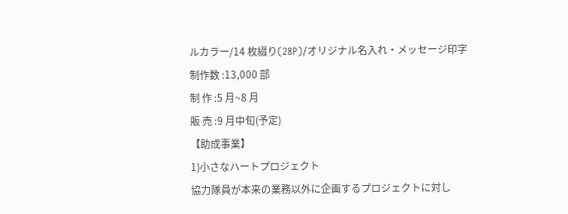ルカラー/14 枚綴り(28P)/オリジナル名入れ・メッセージ印字
制作数 :13,000 部
制 作 :5 月~8 月
販 売 :9 月中旬(予定)
【助成事業】
1)小さなハートプロジェクト
協力隊員が本来の業務以外に企画するプロジェクトに対し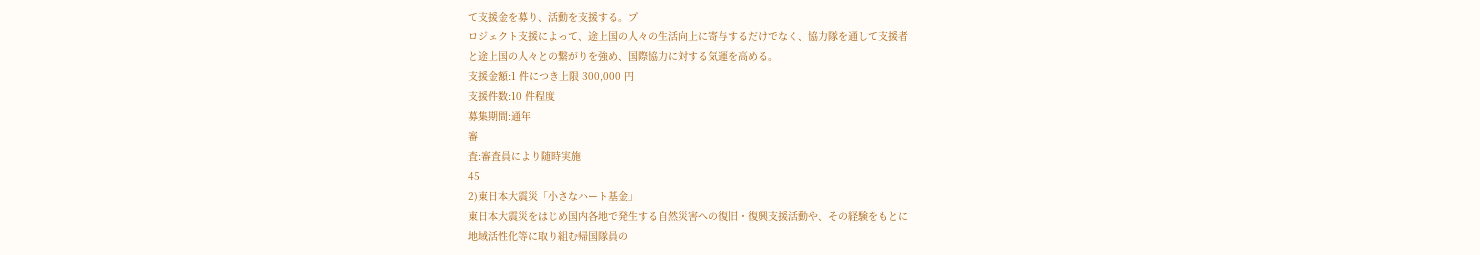て支援金を募り、活動を支援する。プ
ロジェクト支援によって、途上国の人々の生活向上に寄与するだけでなく、協力隊を通して支援者
と途上国の人々との繋がりを強め、国際協力に対する気運を高める。
支援金額:1 件につき上限 300,000 円
支援件数:10 件程度
募集期間:通年
審
査:審査員により随時実施
45
2)東日本大震災「小さなハート基金」
東日本大震災をはじめ国内各地で発生する自然災害への復旧・復興支援活動や、その経験をもとに
地域活性化等に取り組む帰国隊員の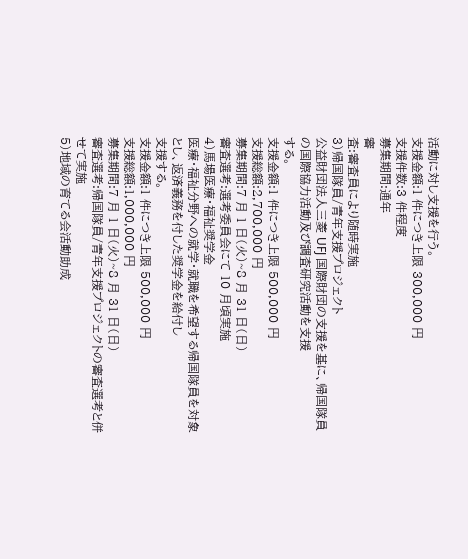活動に対し支援を行う。
支援金額:1 件につき上限 300,000 円
支援件数:3 件程度
募集期間:通年
審
査:審査員により随時実施
3)帰国隊員/青年支援プロジェクト
公益財団法人三菱 UFJ 国際財団の支援を基に、帰国隊員の国際協力活動及び調査研究活動を支援
する。
支援金額:1 件につき上限 500,000 円
支援総額:2,700,000 円
募集期間:7 月 1 日(火)~8 月 31 日(日)
審査選考:選考委員会にて 10 月頃実施
4)馬場医療・福祉奨学金
医療・福祉分野への就学・就職を希望する帰国隊員を対象とし、返済義務を付した奨学金を給付し
支援する。
支援金額:1 件につき上限 500,000 円
支援総額:1,000,000 円
募集期間:7 月 1 日(火)~8 月 31 日(日)
審査選考:帰国隊員/青年支援プロジェクトの審査選考と併せて実施
5)地域の育てる会活動助成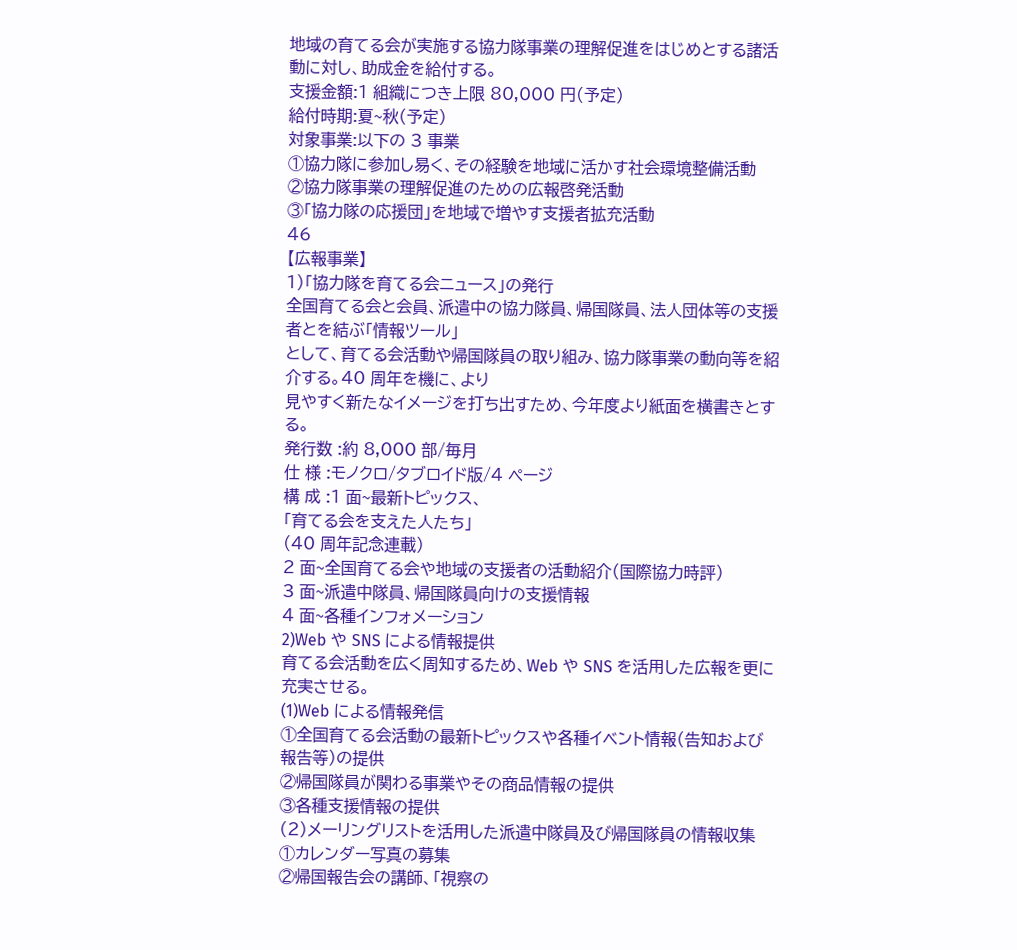地域の育てる会が実施する協力隊事業の理解促進をはじめとする諸活動に対し、助成金を給付する。
支援金額:1 組織につき上限 80,000 円(予定)
給付時期:夏~秋(予定)
対象事業:以下の 3 事業
①協力隊に参加し易く、その経験を地域に活かす社会環境整備活動
②協力隊事業の理解促進のための広報啓発活動
③「協力隊の応援団」を地域で増やす支援者拡充活動
46
【広報事業】
1)「協力隊を育てる会ニュース」の発行
全国育てる会と会員、派遣中の協力隊員、帰国隊員、法人団体等の支援者とを結ぶ「情報ツール」
として、育てる会活動や帰国隊員の取り組み、協力隊事業の動向等を紹介する。40 周年を機に、より
見やすく新たなイメージを打ち出すため、今年度より紙面を横書きとする。
発行数 :約 8,000 部/毎月
仕 様 :モノクロ/タブロイド版/4 ページ
構 成 :1 面~最新トピックス、
「育てる会を支えた人たち」
(40 周年記念連載)
2 面~全国育てる会や地域の支援者の活動紹介(国際協力時評)
3 面~派遣中隊員、帰国隊員向けの支援情報
4 面~各種インフォメーション
2)Web や SNS による情報提供
育てる会活動を広く周知するため、Web や SNS を活用した広報を更に充実させる。
(1)Web による情報発信
①全国育てる会活動の最新トピックスや各種イベント情報(告知および報告等)の提供
②帰国隊員が関わる事業やその商品情報の提供
③各種支援情報の提供
(2)メーリングリストを活用した派遣中隊員及び帰国隊員の情報収集
①カレンダー写真の募集
②帰国報告会の講師、「視察の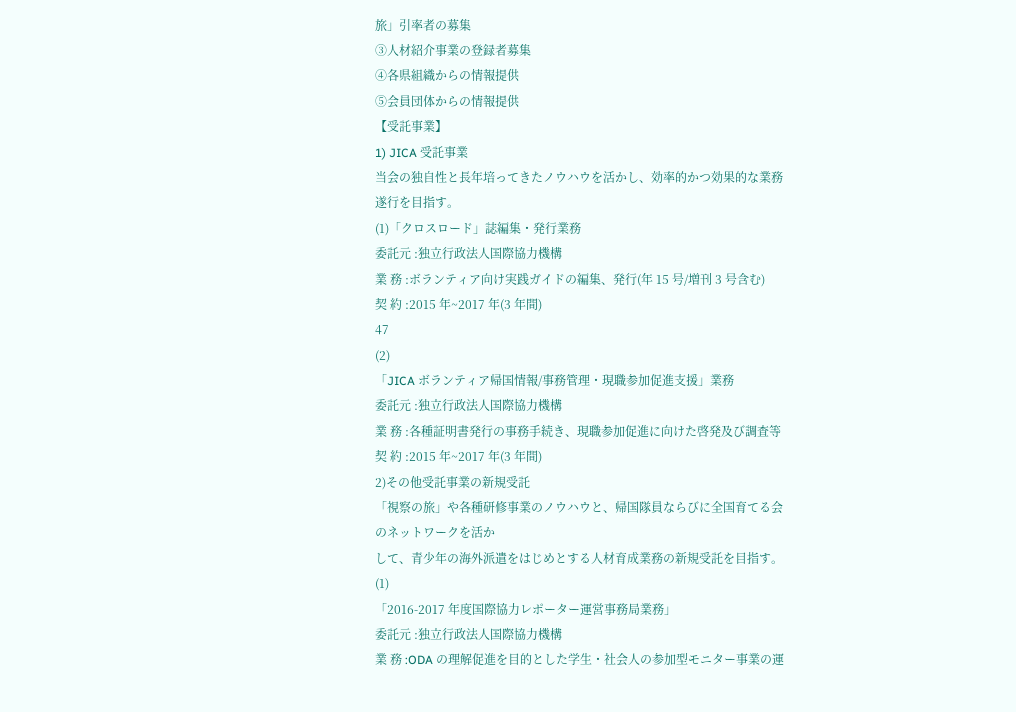旅」引率者の募集
③人材紹介事業の登録者募集
④各県組織からの情報提供
⑤会員団体からの情報提供
【受託事業】
1) JICA 受託事業
当会の独自性と長年培ってきたノウハウを活かし、効率的かつ効果的な業務遂行を目指す。
(1)「クロスロード」誌編集・発行業務
委託元 :独立行政法人国際協力機構
業 務 :ボランティア向け実践ガイドの編集、発行(年 15 号/増刊 3 号含む)
契 約 :2015 年~2017 年(3 年間)
47
(2)
「JICA ボランティア帰国情報/事務管理・現職参加促進支援」業務
委託元 :独立行政法人国際協力機構
業 務 :各種証明書発行の事務手続き、現職参加促進に向けた啓発及び調査等
契 約 :2015 年~2017 年(3 年間)
2)その他受託事業の新規受託
「視察の旅」や各種研修事業のノウハウと、帰国隊員ならびに全国育てる会のネットワークを活か
して、青少年の海外派遣をはじめとする人材育成業務の新規受託を目指す。
(1)
「2016-2017 年度国際協力レポーター運営事務局業務」
委託元 :独立行政法人国際協力機構
業 務 :ODA の理解促進を目的とした学生・社会人の参加型モニター事業の運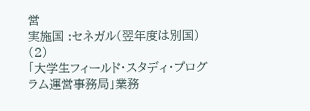営
実施国 :セネガル(翌年度は別国)
(2)
「大学生フィールド・スタディ・プログラム運営事務局」業務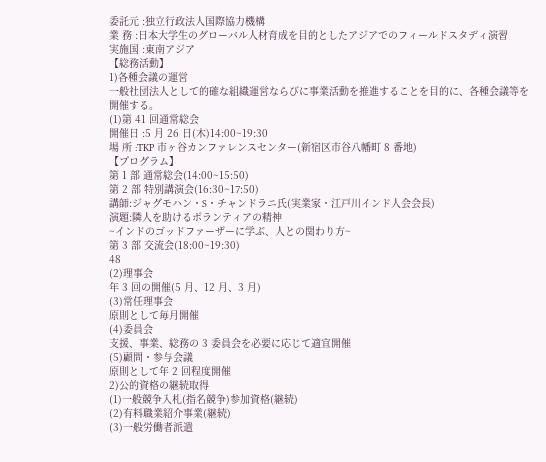委託元 :独立行政法人国際協力機構
業 務 :日本大学生のグローバル人材育成を目的としたアジアでのフィールドスタディ演習
実施国 :東南アジア
【総務活動】
1)各種会議の運営
一般社団法人として的確な組織運営ならびに事業活動を推進することを目的に、各種会議等を
開催する。
(1)第 41 回通常総会
開催日 :5 月 26 日(木)14:00~19:30
場 所 :TKP 市ヶ谷カンファレンスセンター(新宿区市谷八幡町 8 番地)
【プログラム】
第 1 部 通常総会(14:00~15:50)
第 2 部 特別講演会(16:30~17:50)
講師:ジャグモハン・S・チャンドラニ氏(実業家・江戸川インド人会会長)
演題:隣人を助けるボランティアの精神
~インドのゴッドファーザーに学ぶ、人との関わり方~
第 3 部 交流会(18:00~19:30)
48
(2)理事会
年 3 回の開催(5 月、12 月、3 月)
(3)常任理事会
原則として毎月開催
(4)委員会
支援、事業、総務の 3 委員会を必要に応じて適宜開催
(5)顧問・参与会議
原則として年 2 回程度開催
2)公的資格の継続取得
(1)一般競争入札(指名競争)参加資格(継続)
(2)有料職業紹介事業(継続)
(3)一般労働者派遣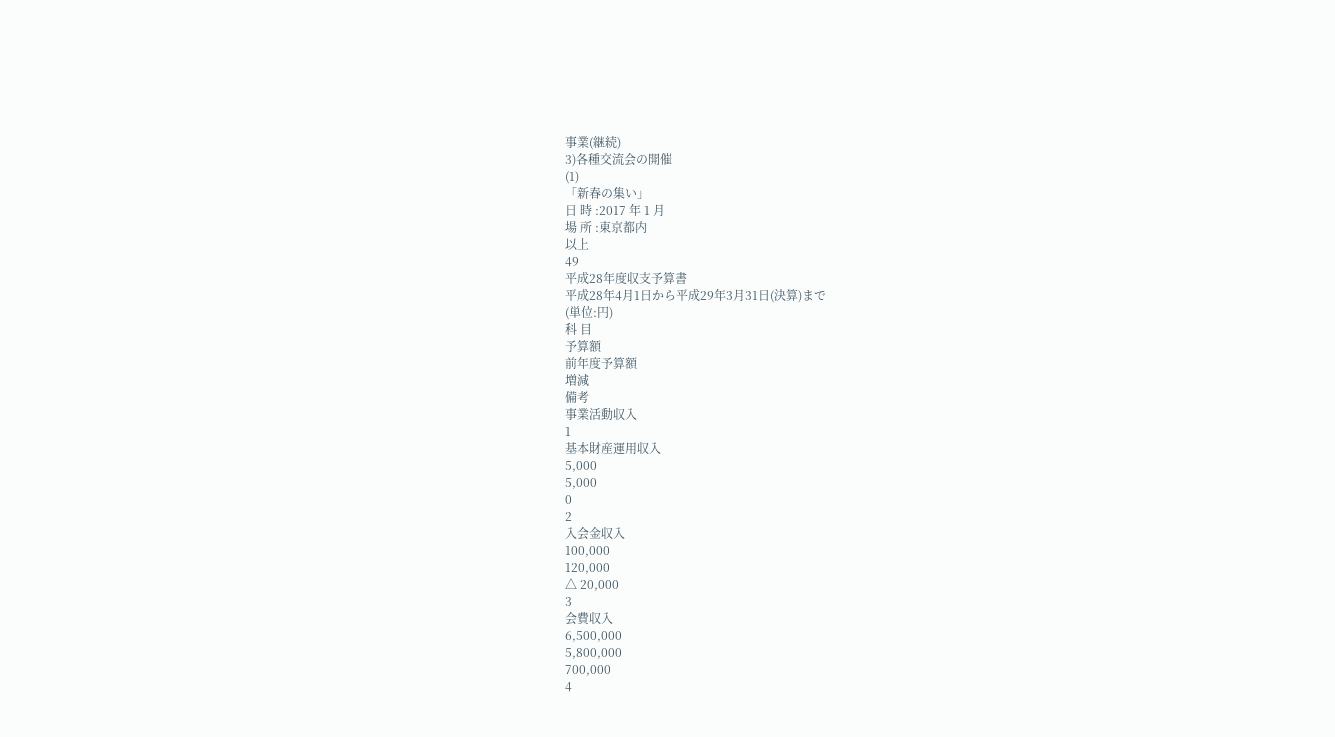事業(継続)
3)各種交流会の開催
(1)
「新春の集い」
日 時 :2017 年 1 月
場 所 :東京都内
以上
49
平成28年度収支予算書
平成28年4月1日から平成29年3月31日(決算)まで
(単位:円)
科 目
予算額
前年度予算額
増減
備考
事業活動収入
1
基本財産運用収入
5,000
5,000
0
2
入会金収入
100,000
120,000
△ 20,000
3
会費収入
6,500,000
5,800,000
700,000
4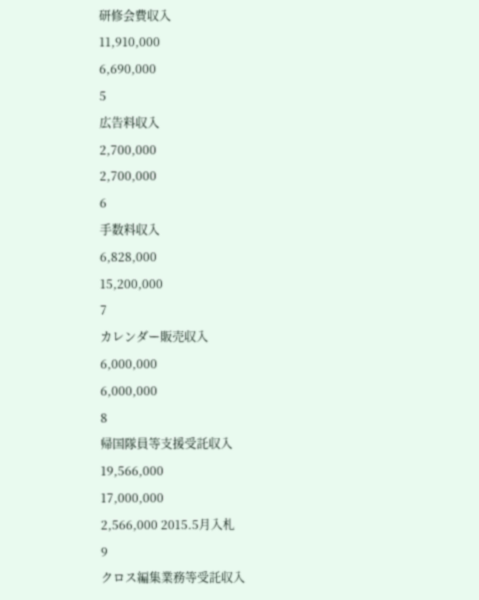研修会費収入
11,910,000
6,690,000
5
広告料収入
2,700,000
2,700,000
6
手数料収入
6,828,000
15,200,000
7
カレンダー販売収入
6,000,000
6,000,000
8
帰国隊員等支援受託収入
19,566,000
17,000,000
2,566,000 2015.5月入札
9
クロス編集業務等受託収入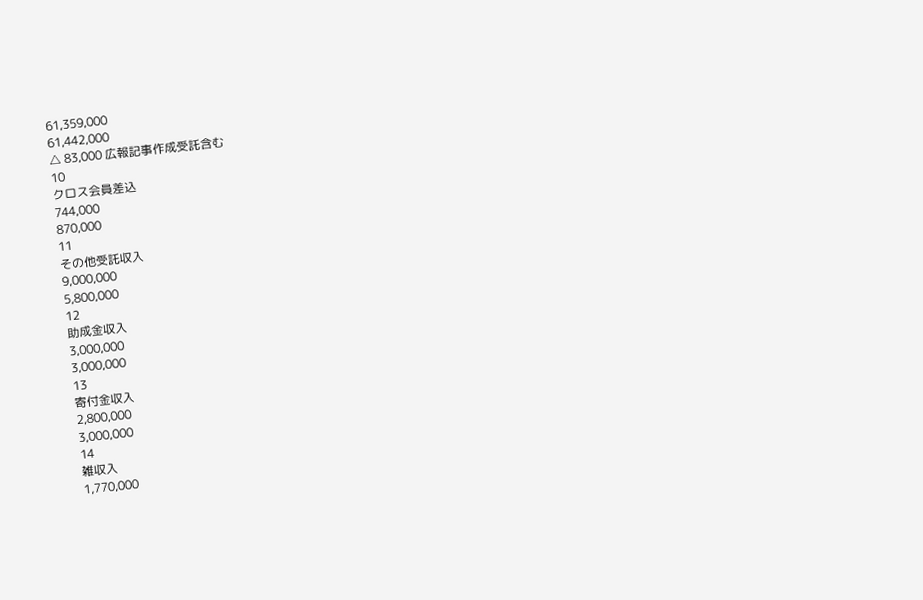61,359,000
61,442,000
△ 83,000 広報記事作成受託含む
10
クロス会員差込
744,000
870,000
11
その他受託収入
9,000,000
5,800,000
12
助成金収入
3,000,000
3,000,000
13
寄付金収入
2,800,000
3,000,000
14
雑収入
1,770,000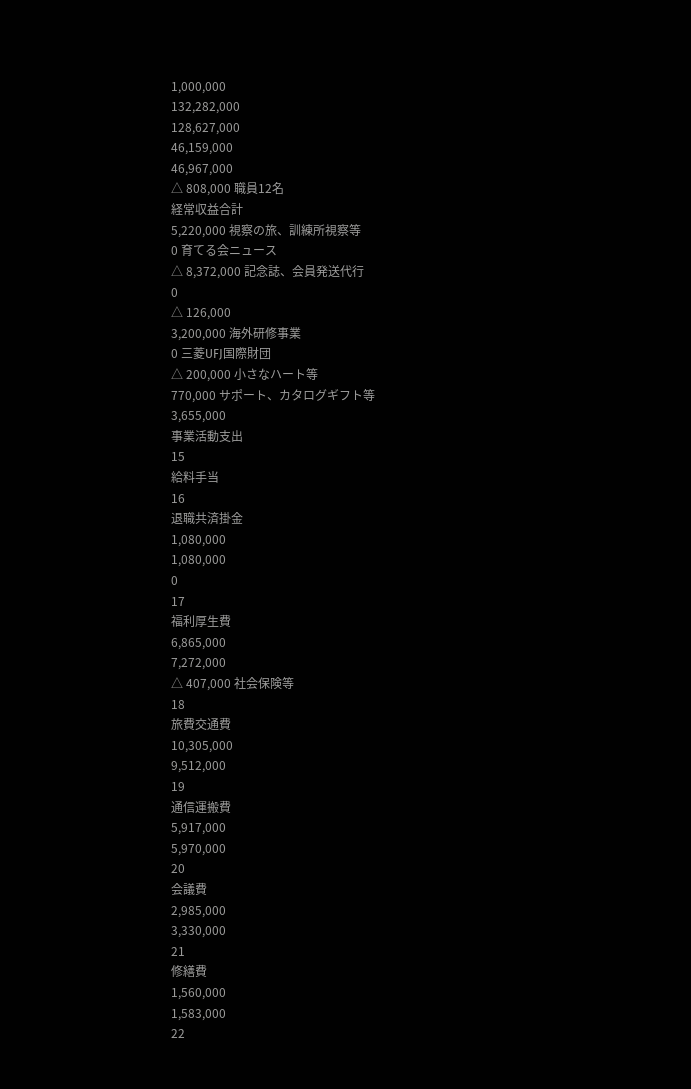1,000,000
132,282,000
128,627,000
46,159,000
46,967,000
△ 808,000 職員12名
経常収益合計
5,220,000 視察の旅、訓練所視察等
0 育てる会ニュース
△ 8,372,000 記念誌、会員発送代行
0
△ 126,000
3,200,000 海外研修事業
0 三菱UFJ国際財団
△ 200,000 小さなハート等
770,000 サポート、カタログギフト等
3,655,000
事業活動支出
15
給料手当
16
退職共済掛金
1,080,000
1,080,000
0
17
福利厚生費
6,865,000
7,272,000
△ 407,000 社会保険等
18
旅費交通費
10,305,000
9,512,000
19
通信運搬費
5,917,000
5,970,000
20
会議費
2,985,000
3,330,000
21
修繕費
1,560,000
1,583,000
22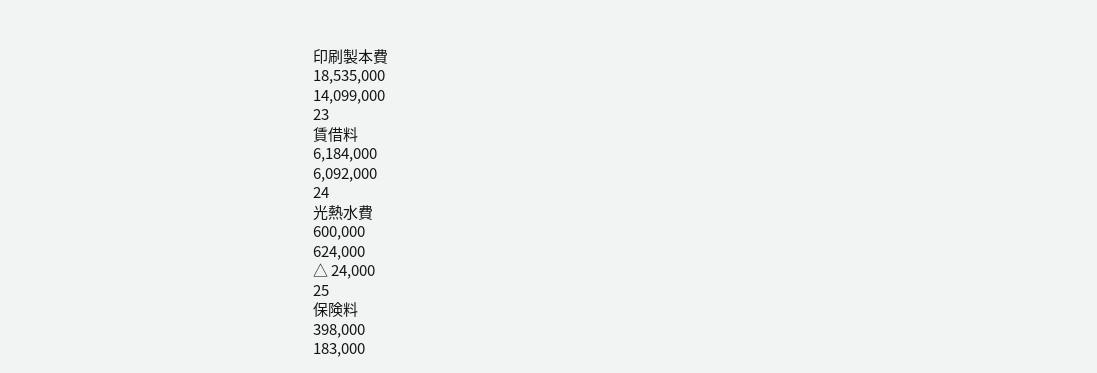印刷製本費
18,535,000
14,099,000
23
賃借料
6,184,000
6,092,000
24
光熱水費
600,000
624,000
△ 24,000
25
保険料
398,000
183,000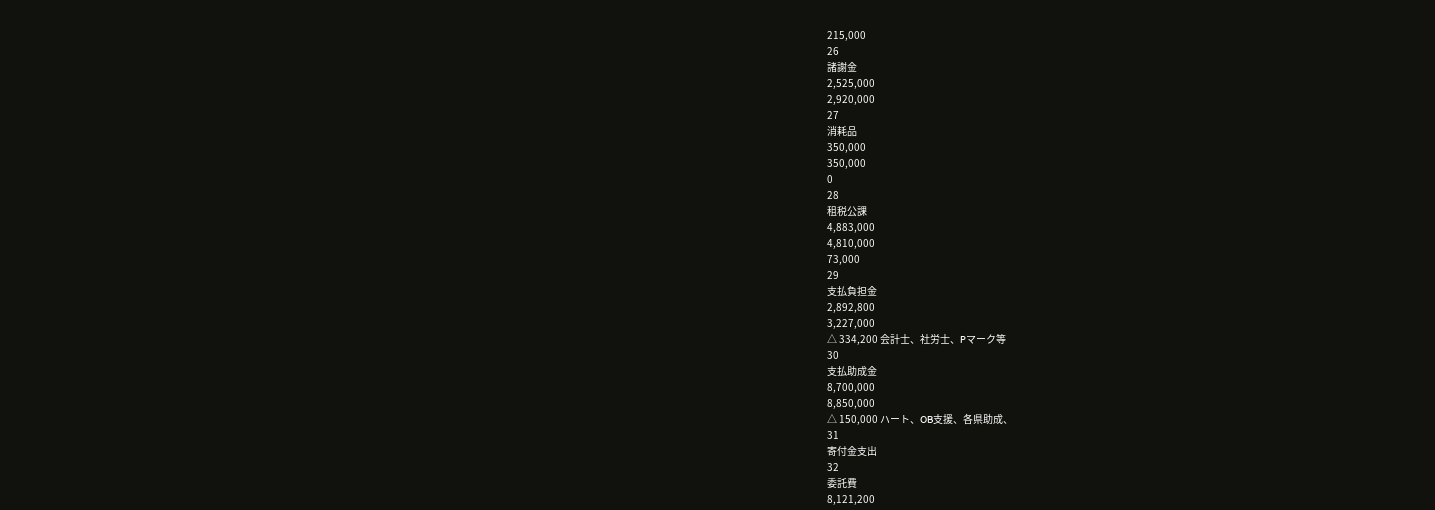215,000
26
諸謝金
2,525,000
2,920,000
27
消耗品
350,000
350,000
0
28
租税公課
4,883,000
4,810,000
73,000
29
支払負担金
2,892,800
3,227,000
△ 334,200 会計士、社労士、Pマーク等
30
支払助成金
8,700,000
8,850,000
△ 150,000 ハート、OB支援、各県助成、
31
寄付金支出
32
委託費
8,121,200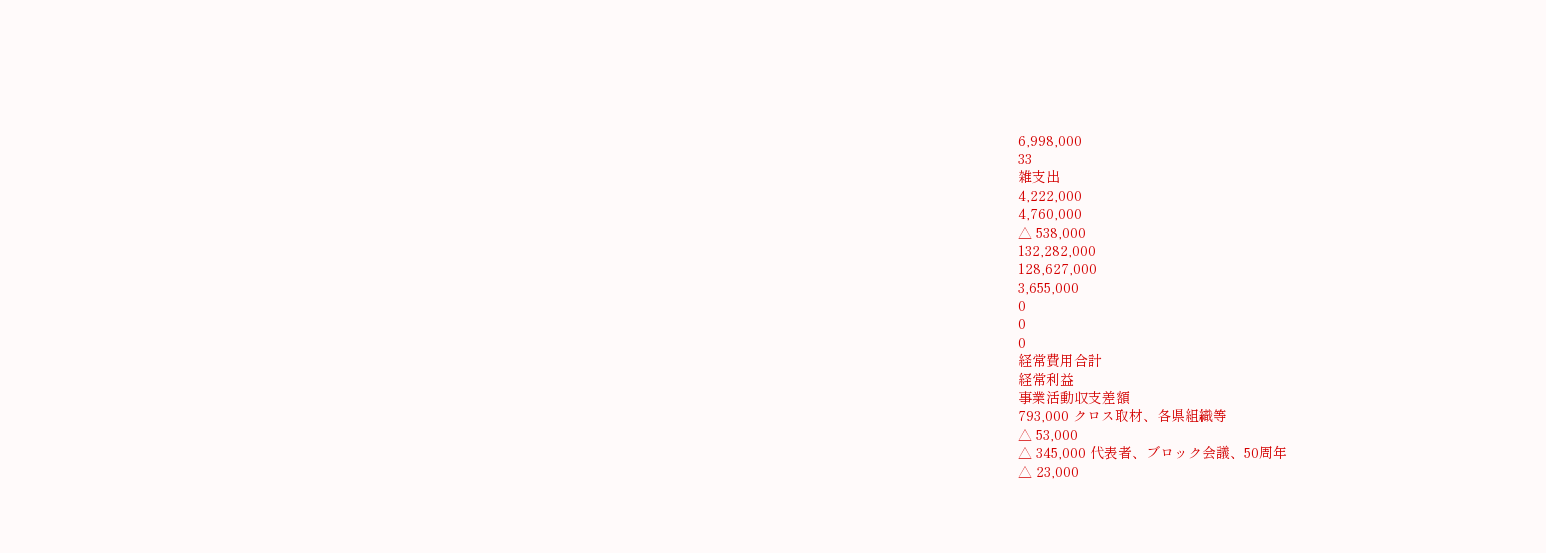6,998,000
33
雑支出
4,222,000
4,760,000
△ 538,000
132,282,000
128,627,000
3,655,000
0
0
0
経常費用合計
経常利益
事業活動収支差額
793,000 クロス取材、各県組織等
△ 53,000
△ 345,000 代表者、ブロック会議、50周年
△ 23,000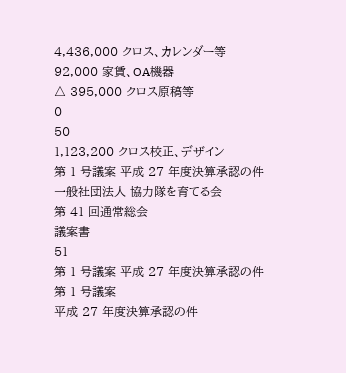4,436,000 クロス、カレンダー等
92,000 家賃、OA機器
△ 395,000 クロス原稿等
0
50
1,123,200 クロス校正、デザイン
第 1 号議案 平成 27 年度決算承認の件
一般社団法人 協力隊を育てる会
第 41 回通常総会
議案書
51
第 1 号議案 平成 27 年度決算承認の件
第 1 号議案
平成 27 年度決算承認の件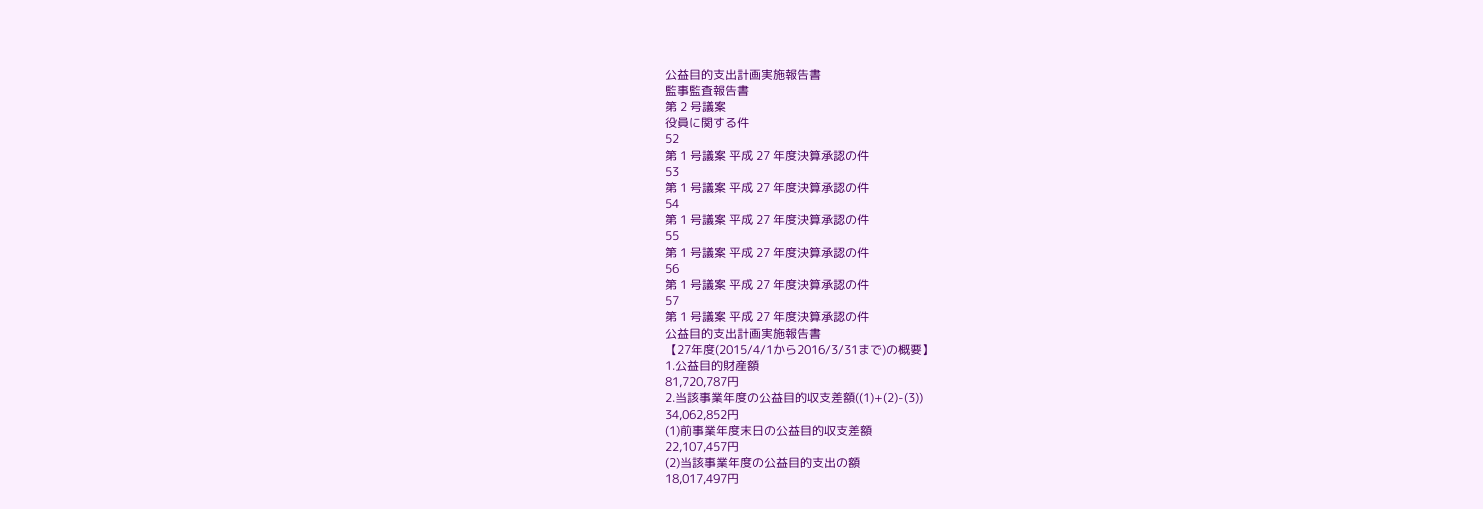公益目的支出計画実施報告書
監事監査報告書
第 2 号議案
役員に関する件
52
第 1 号議案 平成 27 年度決算承認の件
53
第 1 号議案 平成 27 年度決算承認の件
54
第 1 号議案 平成 27 年度決算承認の件
55
第 1 号議案 平成 27 年度決算承認の件
56
第 1 号議案 平成 27 年度決算承認の件
57
第 1 号議案 平成 27 年度決算承認の件
公益目的支出計画実施報告書
【27年度(2015/4/1から2016/3/31まで)の概要】
1.公益目的財産額
81,720,787円
2.当該事業年度の公益目的収支差額((1)+(2)-(3))
34,062,852円
(1)前事業年度末日の公益目的収支差額
22,107,457円
(2)当該事業年度の公益目的支出の額
18,017,497円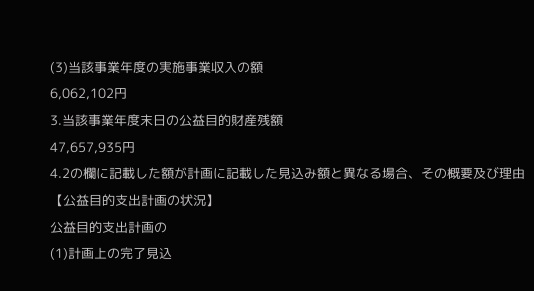(3)当該事業年度の実施事業収入の額
6,062,102円
3.当該事業年度末日の公益目的財産残額
47,657,935円
4.2の欄に記載した額が計画に記載した見込み額と異なる場合、その概要及び理由
【公益目的支出計画の状況】
公益目的支出計画の
(1)計画上の完了見込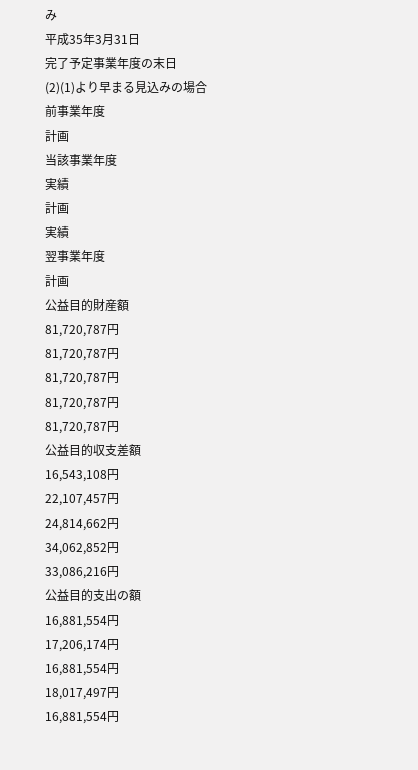み
平成35年3月31日
完了予定事業年度の末日
(2)(1)より早まる見込みの場合
前事業年度
計画
当該事業年度
実績
計画
実績
翌事業年度
計画
公益目的財産額
81,720,787円
81,720,787円
81,720,787円
81,720,787円
81,720,787円
公益目的収支差額
16,543,108円
22,107,457円
24,814,662円
34,062,852円
33,086,216円
公益目的支出の額
16,881,554円
17,206,174円
16,881,554円
18,017,497円
16,881,554円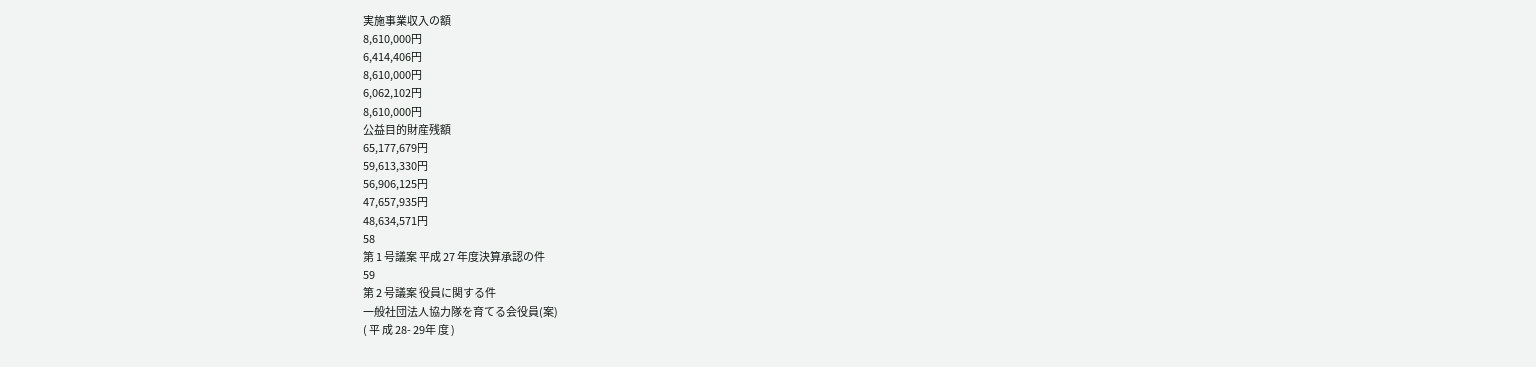実施事業収入の額
8,610,000円
6,414,406円
8,610,000円
6,062,102円
8,610,000円
公益目的財産残額
65,177,679円
59,613,330円
56,906,125円
47,657,935円
48,634,571円
58
第 1 号議案 平成 27 年度決算承認の件
59
第 2 号議案 役員に関する件
一般社団法人協力隊を育てる会役員(案)
( 平 成 28- 29年 度 )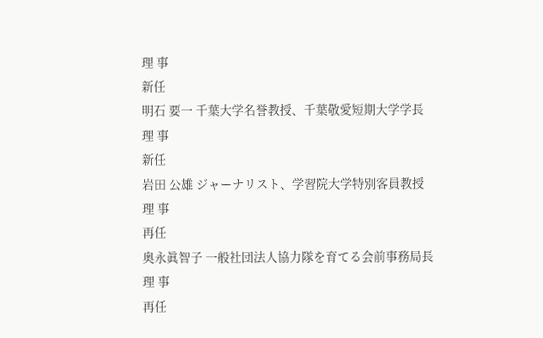理 事
新任
明石 要一 千葉大学名誉教授、千葉敬愛短期大学学長
理 事
新任
岩田 公雄 ジャーナリスト、学習院大学特別客員教授
理 事
再任
奥永眞智子 一般社団法人協力隊を育てる会前事務局長
理 事
再任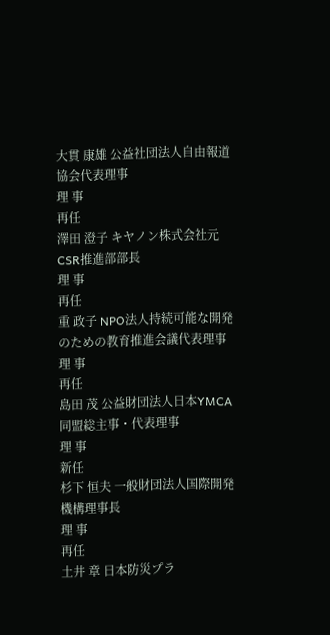大貫 康雄 公益社団法人自由報道協会代表理事
理 事
再任
澤田 澄子 キヤノン株式会社元CSR推進部部長
理 事
再任
重 政子 NPO法人持続可能な開発のための教育推進会議代表理事
理 事
再任
島田 茂 公益財団法人日本YMCA同盟総主事・代表理事
理 事
新任
杉下 恒夫 一般財団法人国際開発機構理事長
理 事
再任
土井 章 日本防災プラ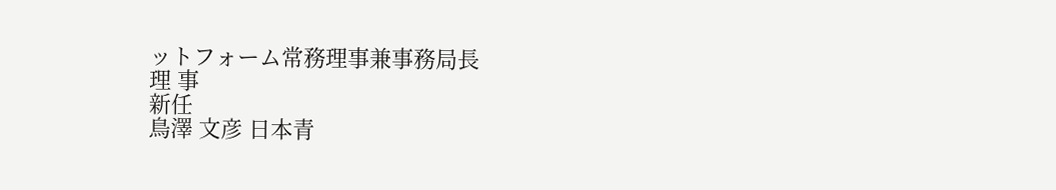ットフォーム常務理事兼事務局長
理 事
新任
鳥澤 文彦 日本青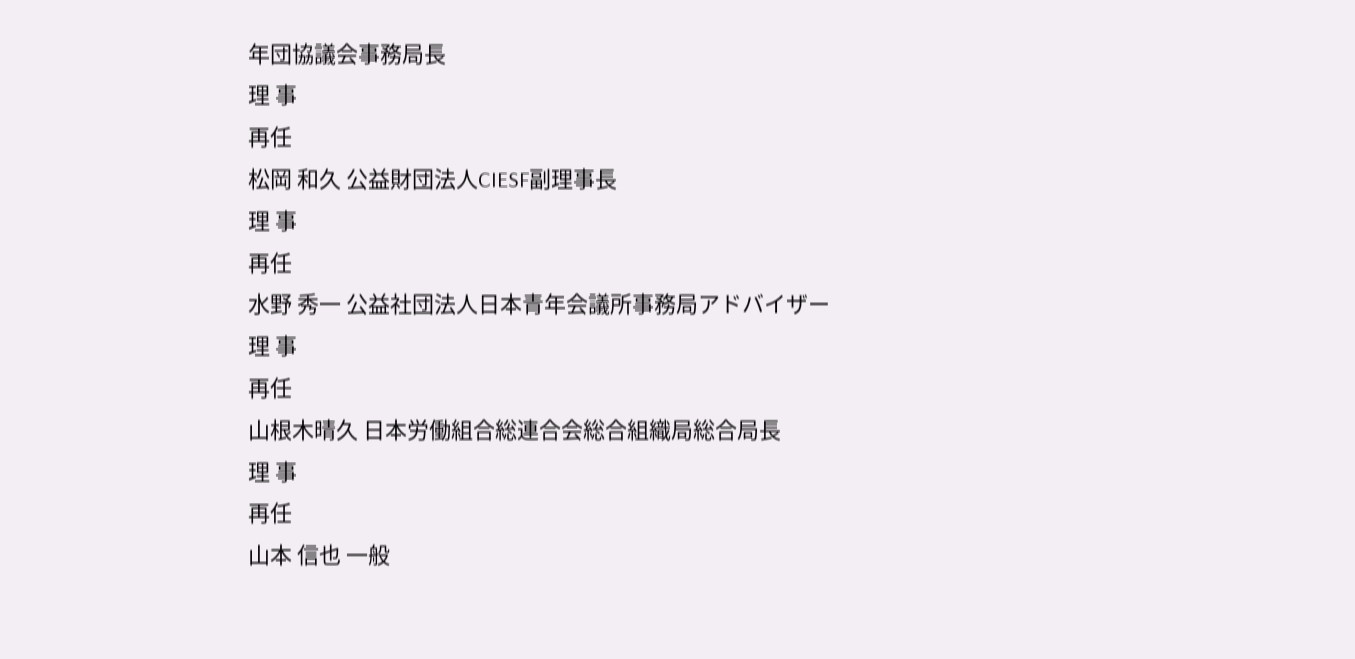年団協議会事務局長
理 事
再任
松岡 和久 公益財団法人CIESF副理事長
理 事
再任
水野 秀一 公益社団法人日本青年会議所事務局アドバイザー
理 事
再任
山根木晴久 日本労働組合総連合会総合組織局総合局長
理 事
再任
山本 信也 一般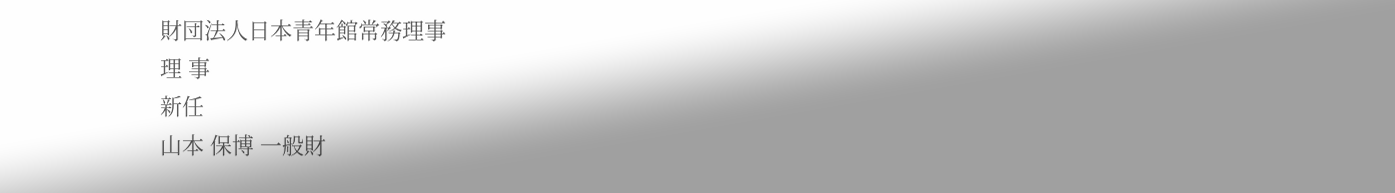財団法人日本青年館常務理事
理 事
新任
山本 保博 一般財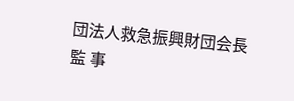団法人救急振興財団会長
監 事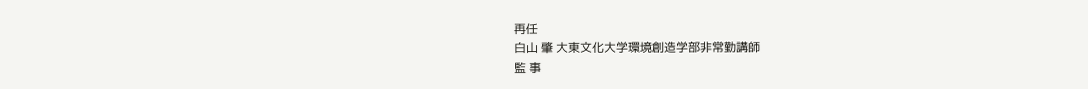再任
白山 肇 大東文化大学環境創造学部非常勤講師
監 事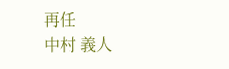再任
中村 義人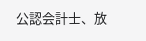公認会計士、放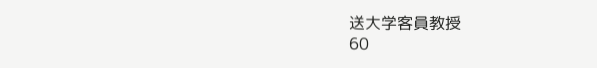送大学客員教授
60